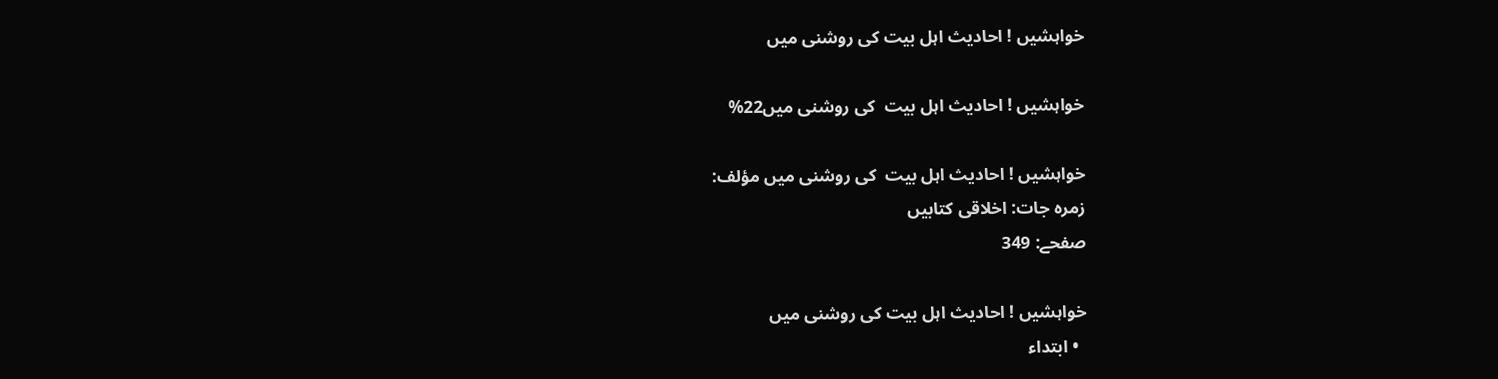خواہشیں ! احادیث اہل بیت کی روشنی میں

خواہشیں ! احادیث اہل بیت  کی روشنی میں22%

خواہشیں ! احادیث اہل بیت  کی روشنی میں مؤلف:
زمرہ جات: اخلاقی کتابیں
صفحے: 349

خواہشیں ! احادیث اہل بیت کی روشنی میں
  • ابتداء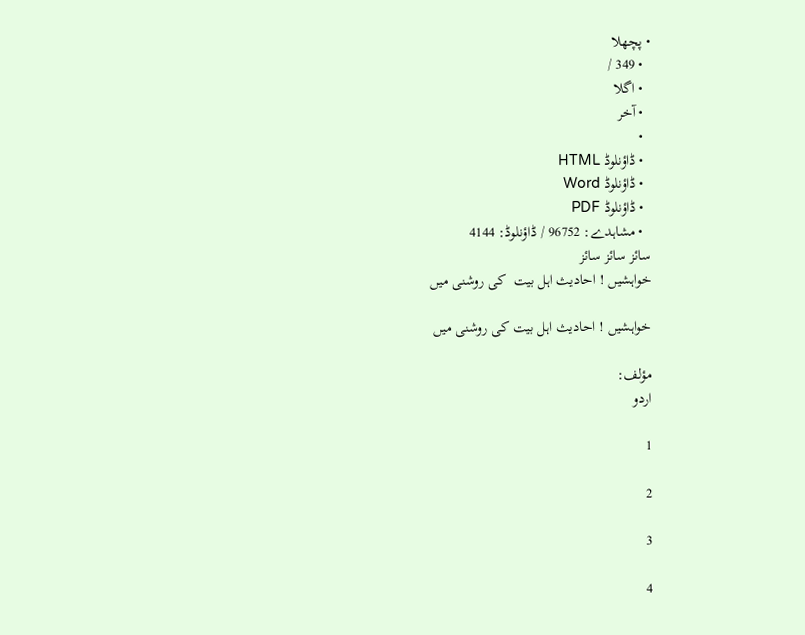• پچھلا
  • 349 /
  • اگلا
  • آخر
  •
  • ڈاؤنلوڈ HTML
  • ڈاؤنلوڈ Word
  • ڈاؤنلوڈ PDF
  • مشاہدے: 96752 / ڈاؤنلوڈ: 4144
سائز سائز سائز
خواہشیں ! احادیث اہل بیت  کی روشنی میں

خواہشیں ! احادیث اہل بیت کی روشنی میں

مؤلف:
اردو

1

2

3

4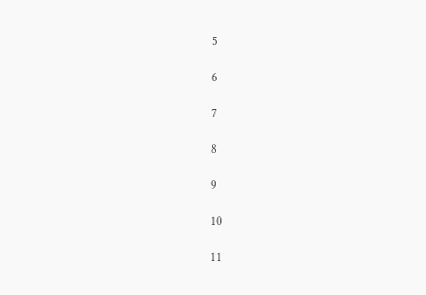5

6

7

8

9

10

11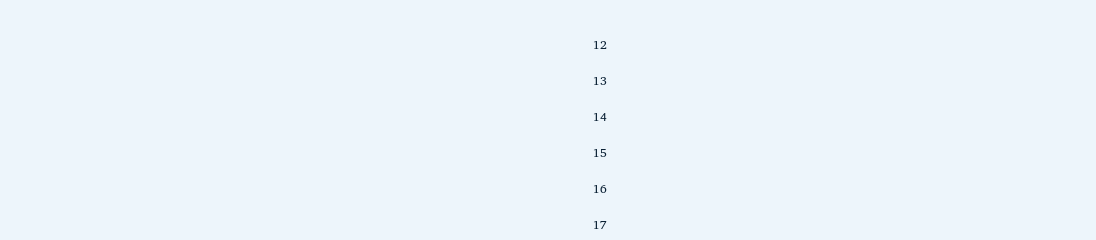12

13

14

15

16

17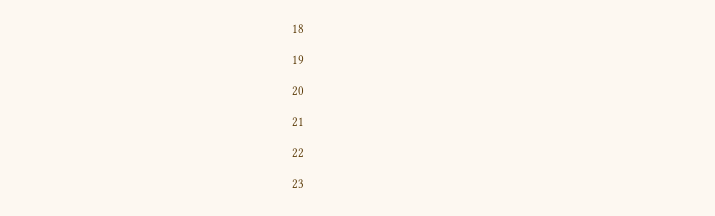18

19

20

21

22

23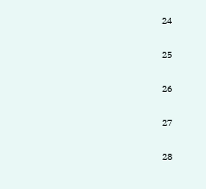24

25

26

27

28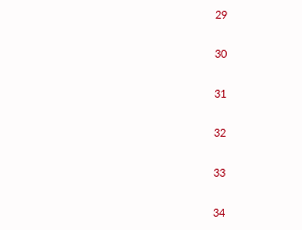29

30

31

32

33

34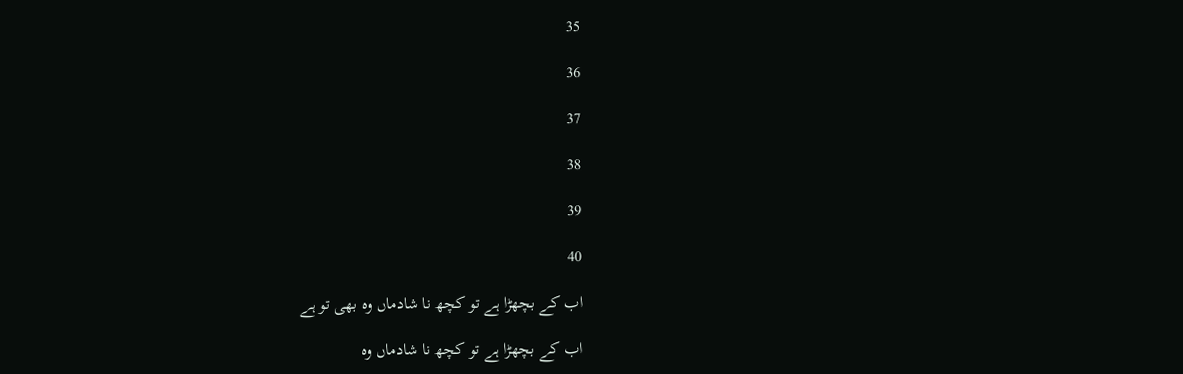35

36

37

38

39

40

اب کے بچھڑا ہے تو کچھ نا شادماں وہ بھی تو ہے

اب کے بچھڑا ہے تو کچھ نا شادماں وہ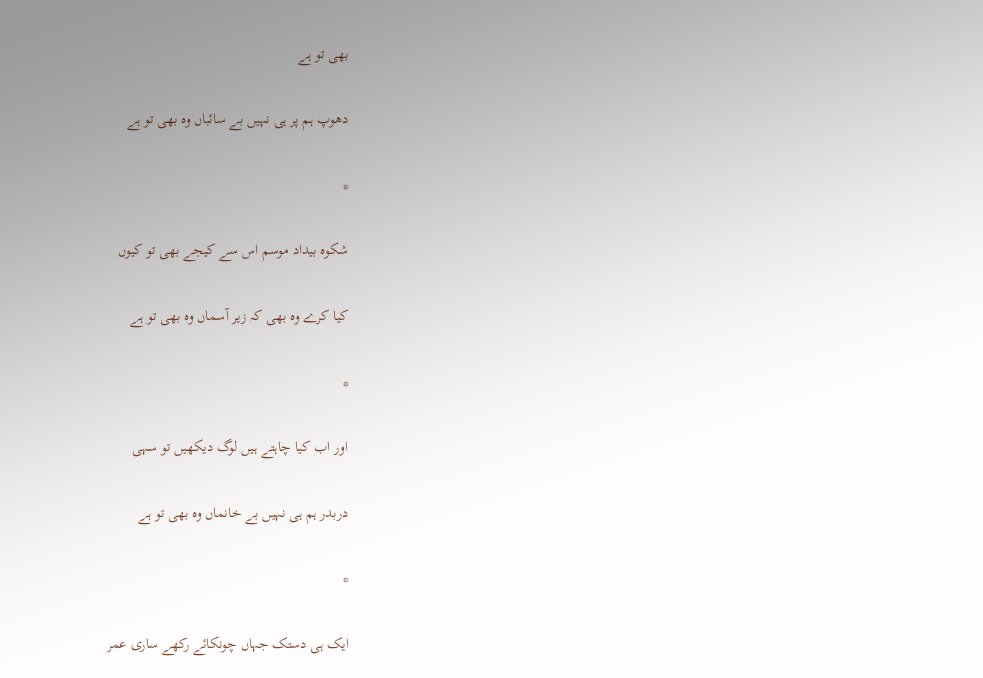بھی تو ہے

دھوپ ہم پر ہی نہیں بے سائباں وہ بھی تو ہے

*

شکوہ بیداد موسم اس سے کیجے بھی تو کیوں

کیا کرے وہ بھی کہ زیر آسماں وہ بھی تو ہے

*

اور اب کیا چاہتے ہیں لوگ دیکھیں تو سہی

دربدر ہم ہی نہیں بے خانماں وہ بھی تو ہے

*

ایک ہی دستک جہاں چونکائے رکھے ساری عمر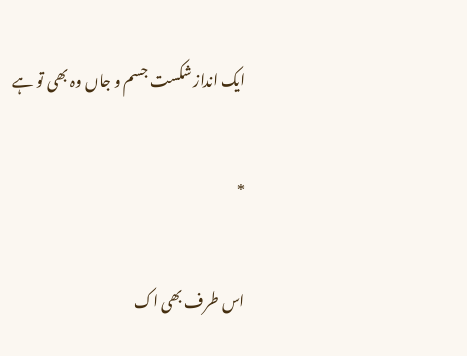ایک انداز شکست جسم و جاں وہ بھی تو ہے

*

اس طرف بھی اک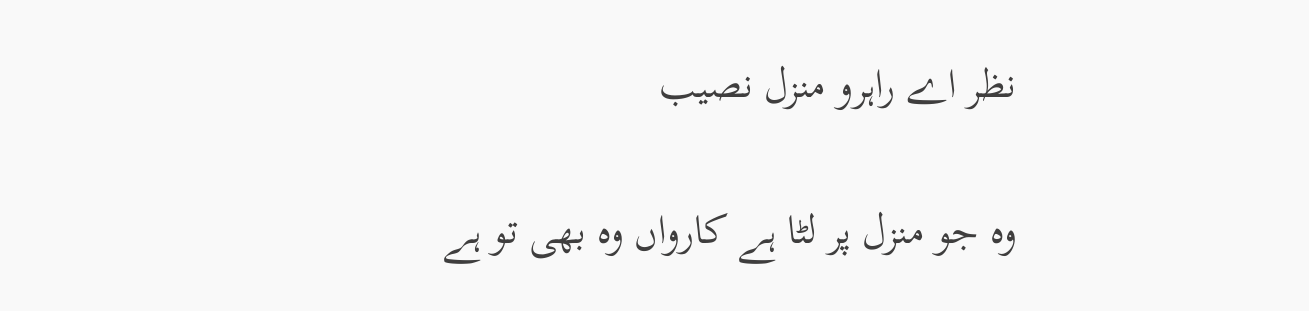نظر اے راہرو منزل نصیب

وہ جو منزل پر لٹا ہے کارواں وہ بھی تو ہے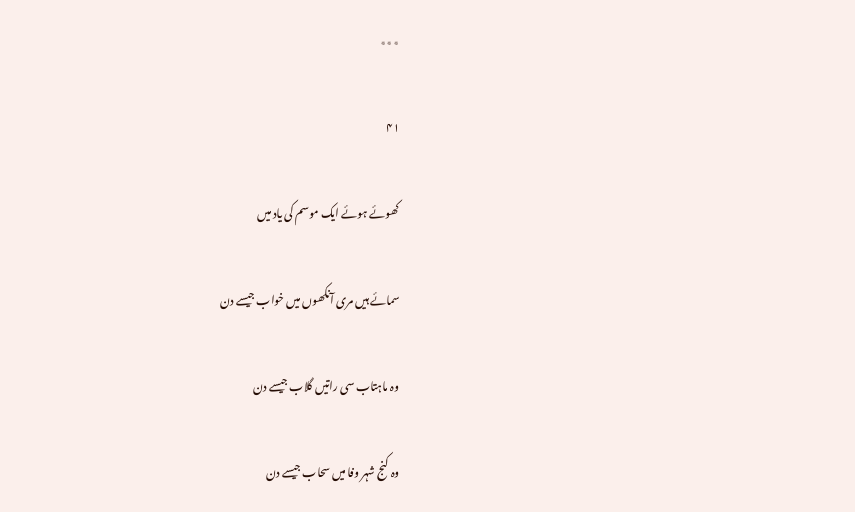٭٭٭

۴۱

کھوئے ہوئے ایک موسم کی یاد میں

سمائے ہیں مری آنکھوں میں خواب جیسے دن

وہ ماہتاب سی راتیں گلاب جیسے دن

وہ کنج شہر وفا میں سحاب جیسے دن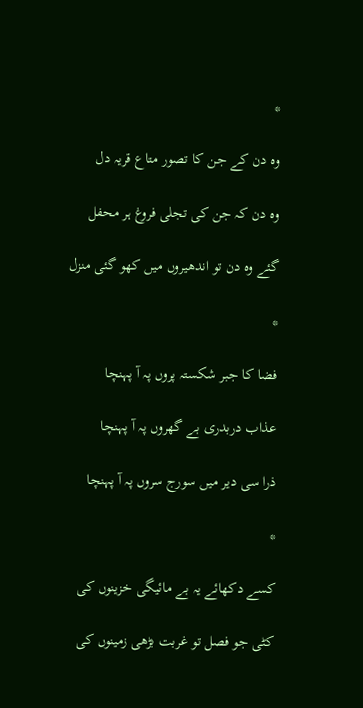*

وہ دن کے جن کا تصور متاع قریہ دل

وہ دن کہ جن کی تجلی فروغ ہر محفل

گئے وہ دن تو اندھیروں میں کھو گئی منزل

*

فضا کا جبر شکستہ پروں پہ آ پہنچا

عذاب دربدری بے گھروں پہ آ پہنچا

ذرا سی دیر میں سورج سروں پہ آ پہنچا

*

کسے دکھائے یہ بے مائیگی خزینوں کی

کٹی جو فصل تو غربت بڑھی زمینوں کی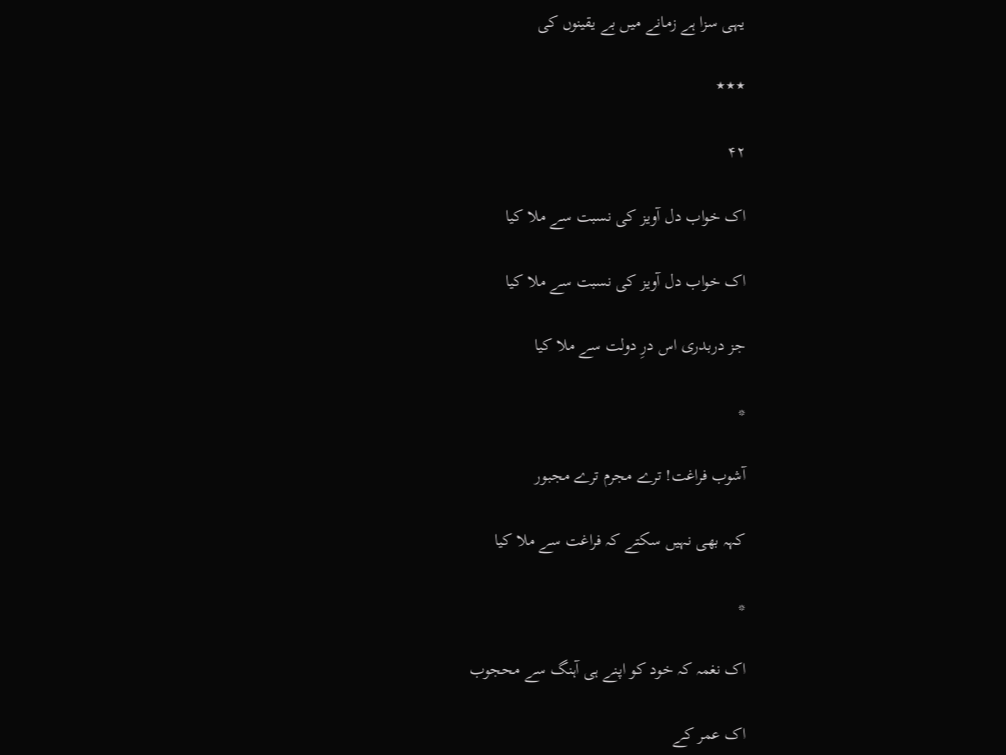یہی سزا ہے زمانے میں بے یقینوں کی

٭٭٭

۴۲

اک خواب دل آویز کی نسبت سے ملا کیا

اک خواب دل آویز کی نسبت سے ملا کیا

جز دربدری اس درِ دولت سے ملا کیا

*

آشوب فراغت! ترے مجرم ترے مجبور

کہہ بھی نہیں سکتے کہ فراغت سے ملا کیا

*

اک نغمہ کہ‌ خود کو اپنے ہی آہنگ سے محجوب

اک عمر کے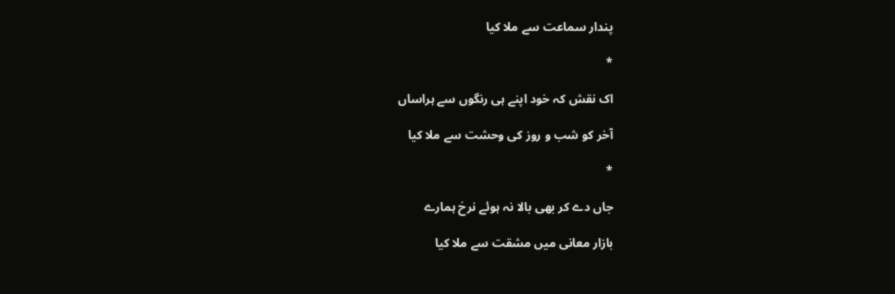پندار سماعت سے ملا کیا

*

اک نقش کہ خود اپنے ہی رنگوں سے ہراساں

آخر کو شب و روز کی وحشت سے ملا کیا

*

جاں دے کر بھی بالا نہ ہوئے نرخ ہمارے

بازار معانی میں مشقت سے ملا کیا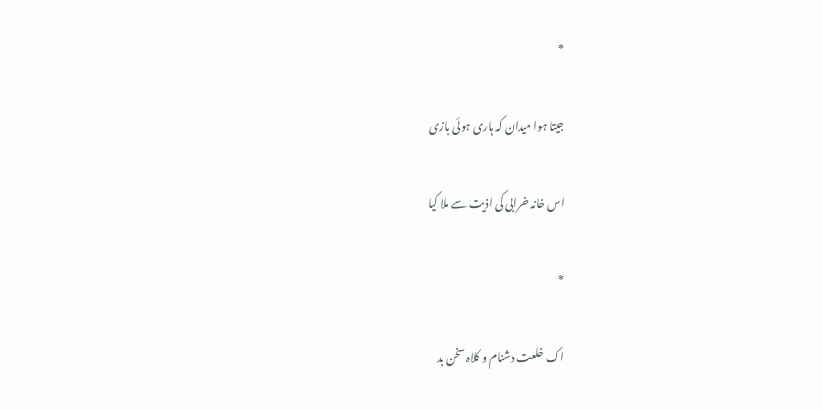*

جیتا ہوا میدان کہ ہاری ہوئی بازی

اس خانہ خرابی کی اذیت سے ملا کیا

*

اک خلعت دشنام و کلاہ سخن بد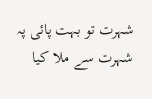شہرت تو بہت پائی پہ شہرت سے ملا کیا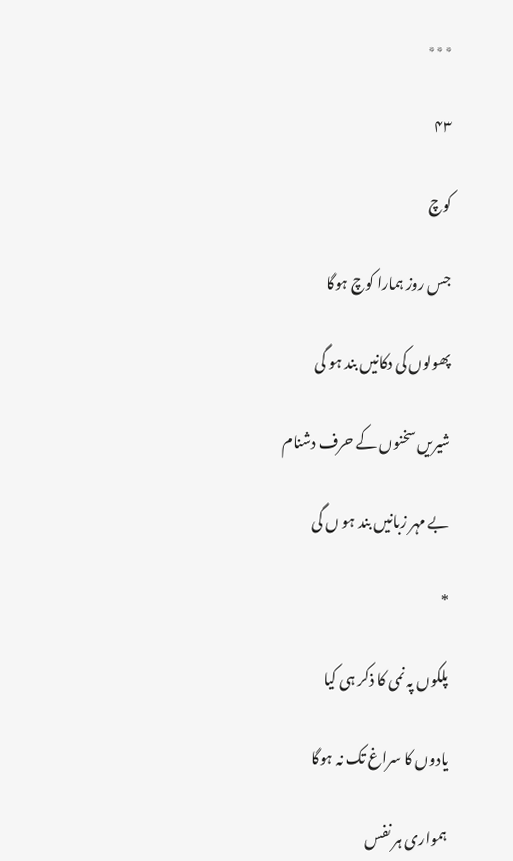٭٭٭

۴۳

کوچ

جس روز ہمارا کوچ ہوگا

پھولوں کی دکانیں بند ہو گی

شیریں سخنوں کے حرف دشنام

بے مہر زبانیں بند ہو ں گی

*

پلکوں پہ نمی کا ذکر ہی کیا

یادوں کا سراغ تک نہ ہوگا

ہمواری ہر نفس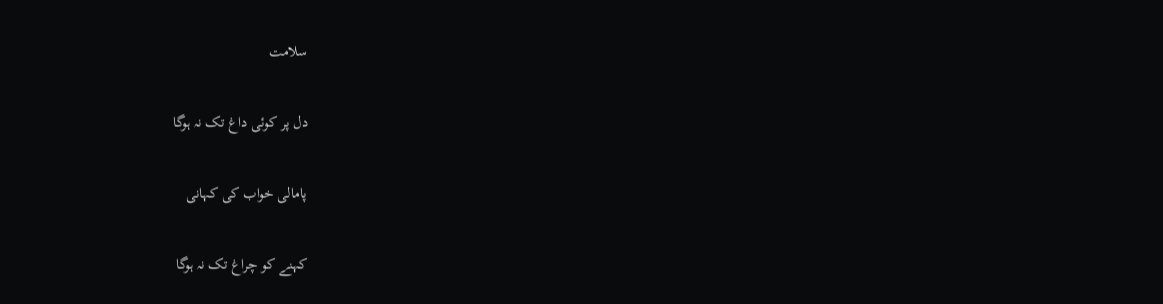سلامت

دل پر کوئی داغ تک نہ ہوگا

پامالی خواب کی کہانی

کہنے کو چراغ تک نہ ہوگا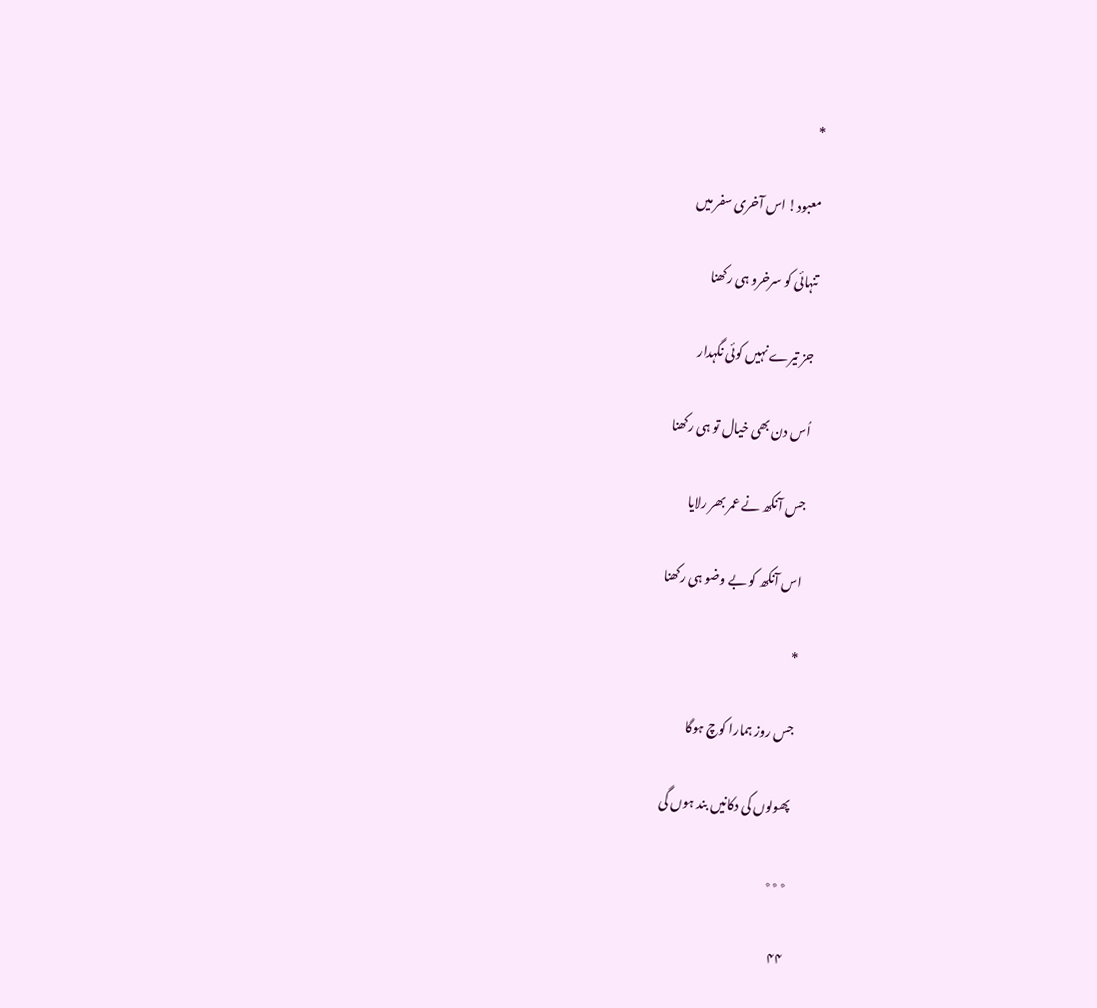*

معبود! اس آخری سفر میں

تنہائی کو سرخرو ہی رکھنا

جز تیرے نہیں کوئی نگہدار

اُس دن بھی خیال تو ہی رکھنا

جس آنکھ نے عمر بھر رلایا

اس آنکھ کو بے وضو ہی رکھنا

*

جس روز ہمارا کوچ ہوگا

پھولوں کی دکانیں بند ہوں گی

٭٭٭

۴۴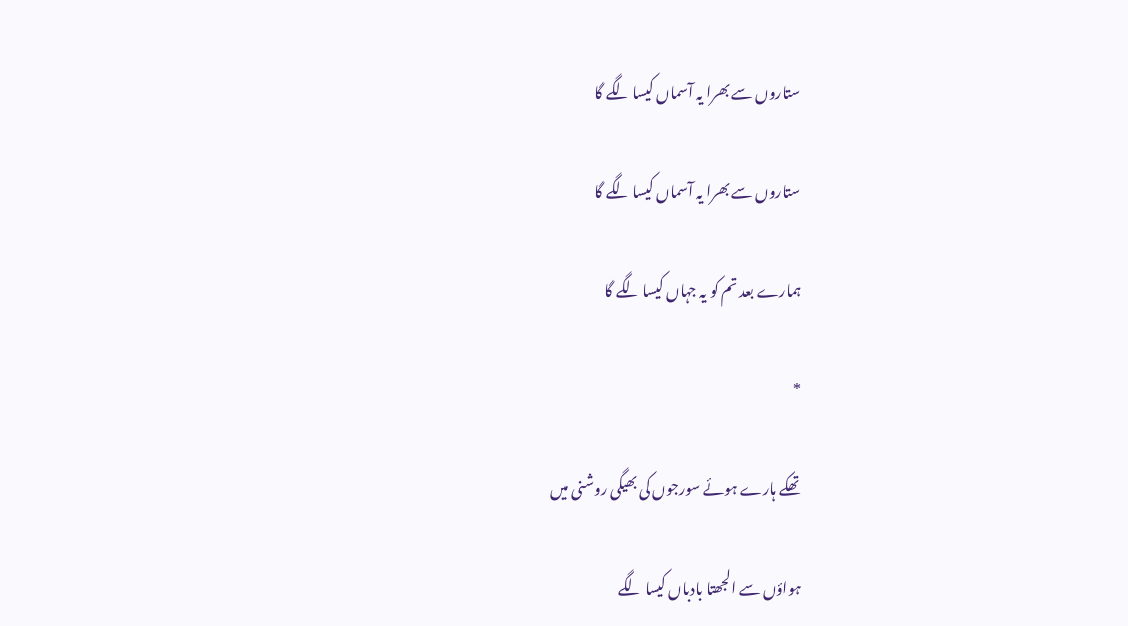ستاروں سے بھرا یہ آسماں کیسا لگے گا

ستاروں سے بھرا یہ آسماں کیسا لگے گا

ہمارے بعد تم کو یہ جہاں کیسا لگے گا

*

تھکے ہارے ہوئے سورجوں کی بھیگی روشنی میں

ہواؤں سے الجھتا بادباں کیسا لگے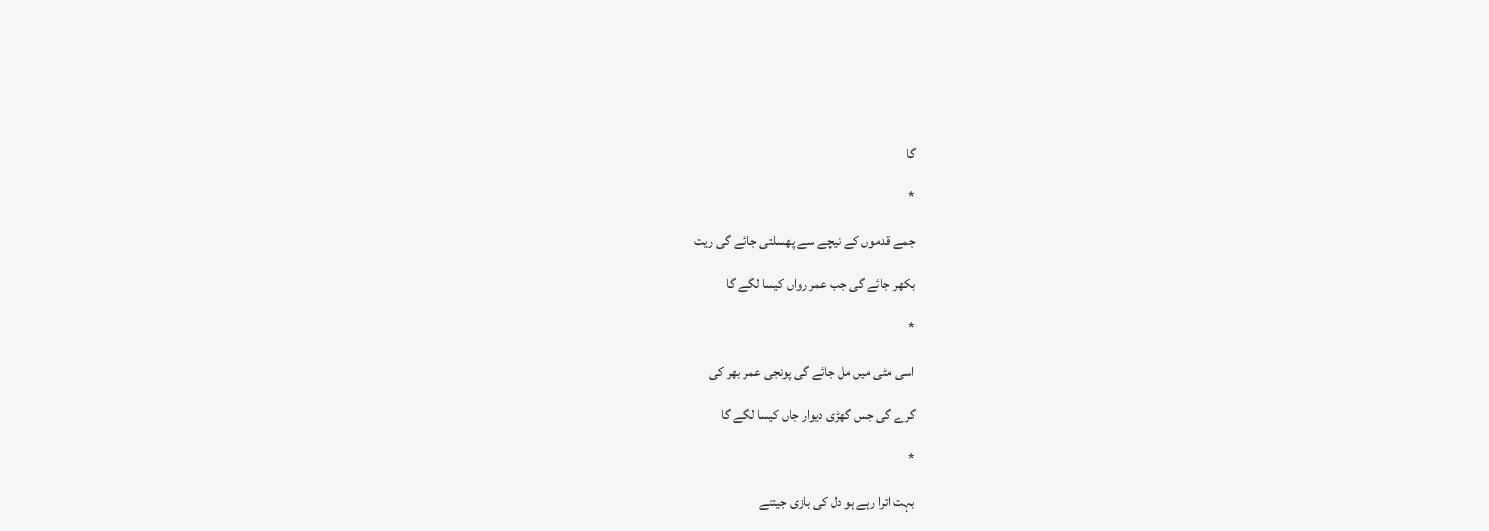گا

*

جمے قدموں کے نیچے سے پھسلتی جائے گی ریت

بکھر جائے گی جب عمر رواں کیسا لگے گا

*

اسی مٹی میں مل جائے گی پونجی عمر بھر کی

گرے گی جس گھڑی دیوار جاں کیسا لگے گا

*

بہت اترا رہے ہو دل کی بازی جیتنے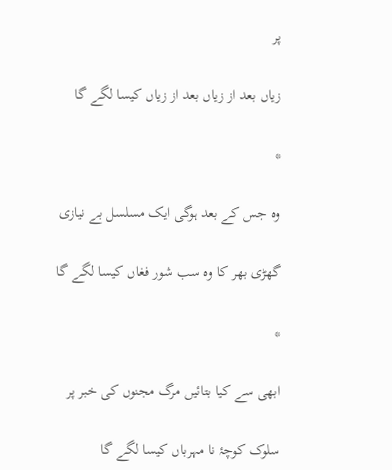پر

زیاں بعد از زیاں بعد از زیاں کیسا لگے گا

*

وہ جس کے بعد ہوگی ایک مسلسل بے نیازی

گھڑی بھر کا وہ سب شور فغاں کیسا لگے گا

*

ابھی سے کیا بتائیں مرگ مجنوں کی خبر پر

سلوک کوچۂ نا مہرباں کیسا لگے گا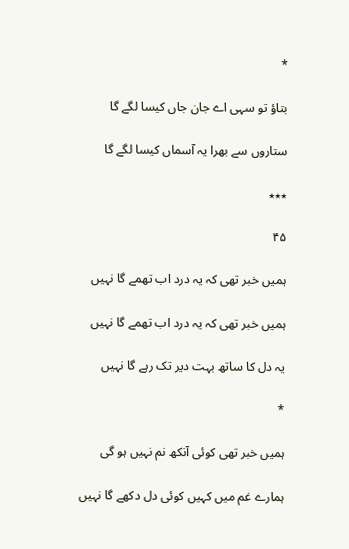*

بتاؤ تو سہی اے جان جاں کیسا لگے گا

ستاروں سے بھرا یہ آسماں کیسا لگے گا

٭٭٭

۴۵

ہمیں خبر تھی کہ یہ درد اب تھمے گا نہیں

ہمیں خبر تھی کہ یہ درد اب تھمے گا نہیں

یہ دل کا ساتھ بہت دیر تک رہے گا نہیں

*

ہمیں خبر تھی کوئی آنکھ نم نہیں ہو گی

ہمارے غم میں کہیں کوئی دل دکھے گا نہیں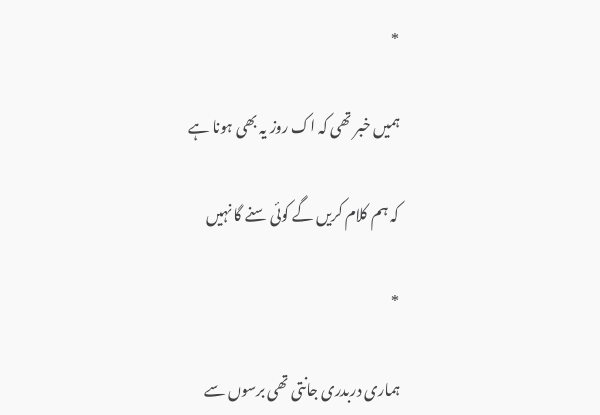*

ہمیں خبر تھی کہ اک روز یہ بھی ہونا ہے

کہ ہم کلام کریں گے کوئی سنے گا نہیں

*

ہماری دربدری جانتی تھی برسوں سے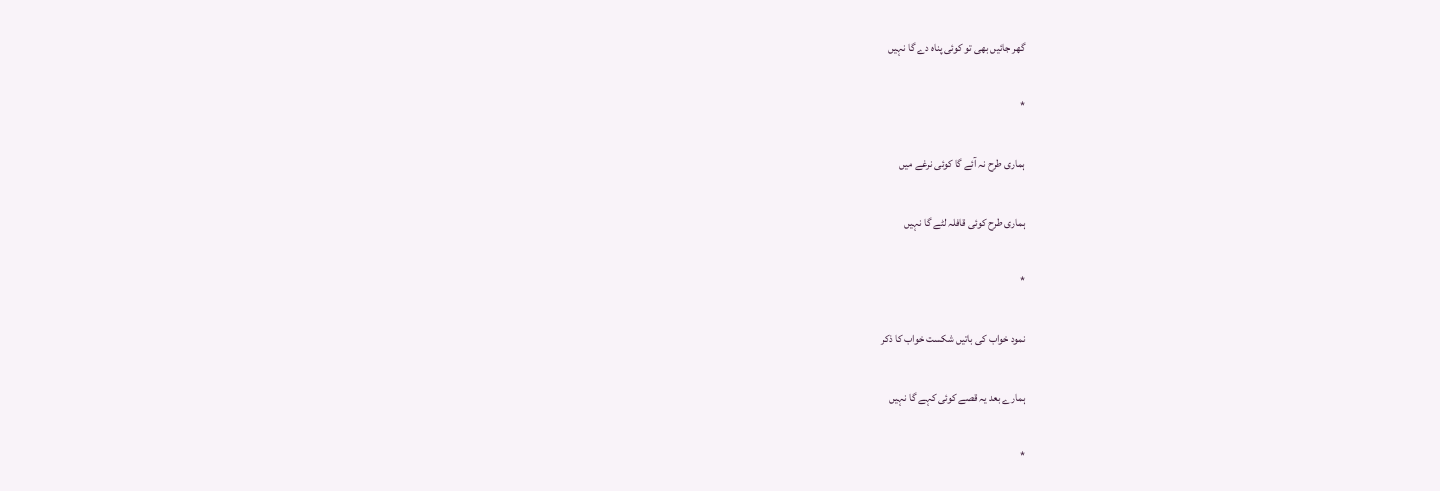گھر جائیں بھی تو کوئی پناہ دے گا نہیں

*

ہماری طرح نہ آئے گا کوئی نرغے میں

ہماری طرح کوئی قافلہ لٹے گا نہیں

*

نمود خواب کی باتیں شکست خواب کا ذکر

ہمارے بعد یہ قصے کوئی کہے گا نہیں

*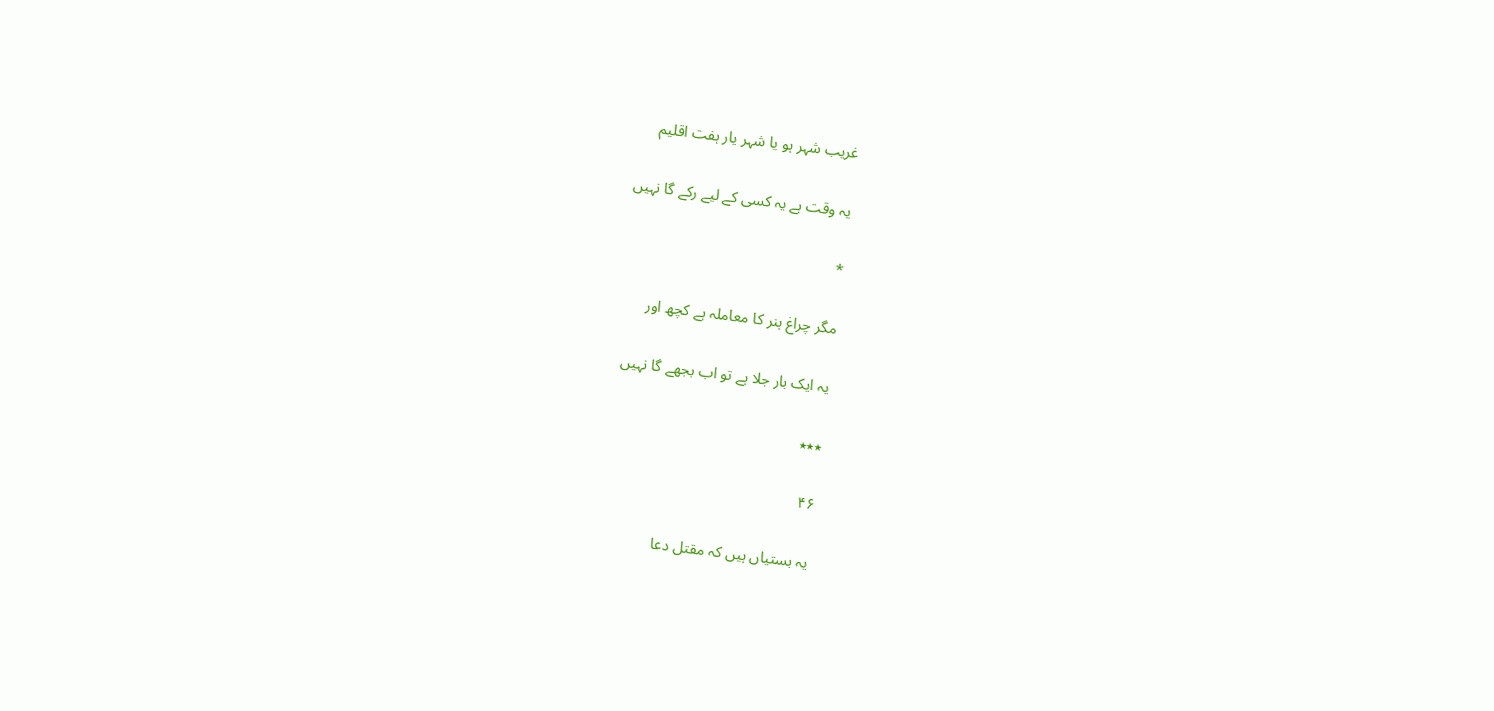غریب شہر ہو یا شہر یار ہفت اقلیم

یہ وقت ہے یہ کسی کے لیے رکے گا نہیں

*

مگر چراغ ہنر کا معاملہ ہے کچھ اور

یہ ایک بار جلا ہے تو اب بجھے گا نہیں

٭٭٭

۴۶

یہ بستیاں ہیں کہ مقتل دعا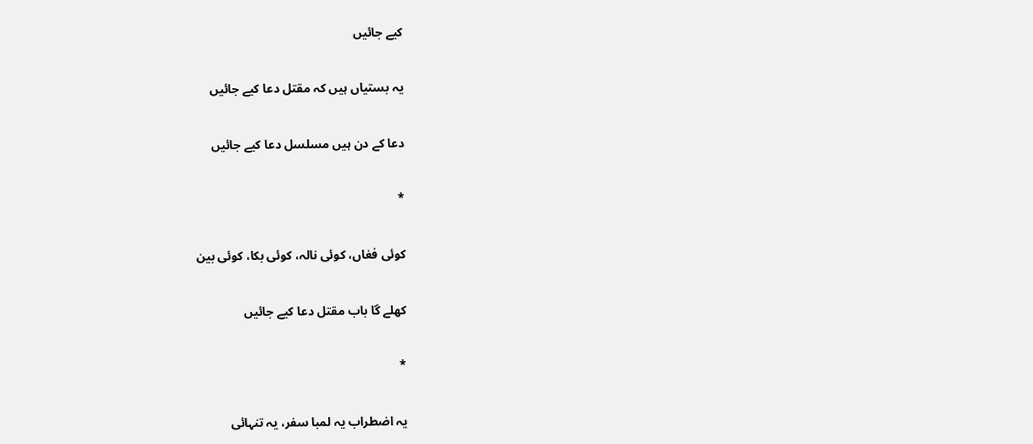کیے جائیں

یہ بستیاں ہیں کہ مقتل دعا کیے جائیں

دعا کے دن ہیں مسلسل دعا کیے جائیں

*

کوئی فغاں، کوئی نالہ، کوئی بکا، کوئی بین

کھلے گا باب مقتل دعا کیے جائیں

*

یہ اضطراب یہ لمبا سفر، یہ تنہائی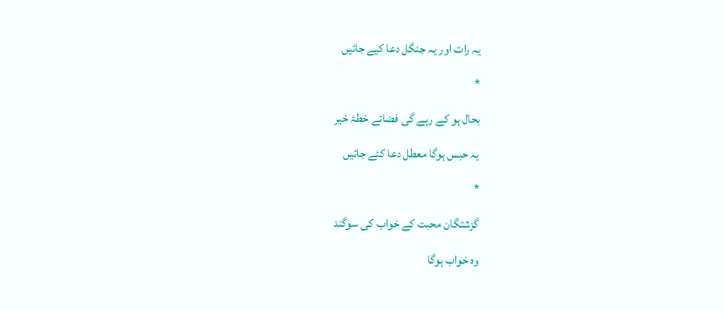یہ رات اور یہ جنگل دعا کیے جائیں

*

بحال ہو کے رہے گی فضائے خطۂ خیر

یہ حبس ہوگا معطل دعا کئے جائیں

*

گزشتگان محبت کے خواب کی سوگند

وہ خواب ہوگا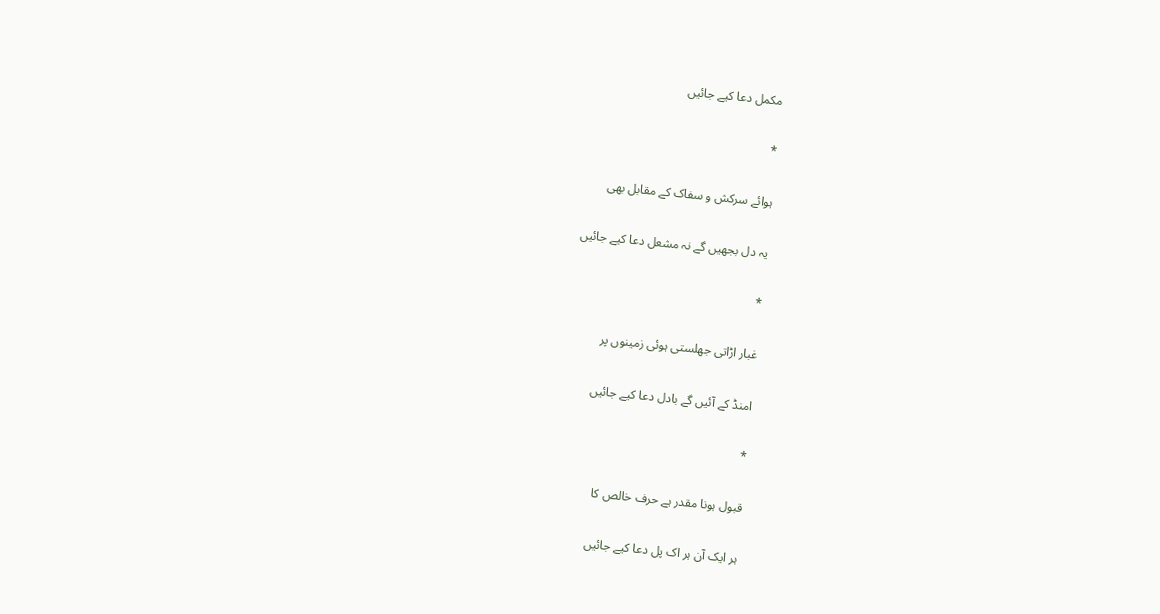مکمل دعا کیے جائیں

*

ہوائے سرکش و سفاک کے مقابل بھی

یہ دل بجھیں گے نہ مشعل دعا کیے جائیں

*

غبار اڑاتی جھلستی ہوئی زمینوں پر

امنڈ کے آئیں گے بادل دعا کیے جائیں

*

قبول ہونا مقدر ہے حرف خالص کا

ہر ایک آن ہر اک پل دعا کیے جائیں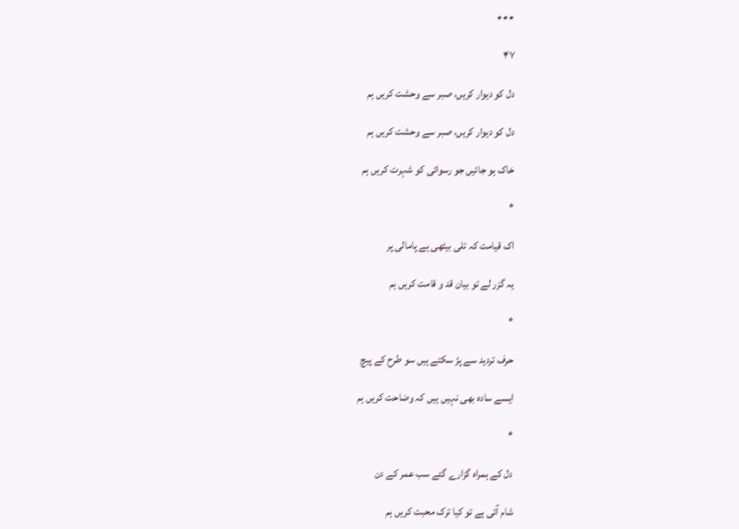٭٭٭

۴۷

دل کو دیوار کریں، صبر سے وحشت کریں ہم

دل کو دیوار کریں، صبر سے وحشت کریں ہم

خاک ہو جائیں جو رسوائی کو شہرت کریں ہم

*

اک قیامت کہ تلی بیٹھی ہے پامالی پر

یہ گزر لے تو بیان قد و قامت کریں ہم

*

حرف تردید سے پڑ سکتے ہیں سو طرح کے پیچ

ایسے سادہ بھی نہیں ہیں کہ وضاحت کریں ہم

*

دل کے ہمراہ گزارے گئے سب عمر کے دن

شام آئی ہے تو کیا ترک محبت کریں ہم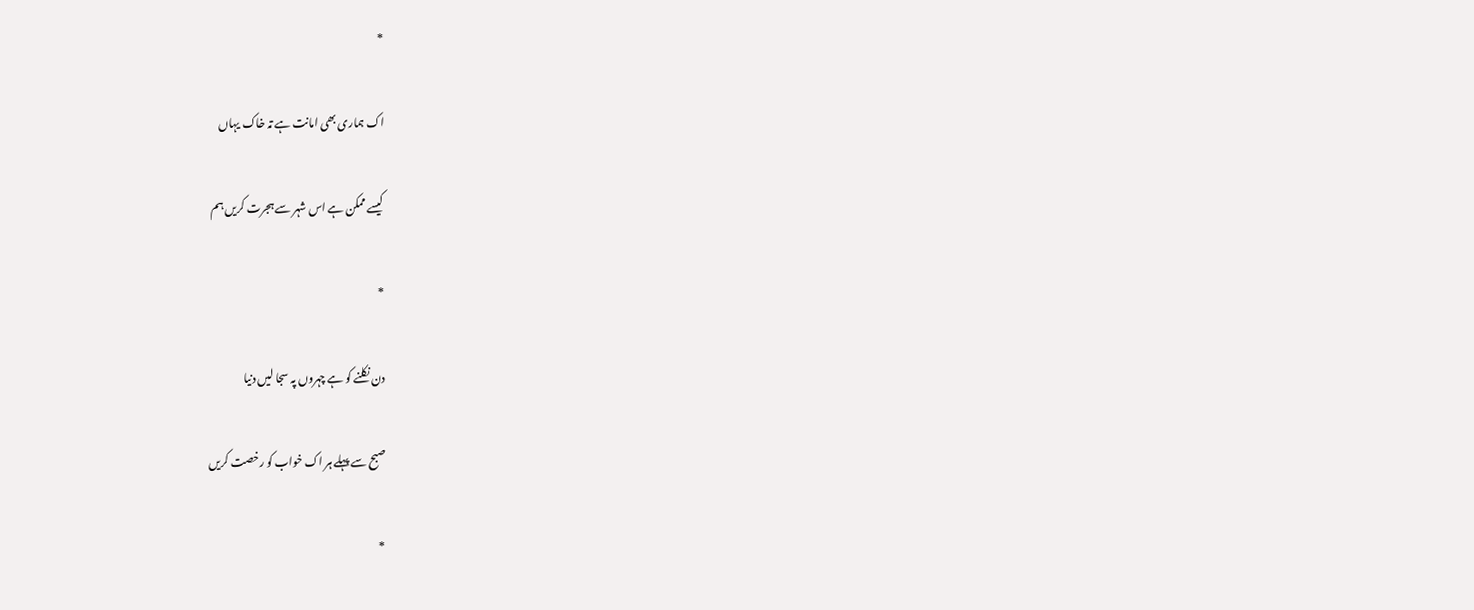*

اک ہماری بھی امانت ہے تہ خاک یہاں

کیسے ممکن ہے اس شہر سے ہجرت کریں ہم

*

دن نکلنے کو ہے چہروں پہ سجا لیں دنیا

صبح سے پہلے ہر اک خواب کو رخصت کریں

*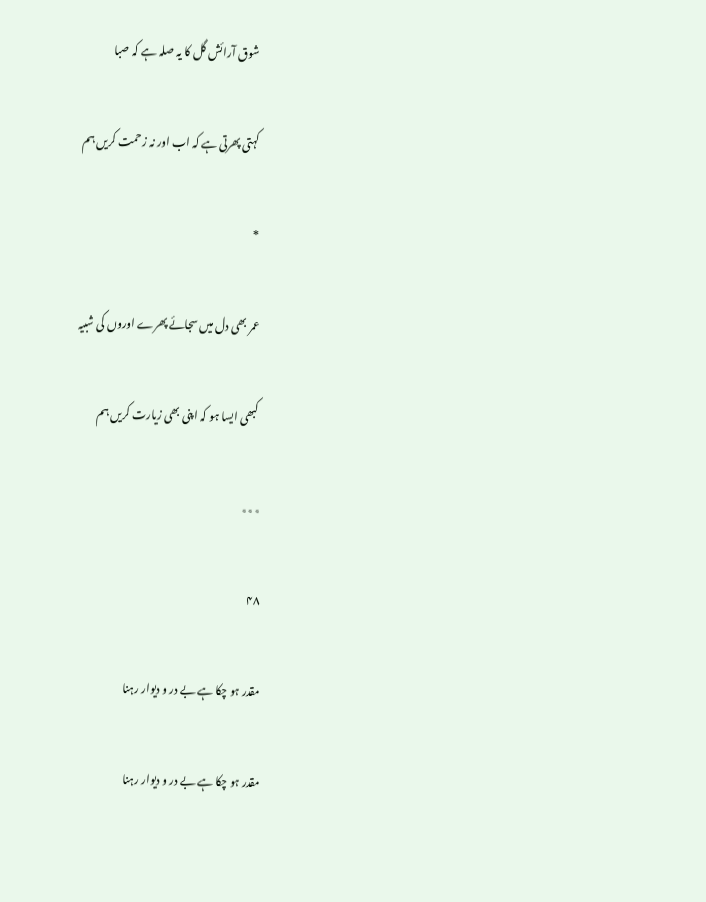شوق آرائش گل کا یہ صلہ ہے کہ صبا

کہتی پھرتی ہے کہ اب اور نہ زحمت کریں ہم

*

عمر بھی دل میں سجائے پھرے اوروں کی شبیہ

کبھی ایسا ہو کہ اپنی بھی زیارت کریں ہم

٭٭٭

۴۸

مقدر ہو چکا ہے بے در و دیوار رہنا

مقدر ہو چکا ہے بے در و دیوار رہنا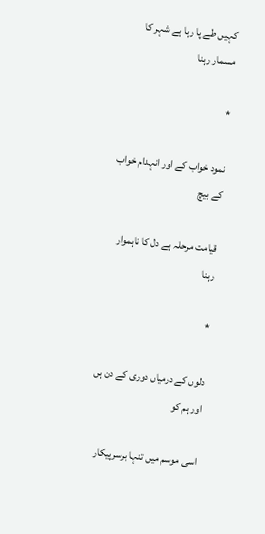کہیں طے پا رہا ہے شہر کا مسمار رہنا

*

نمود خواب کے اور انہدام خواب کے بیچ

قیامت مرحلہ ہے دل کا ناہموار رہنا

*

دلوں کے درمیاں دوری کے دن ہں اور ہم کو

اسی موسم میں تنہا برسرپیکار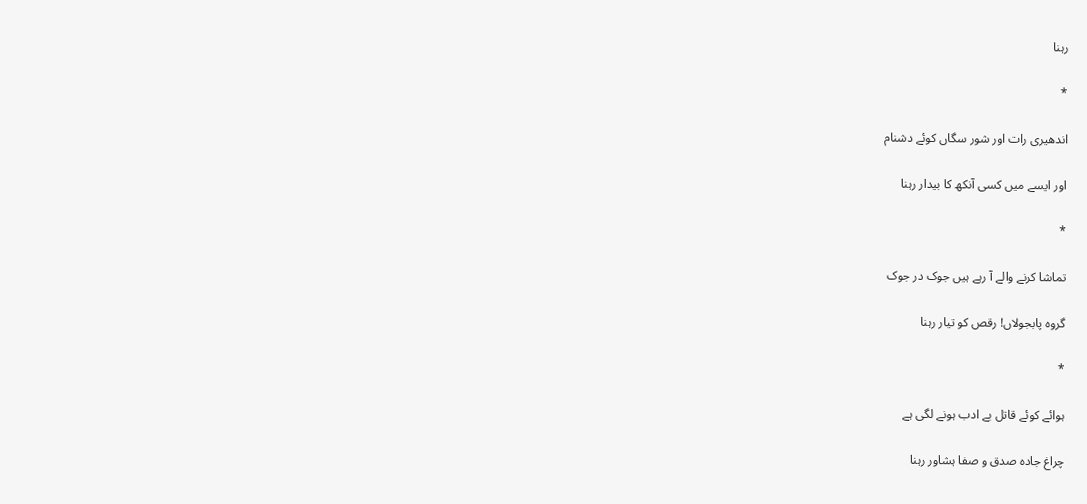رہنا

*

اندھیری رات اور شور سگاں کوئے دشنام

اور ایسے میں کسی آنکھ کا بیدار رہنا

*

تماشا کرنے والے آ رہے ہیں جوک در جوک

گروہ پابجولاں! رقص کو تیار رہنا

*

ہوائے کوئے قاتل بے ادب ہونے لگی ہے

چراغ جادہ صدق و صفا ہشاور رہنا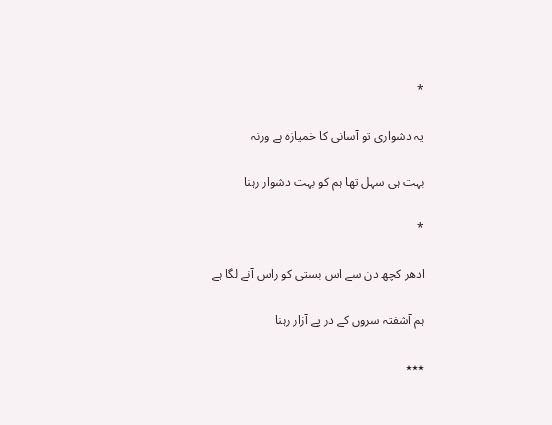*

یہ دشواری تو آسانی کا خمیازہ ہے ورنہ

بہت ہی سہل تھا ہم کو بہت دشوار رہنا

*

ادھر کچھ دن سے اس بستی کو راس آنے لگا ہے

ہم آشفتہ سروں کے در پے آزار رہنا

٭٭٭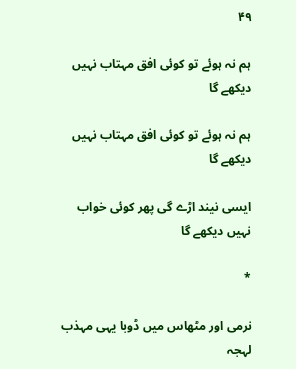۴۹

ہم نہ ہوئے تو کوئی افق مہتاب نہیں دیکھے گا

ہم نہ ہوئے تو کوئی افق مہتاب نہیں دیکھے گا

ایسی نیند اڑے گی پھر کوئی خواب نہیں دیکھے گا

*

نرمی اور مٹھاس میں ڈوبا یہی مہذب لہجہ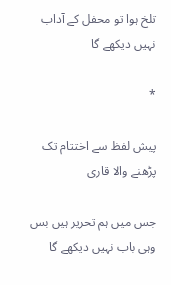تلخ ہوا تو محفل کے آداب نہیں دیکھے گا

*

پیش لفظ سے اختتام تک پڑھنے والا قاری

جس میں ہم تحریر ہیں بس وہی باب نہیں دیکھے گا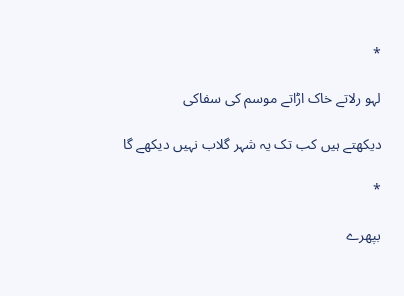*

لہو رلاتے خاک اڑاتے موسم کی سفاکی

دیکھتے ہیں کب تک یہ شہر گلاب نہیں دیکھے گا

*

بپھرے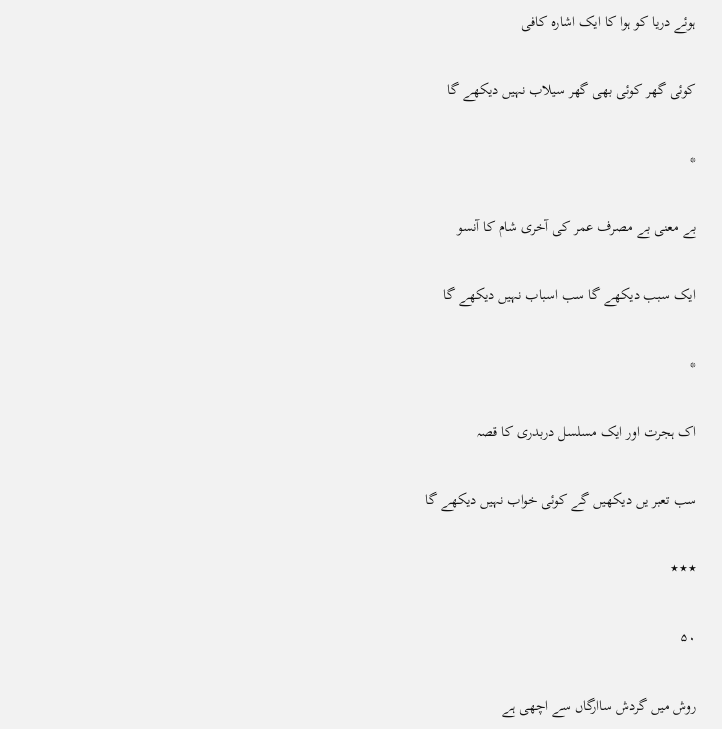ہوئے دریا کو ہوا کا ایک اشارہ کافی

کوئی گھر کوئی بھی گھر سیلاب نہیں دیکھے گا

*

بے معنی بے مصرف عمر کی آخری شام کا آنسو

ایک سبب دیکھے گا سب اسباب نہیں دیکھے گا

*

اک ہجرت اور ایک مسلسل دربدری کا قصہ

سب تعبر یں دیکھیں گے کوئی خواب نہیں دیکھے گا

٭٭٭

۵۰

روش میں گردش ساارگاں سے اچھی ہے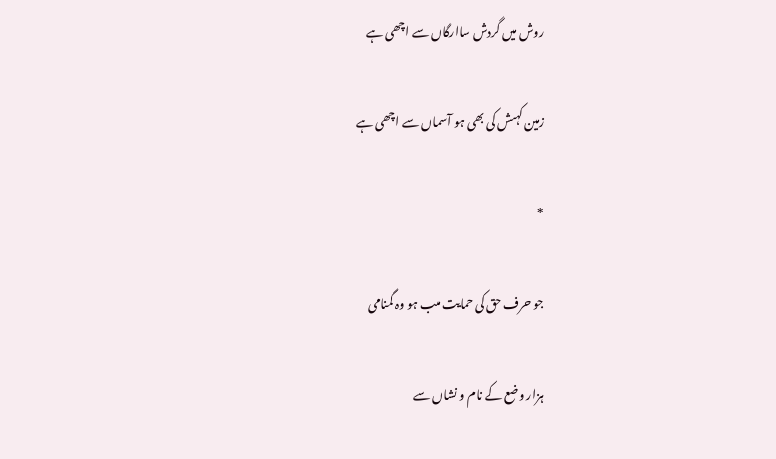روش میں گردش ساارگاں سے اچھی ہے

زمین کہںش کی بھی ہو آسماں سے اچھی ہے

*

جو حرف حق کی حمایت مںب ہو وہ گمنامی

ہزار وضع کے نام و نشاں سے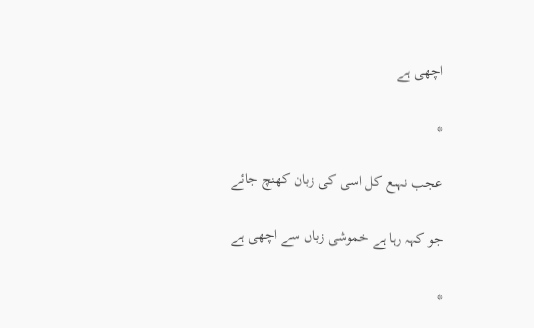اچھی ہے

*

عجب نہںع کل اسی کی زبان کھنچ جائے

جو کہہ رہا ہے خموشی زباں سے اچھی ہے

*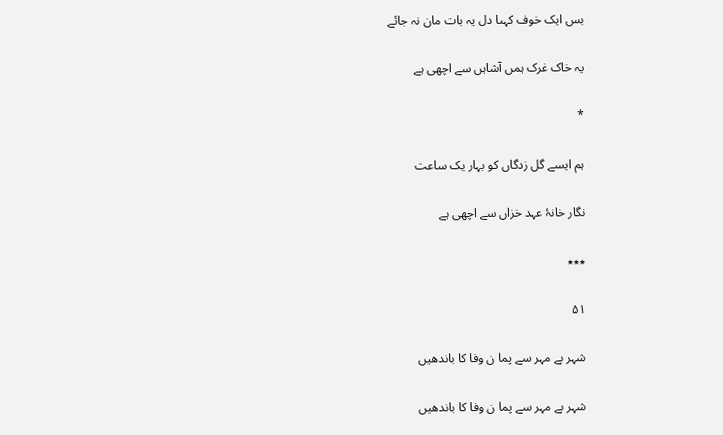بس ایک خوف کہںا دل یہ بات مان نہ جائے

یہ خاک غرک ہمں آشاہں سے اچھی ہے

*

ہم ایسے گل زدگاں کو بہار یک ساعت

نگار خانۂ عہد خزاں سے اچھی ہے

٭٭٭

۵۱

شہر بے مہر سے پما ن وفا کا باندھیں

شہر بے مہر سے پما ن وفا کا باندھیں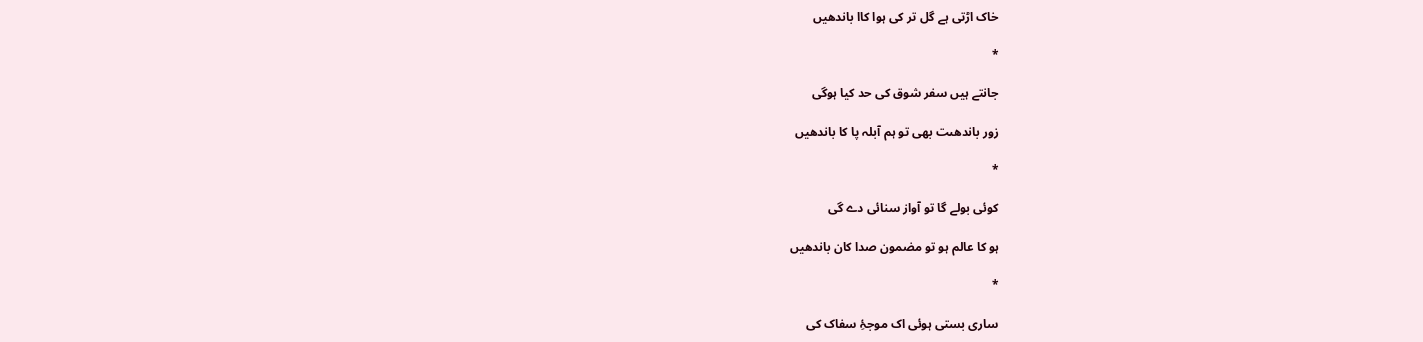خاک اڑتی ہے گل تر کی ہوا کاا باندھیں

*

جانتے ہیں سفر شوق کی حد کیا ہوگی

زور باندھںت بھی تو ہم آبلہ پا کا باندھیں

*

کوئی بولے گا تو آواز سنائی دے گی

ہو کا عالم ہو تو مضمون صدا کان باندھیں

*

ساری بستی ہوئی اک موجۂِ سفاک کی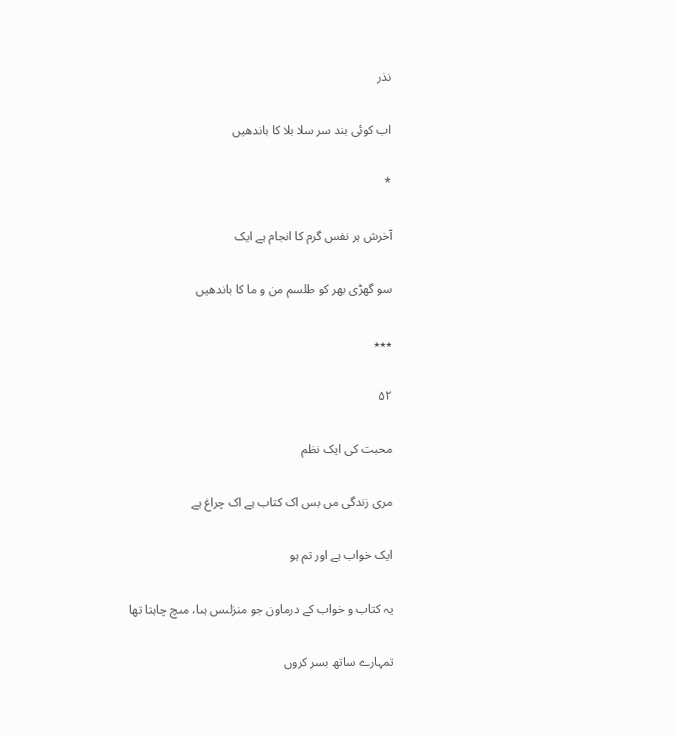نذر

اب کوئی بند سر سلا بلا کا باندھیں

*

آخرش ہر نفس گرم کا انجام ہے ایک

سو گھڑی بھر کو طلسم من و ما کا باندھیں

٭٭٭

۵۲

محبت کی ایک نظم

مری زندگی مں بس اک کتاب ہے اک چراغ ہے

ایک خواب ہے اور تم ہو

یہ کتاب و خواب کے درماون جو منزلںس ہںا، مںچ چاہتا تھا

تمہارے ساتھ بسر کروں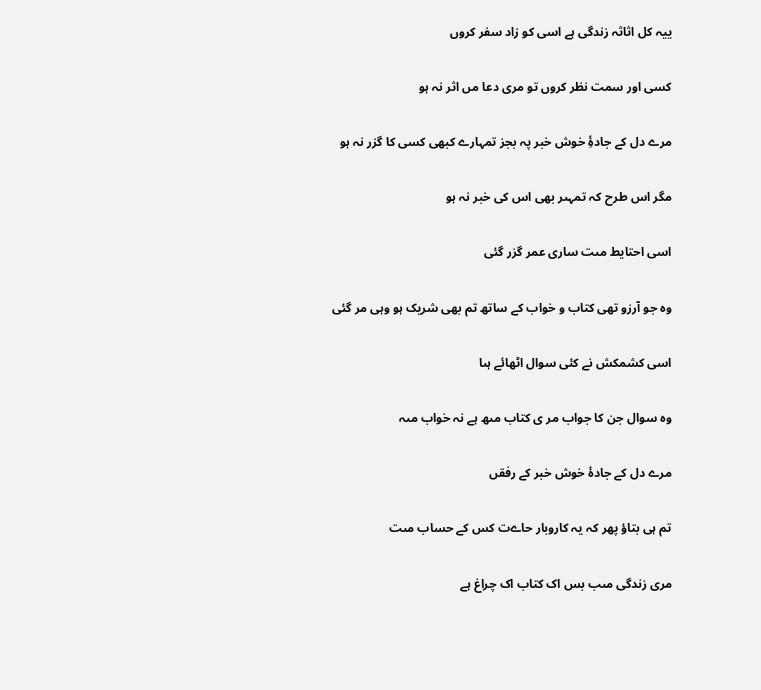ییہ کل اثاثہ زندگی ہے اسی کو زاد سفر کروں

کسی اور سمت نظر کروں تو مری دعا مں اثر نہ ہو

مرے دل کے جادۂِ خوش خبر پہ بجز تمہارے کبھی کسی کا گزر نہ ہو

مگر اس طرح کہ تمہںر بھی اس کی خبر نہ ہو

اسی احتایط مںت ساری عمر گزر گئی

وہ جو آرزو تھی کتاب و خواب کے ساتھ تم بھی شریک ہو وہی مر گئی

اسی کشمکش نے کئی سوال اٹھائے ہںا

وہ سوال جن کا جواب مر ی کتاب مںھ ہے نہ خواب مںہ

مرے دل کے جادۂ خوش خبر کے رفقں

تم ہی بتاؤ پھر کہ یہ کاروبار حاےت کس کے حساب مںت

مری زندگی مںب بس اک کتاب اک چراغ ہے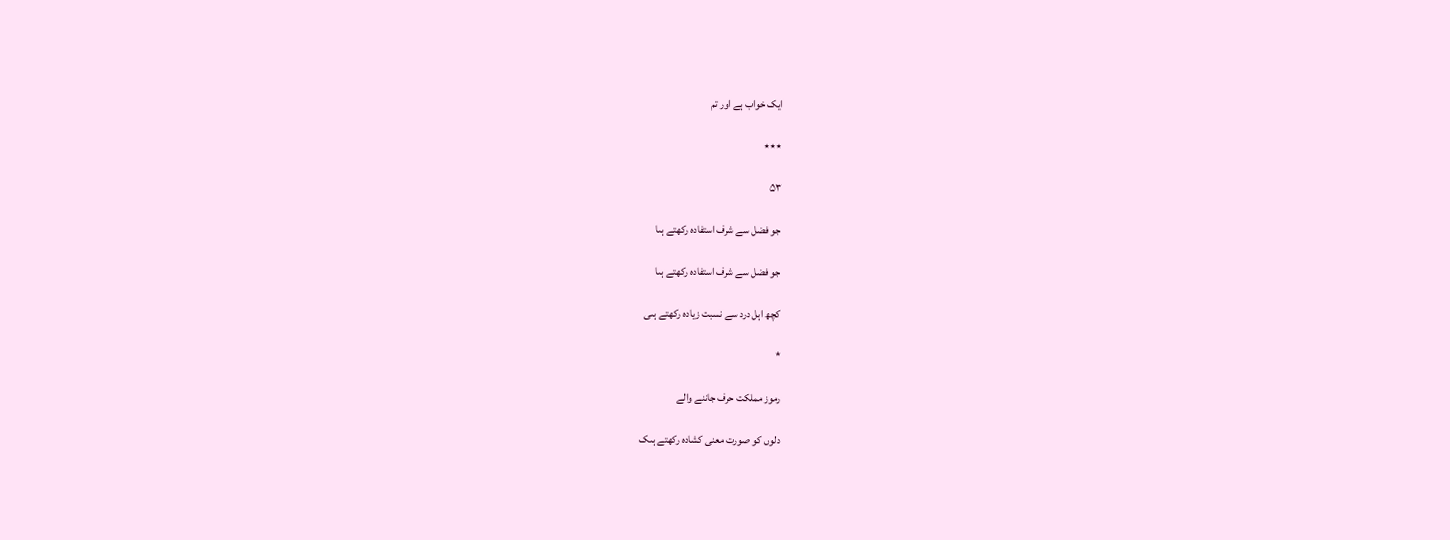ایک خواب ہے اور تم

٭٭٭

۵۳

جو فضل سے شرف استفادہ رکھتے ہںا

جو فضل سے شرف استفادہ رکھتے ہںا

کچھ اہل درد سے نسبت زیادہ رکھتے ہںی

*

رموز مملکت حرف جاننے والے

دلوں کو صورت معنی کشادہ رکھتے ہںک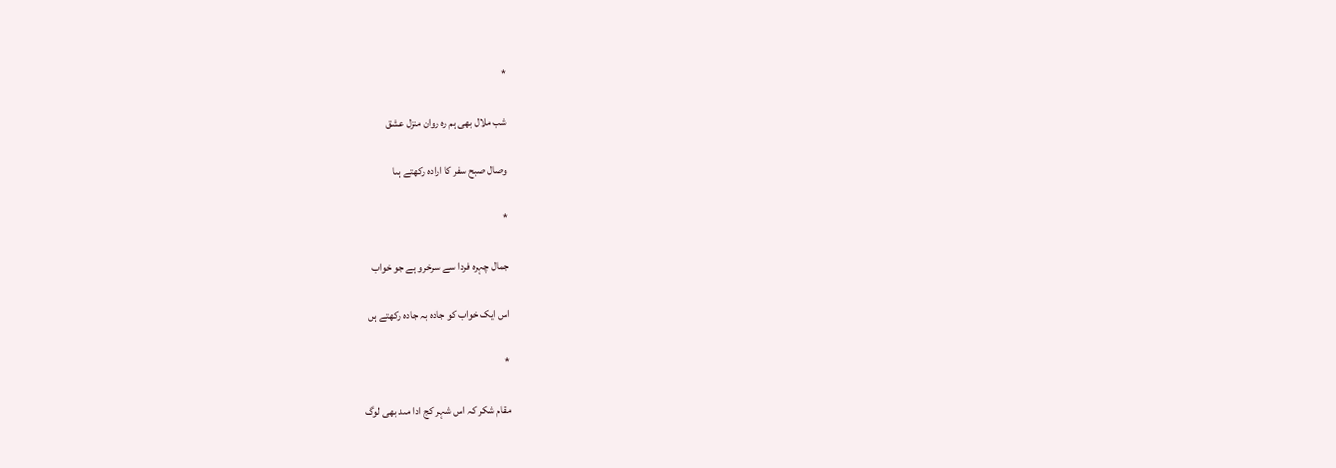*

شب ملال بھی ہم رہ روان منزل عشق

وصال صبح سفر کا ارادہ رکھتے ہںا

*

جمال چہرہ فردا سے سرخرو ہے جو خواب

اس ایک خواب کو جادہ بہ جادہ رکھتے ہں

*

مقام شکر کہ اس شہر کج ادا مںد بھی لوگ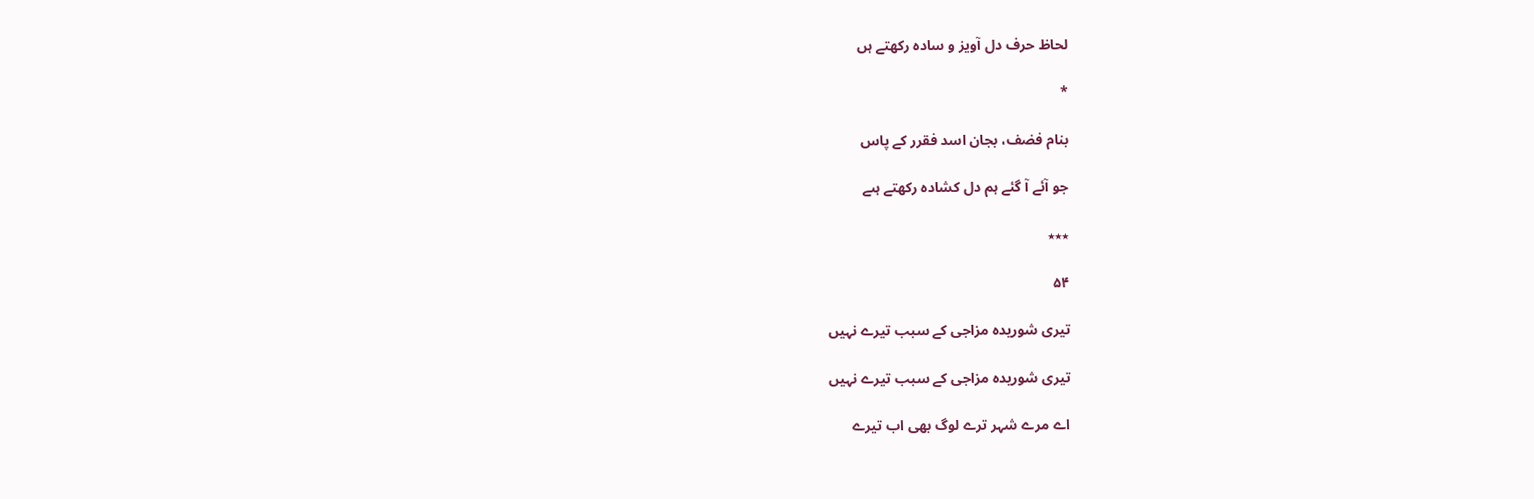لحاظ حرف دل آویز و سادہ رکھتے ہں

*

بنام فضف، بجان اسد فقرر کے پاس

جو آئے آ گئے ہم دل کشادہ رکھتے ہںے

٭٭٭

۵۴

تیری شوریدہ مزاجی کے سبب تیرے نہیں

تیری شوریدہ مزاجی کے سبب تیرے نہیں

اے مرے شہر ترے لوگ بھی اب تیرے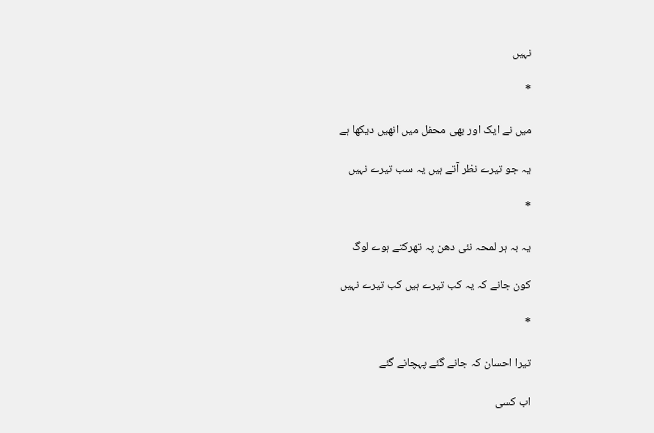نہیں

*

میں نے ایک اور بھی محفل میں انھیں دیکھا ہے

یہ جو تیرے نظر آتے ہیں یہ سب تیرے نہیں

*

یہ بہ ہر لمحہ نئی دھن پہ تھرکتے ہوے لوگ

کون جانے کہ یہ کب تیرے ہیں کب تیرے نہیں

*

تیرا احسان کہ جانے گئے پہچانے گئے

اب کسی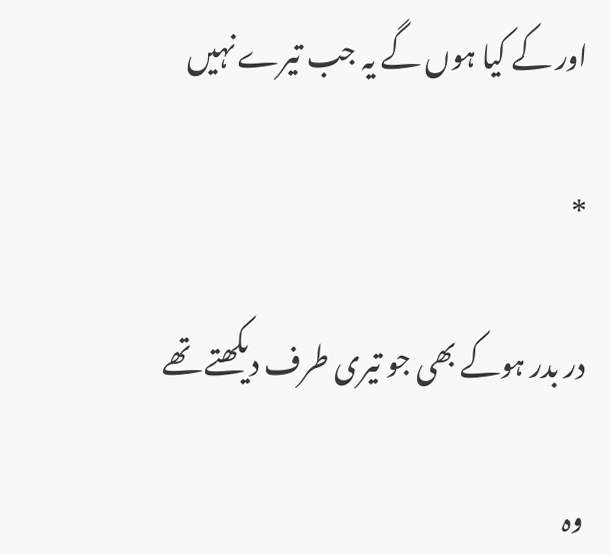اور کے کیا ہوں گے یہ جب تیرے نہیں

*

در بدر ہوکے بھی جو تیری طرف دیکھتے تھے

وہ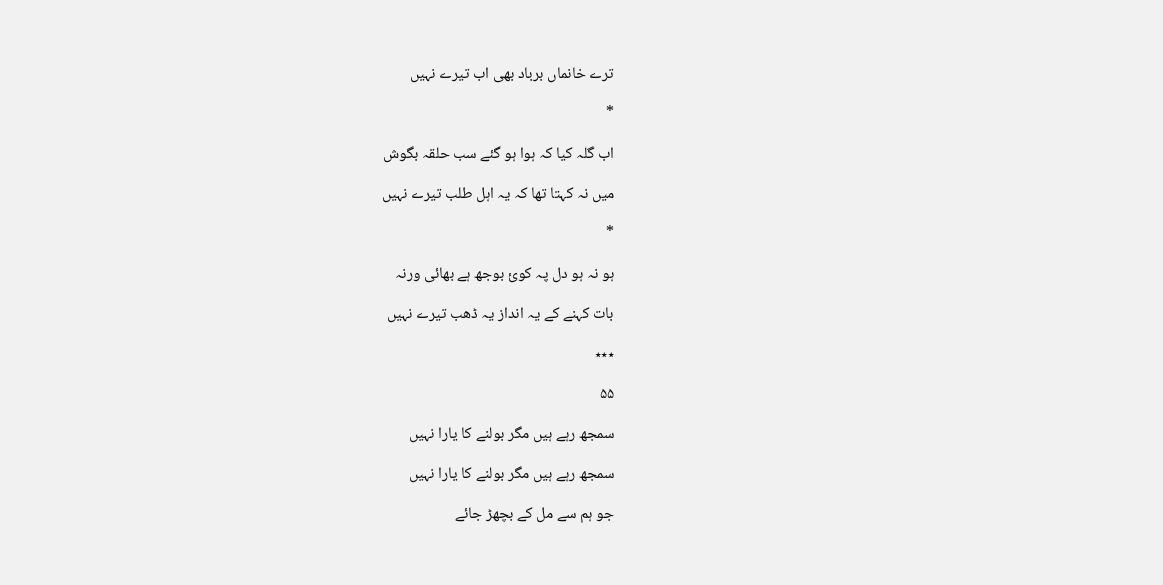ترے خانماں برباد بھی اب تیرے نہیں

*

اب گلہ کیا کہ ہوا ہو گئے سب حلقہ بگوش

میں نہ کہتا تھا کہ یہ اہل طلب تیرے نہیں

*

ہو نہ ہو دل پہ کوئ بوجھ ہے بھائی ورنہ

بات کہنے کے یہ انداز یہ ڈھب تیرے نہیں

٭٭٭

۵۵

سمجھ رہے ہیں مگر بولنے کا یارا نہیں

سمجھ رہے ہیں مگر بولنے کا یارا نہیں

جو ہم سے مل کے بچھڑ جائے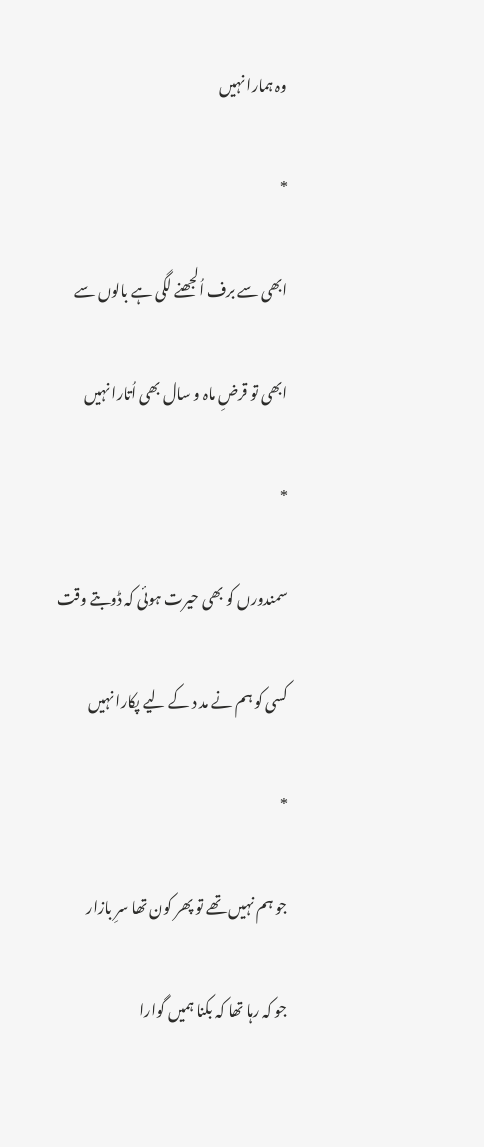وہ ہمارا نہیں

*

ابھی سے برف اُلجھنے لگی ہے بالوں سے

ابھی تو قرضِ ماہ و سال بھی اُتارا نہیں

*

سمندورں کو بھی حیرت ہوئی کہ ڈوبتے وقت

کسی کو ہم نے مد د کے لیے پکارا نہیں

*

جو ہم نہیں تھے تو پھر کون تھا سرِ بازار

جو کہ رہا تھا کہ بکنا ہمیں گوارا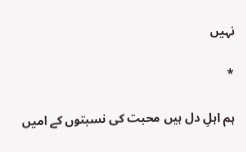نہیں

*

ہم اہلِ دل ہیں محبت کی نسبتوں کے امیں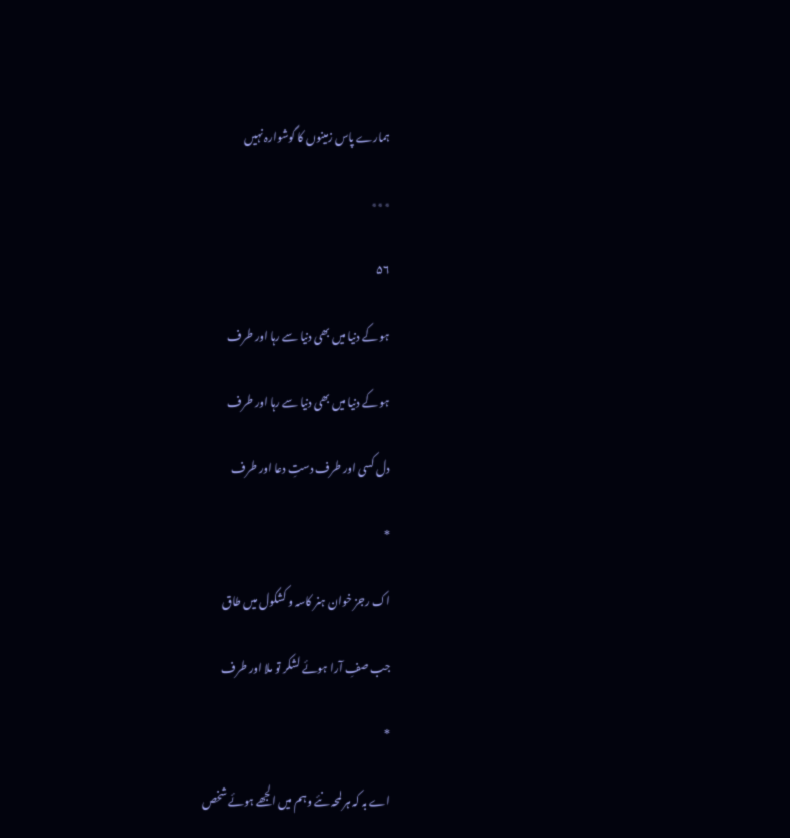ہمارے پاس زمینوں کا گوشوارہ نہیں

٭٭٭

۵۶

ہو کے دنیا میں بھی دنیا سے رہا اور طرف

ہو کے دنیا میں بھی دنیا سے رہا اور طرف

دل کسی اور طرف دستِ دعا اور طرف

*

اک رجز خوان ہنر کاسہ و کشکول میں طاق

جب صفِ آرا ہوئے لشکر تو ملا اور طرف

*

اے بہ کہ ہر لمحہ نئے وہم میں الجھے ہوئے شخص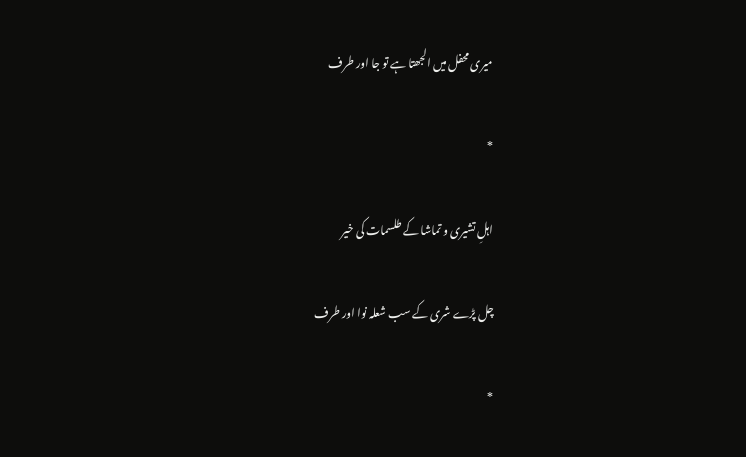میری محفل میں الجھتا ہے تو جا اور طرف

*

اہلِ تشیری و تماشا کے طلسمات کی خیر

چل پڑے شری کے سب شعلہ نوا اور طرف

*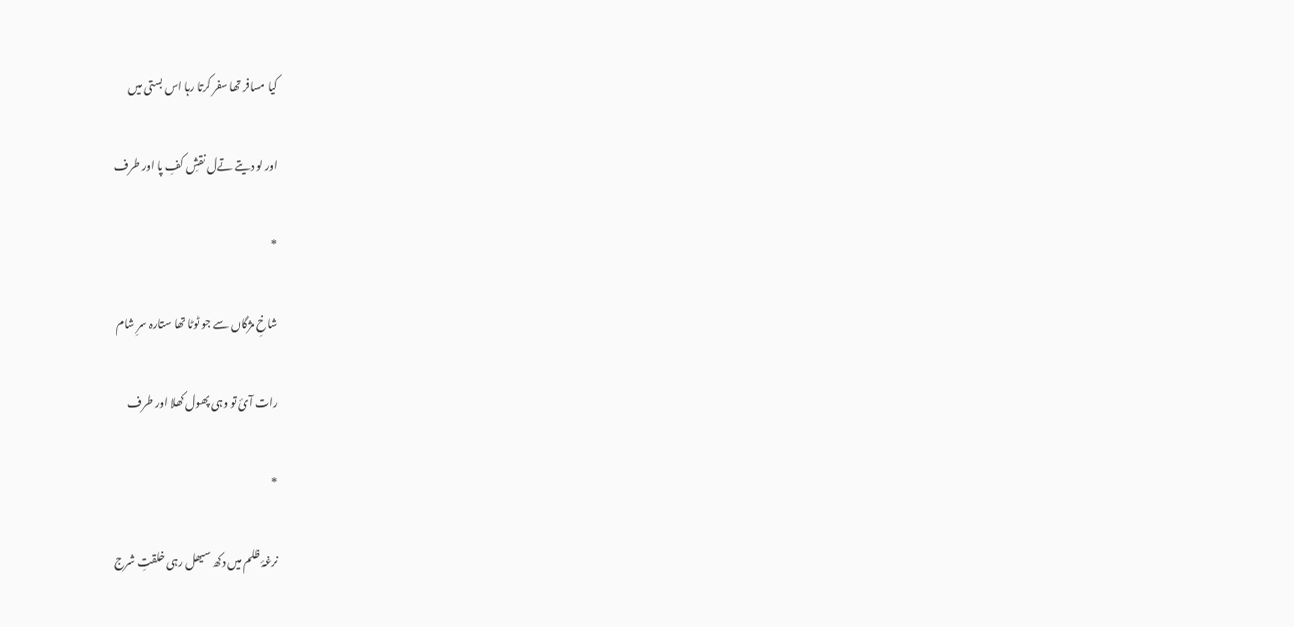کیا مسافر تھا سفر کرتا رہا اس بستی میں

اور لو دیتے تےل نقشِ کفِ پا اور طرف

*

شاخِ مژگاں سے جو ٹوٹا تھا ستارہ سرِ شام

رات آئ تو وہی پھول کھلا اور طرف

*

نرغۂ ظلم میں دکھ سیھل رہی خلقتِ شرج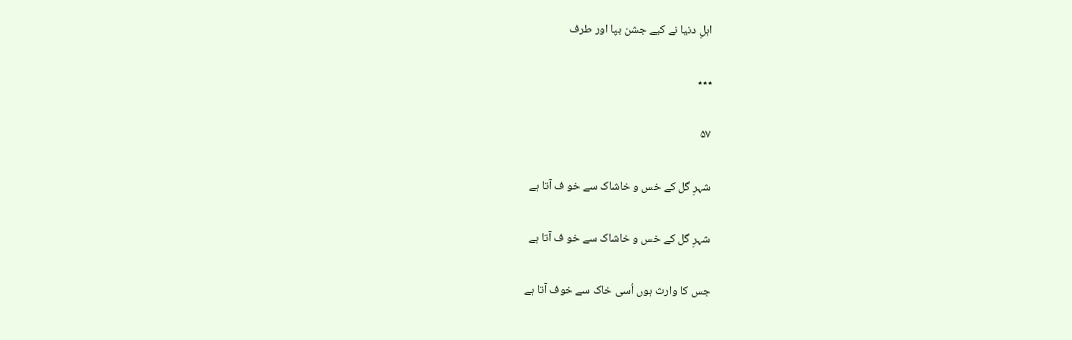اہلِ دنیا نے کیے جشن بپا اور طرف

٭٭٭

۵۷

شہرِ گل کے خس و خاشاک سے خو ف آتا ہے

شہرِ گل کے خس و خاشاک سے خو ف آتا ہے

جس کا وارث ہوں اُسی خاک سے خوف آتا ہے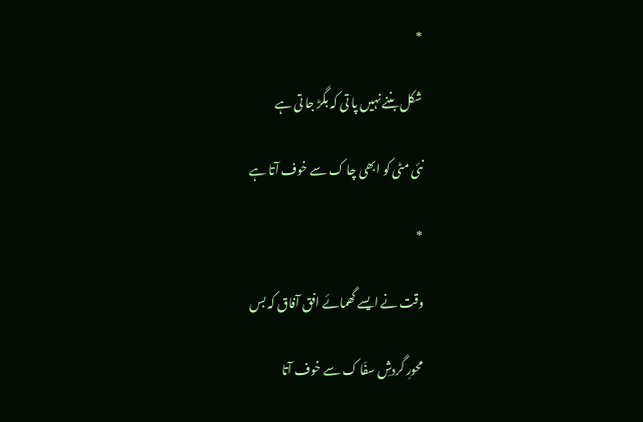*

شکل بننے نہیں پا تی کہ بگڑ جا تی ہے

نئی مٹی کو ابھی چا ک سے خوف آتا ہے

*

وقت نے ایسے گھمائے افق آفاق کہ بس

محورِ گردشِ سفّا ک سے خوف آتا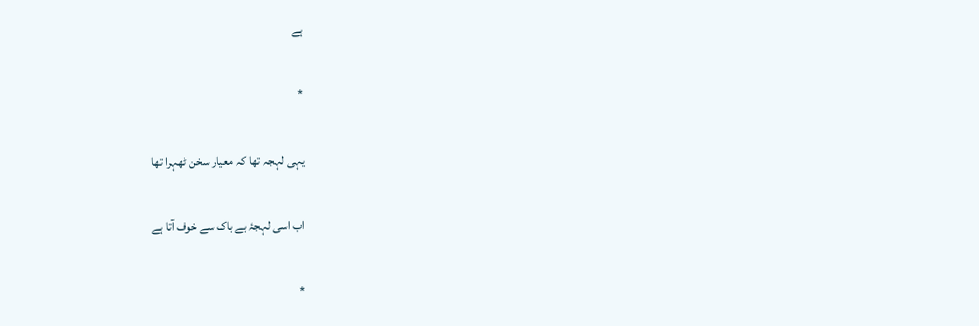ہے

*

یہی لہجہ تھا کہ معیار سخن ٹھہرا تھا

اب اسی لہجۂ بے باک سے خوف آتا ہے

*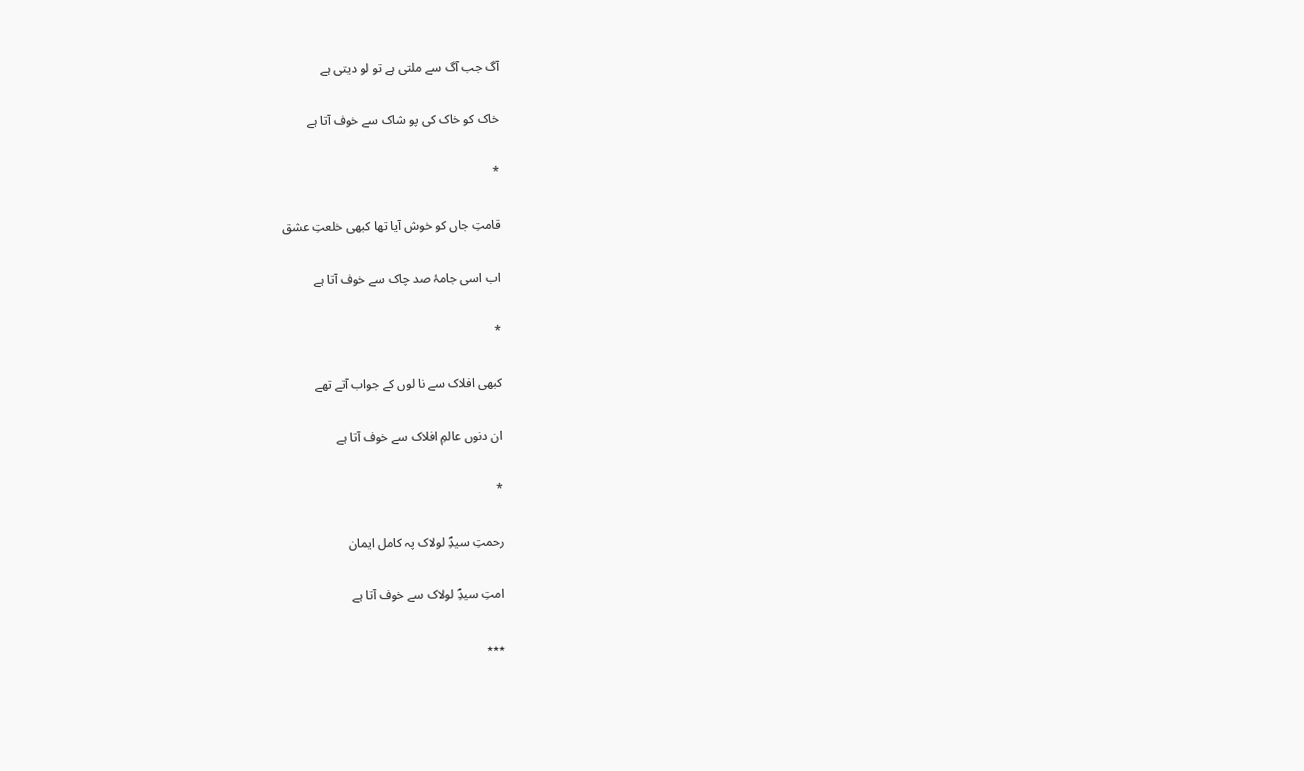آگ جب آگ سے ملتی ہے تو لو دیتی ہے

خاک کو خاک کی پو شاک سے خوف آتا ہے

*

قامتِ جاں کو خوش آیا تھا کبھی خلعتِ عشق

اب اسی جامۂ صد چاک سے خوف آتا ہے

*

کبھی افلاک سے نا لوں کے جواب آتے تھے

ان دنوں عالمِ افلاک سے خوف آتا ہے

*

رحمتِ سیدِؐ لولاک پہ کامل ایمان

امتِ سیدِؐ لولاک سے خوف آتا ہے

٭٭٭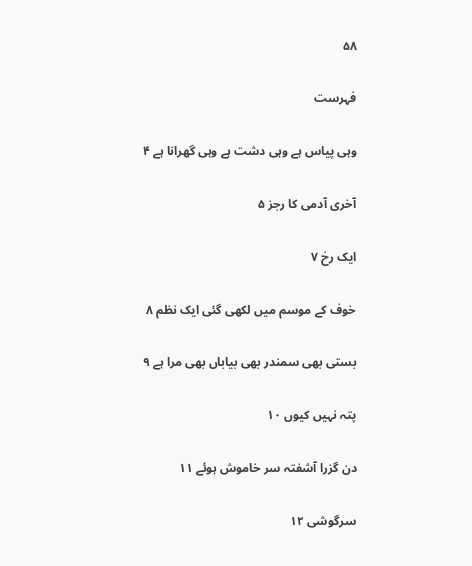۵۸

فہرست

وہی پیاس ہے وہی دشت ہے وہی گھرانا ہے ۴

آخری آدمی کا رجز ۵

ایک رخ ۷

خوف کے موسم میں لکھی گئی ایک نظم ۸

بستی بھی سمندر بھی بیاباں بھی مرا ہے ۹

پتہ نہیں کیوں ۱۰

دن گزرا آشفتہ سر خاموش ہوئے ۱۱

سرگوشی ۱۲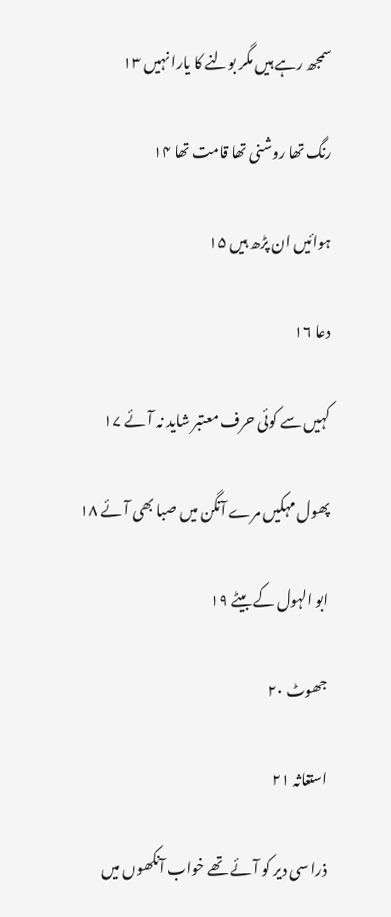سمجھ رہے ہیں مگر بولنے کا یارا نہیں ۱۳

رنگ تھا روشنی تھا قامت تھا ۱۴

ہوائیں ان پڑھ ہیں ۱۵

دعا ۱۶

کہیں سے کوئی حرف معتبر شاید نہ آئے ۱۷

پھول مہکیں مرے آنگن میں صبا بھی آئے ۱۸

ابو الہول کے بیٹے ۱۹

جھوٹ ۲۰

استغاثہ ۲۱

ذرا سی دیر کو آئے تھے خواب آنکھوں میں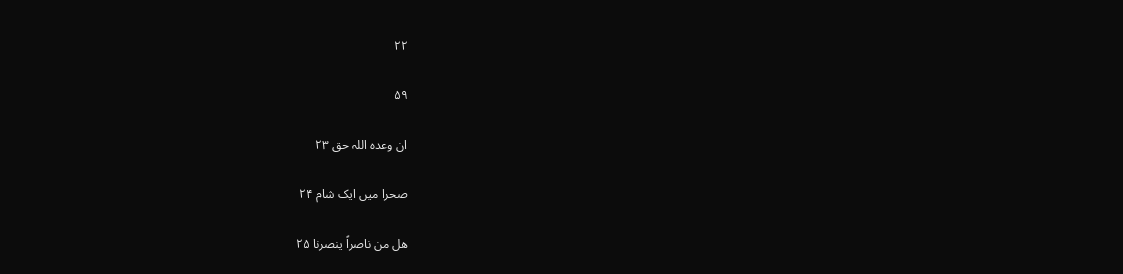۲۲

۵۹

ان وعدہ اللہ حق ۲۳

صحرا میں ایک شام ۲۴

ھل من ناصراً ینصرنا ۲۵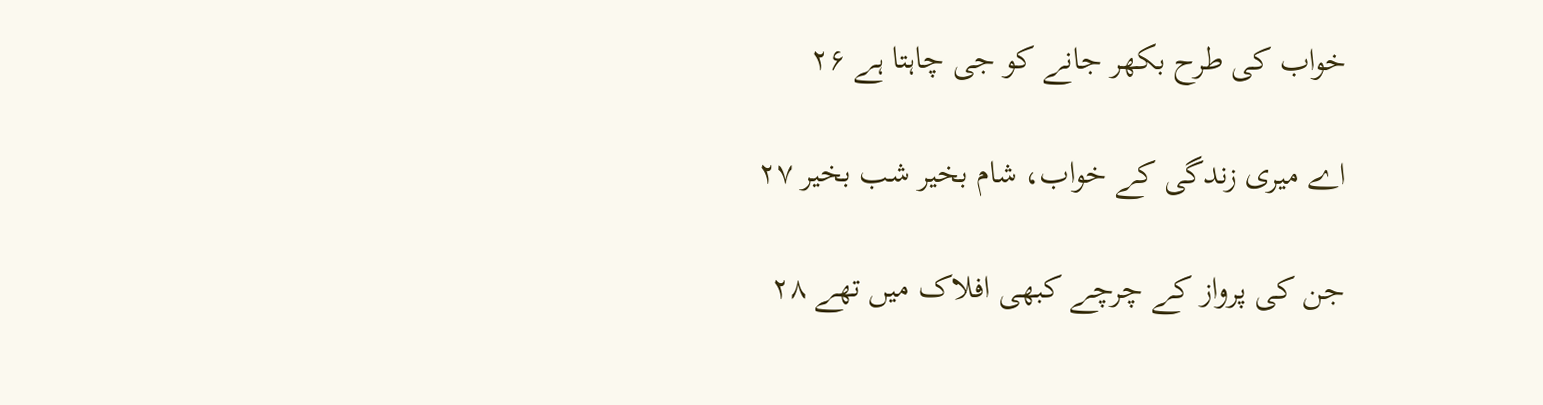خواب کی طرح بکھر جانے کو جی چاہتا ہے ۲۶

اے میری زندگی کے خواب، شام بخیر شب بخیر ۲۷

جن کی پرواز کے چرچے کبھی افلاک میں تھے ۲۸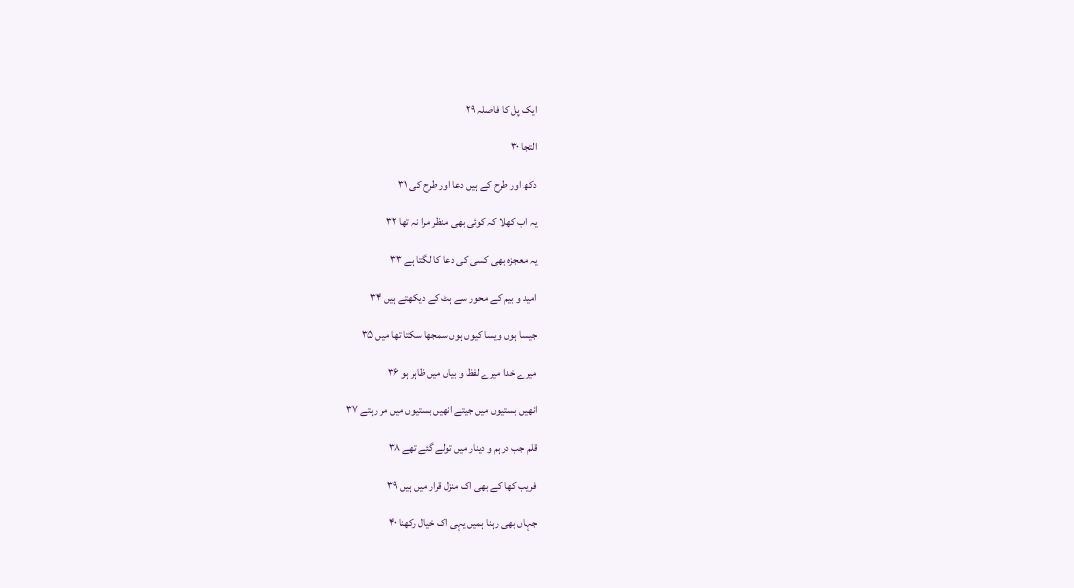ایک پل کا فاصلہ ۲۹

التجا ۳۰

دکھ اور طرح کے ہیں دعا اور طرح کی ۳۱

یہ اب کھلا کہ کوئی بھی منظر مرا نہ تھا ۳۲

یہ معجزہ بھی کسی کی دعا کا لگتا ہے ۳۳

امید و بیم کے محور سے ہٹ کے دیکھتے ہیں ۳۴

جیسا ہوں ویسا کیوں ہوں سمجھا سکتا تھا میں ۳۵

میرے خدا میرے لفظ و بیاں میں ظاہر ہو ۳۶

انھیں بستیوں میں جیتے انھیں بستیوں میں مر رہتے ۳۷

قلم جب درہم و دینار میں تولے گئے تھے ۳۸

فریب کھا کے بھی اک منزل قرار میں ہیں ۳۹

جہاں بھی رہنا ہمیں یہی اک خیال رکھنا ۴۰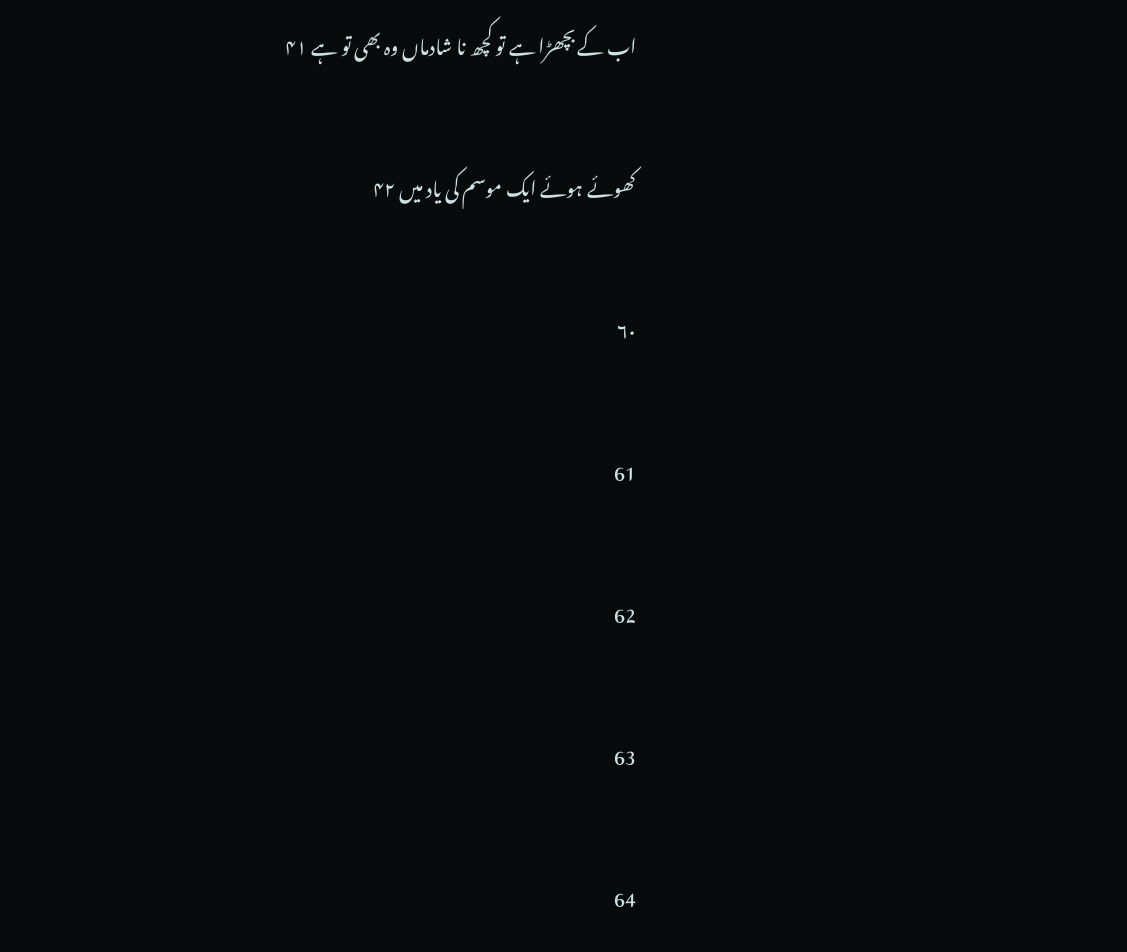اب کے بچھڑا ہے تو کچھ نا شادماں وہ بھی تو ہے ۴۱

کھوئے ہوئے ایک موسم کی یاد میں ۴۲

۶۰

61

62

63

64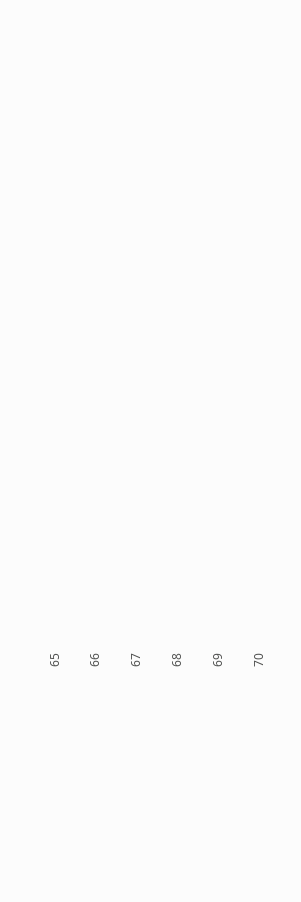65

66

67

68

69

70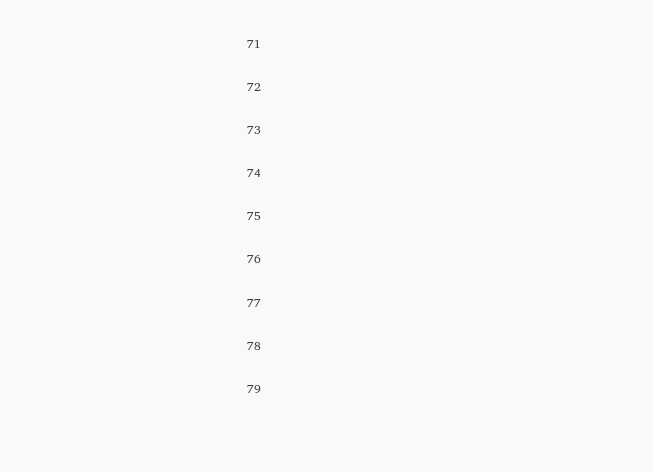71

72

73

74

75

76

77

78

79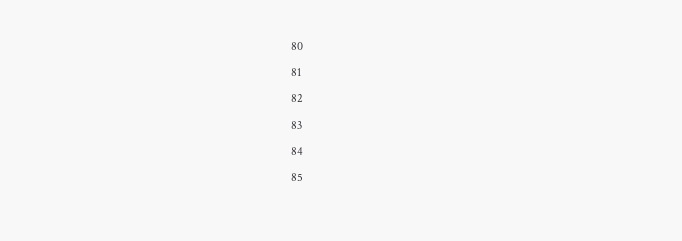80

81

82

83

84

85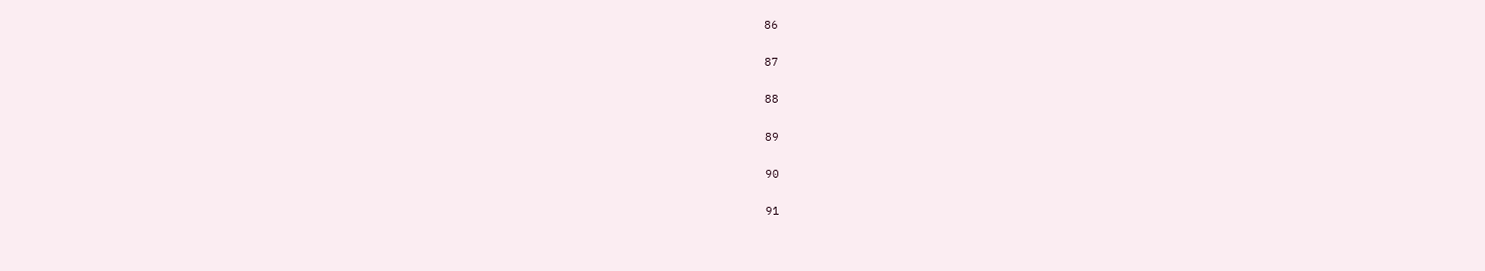86

87

88

89

90

91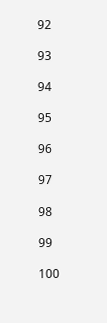92

93

94

95

96

97

98

99

100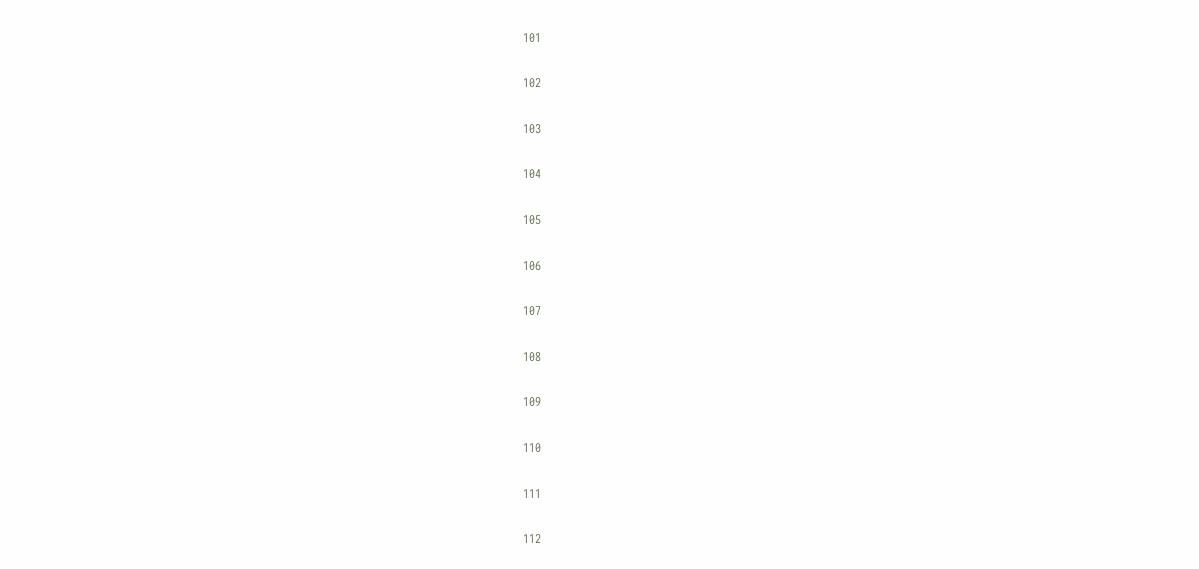101

102

103

104

105

106

107

108

109

110

111

112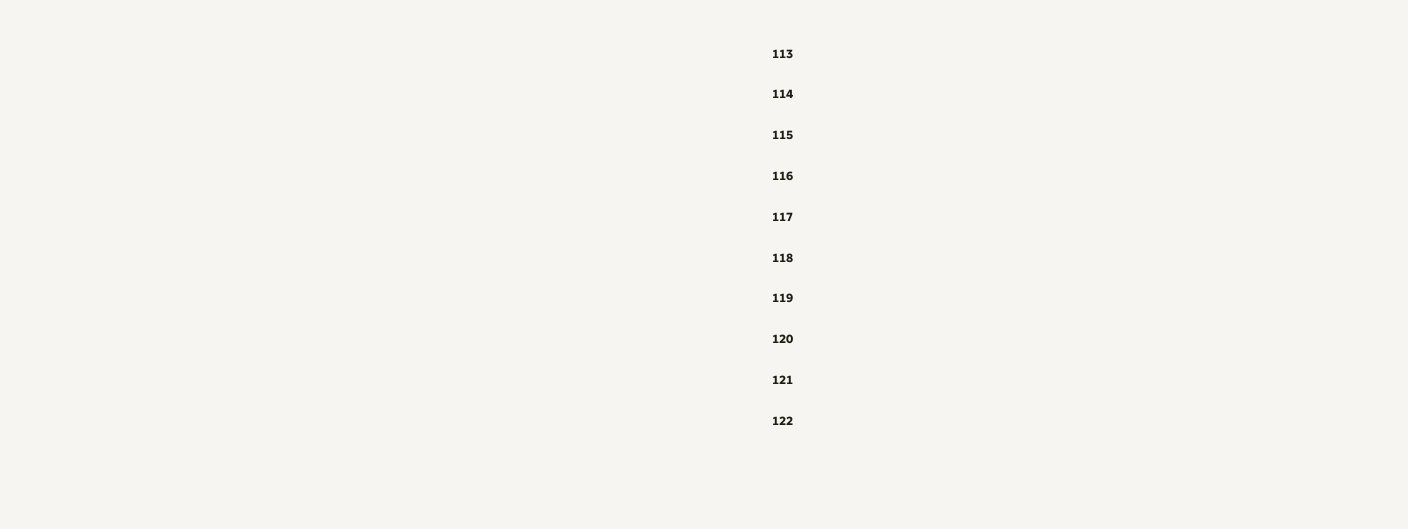113

114

115

116

117

118

119

120

121

122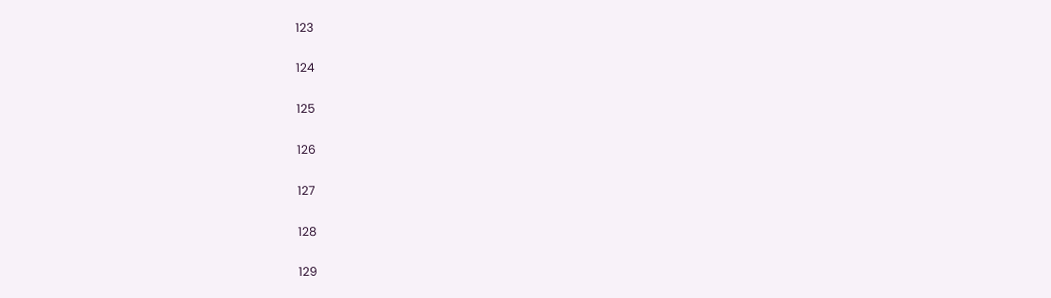123

124

125

126

127

128

129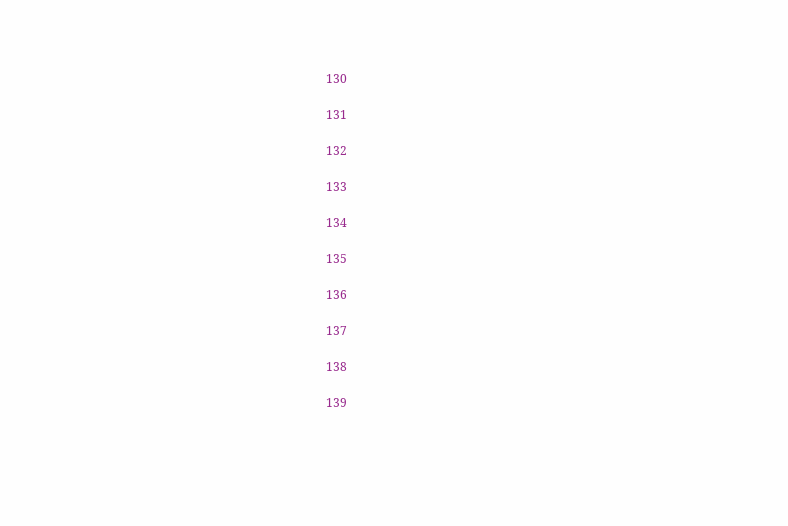130

131

132

133

134

135

136

137

138

139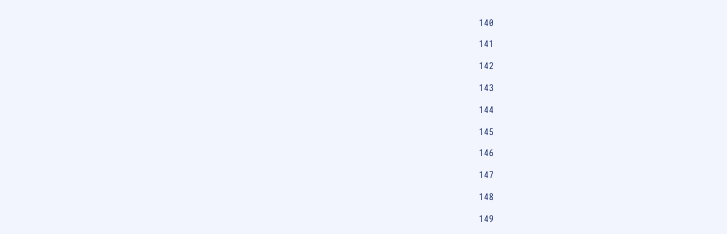140

141

142

143

144

145

146

147

148

149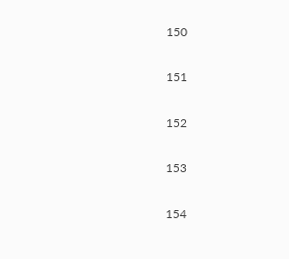150

151

152

153

154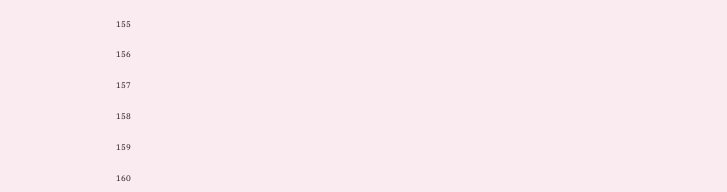155

156

157

158

159

160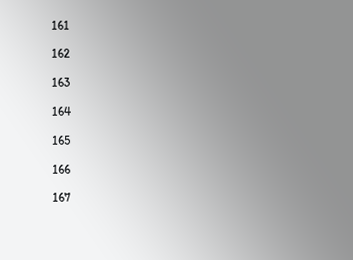161

162

163

164

165

166

167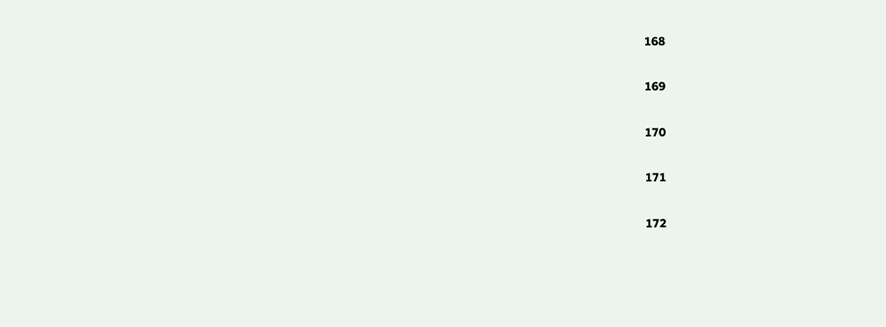168

169

170

171

172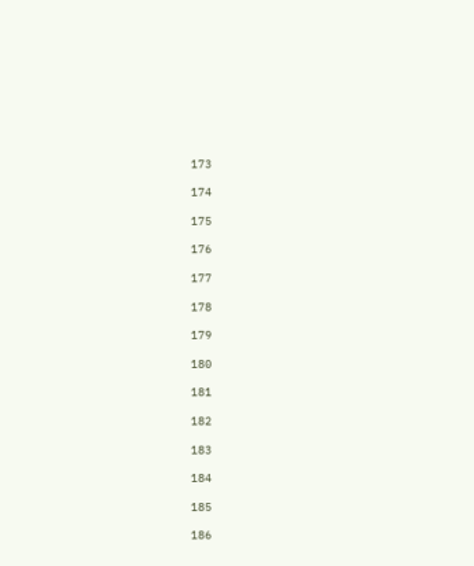173

174

175

176

177

178

179

180

181

182

183

184

185

186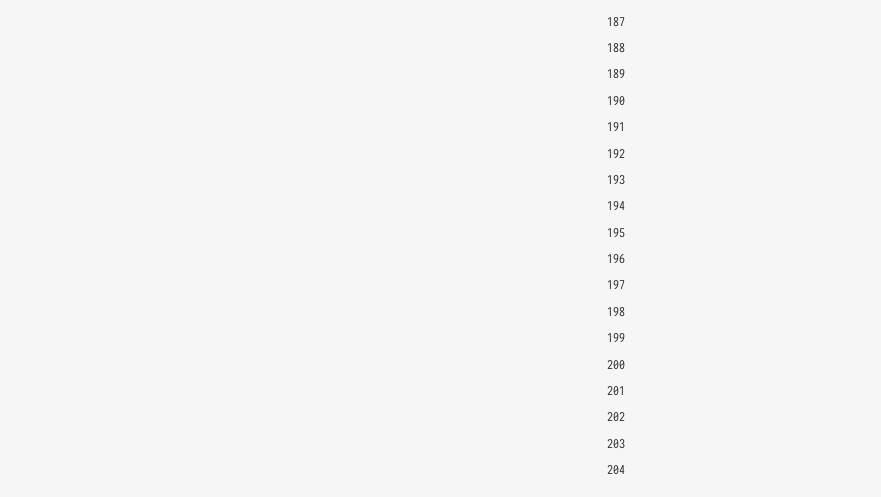187

188

189

190

191

192

193

194

195

196

197

198

199

200

201

202

203

204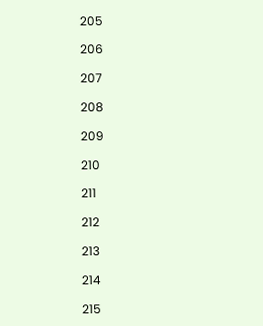205

206

207

208

209

210

211

212

213

214

215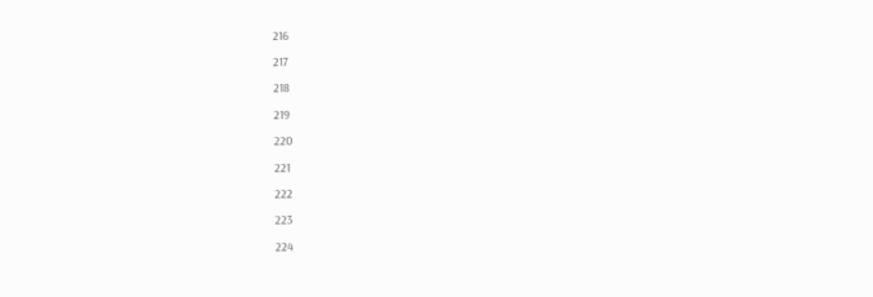216

217

218

219

220

221

222

223

224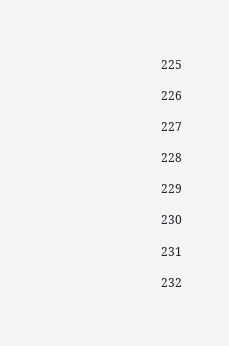225

226

227

228

229

230

231

232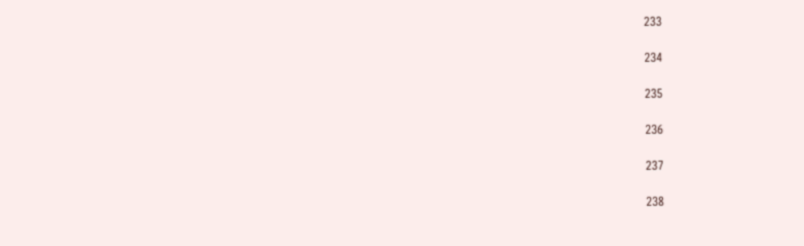233

234

235

236

237

238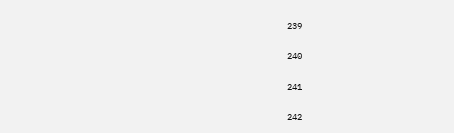239

240

241

242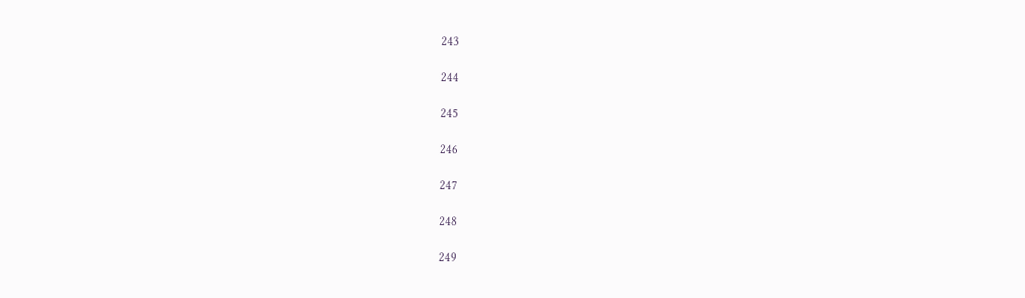243

244

245

246

247

248

249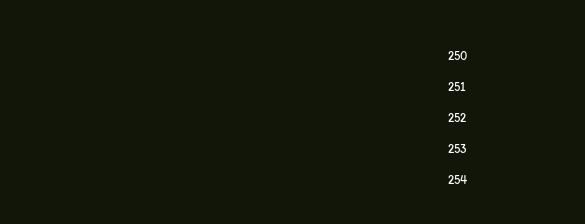250

251

252

253

254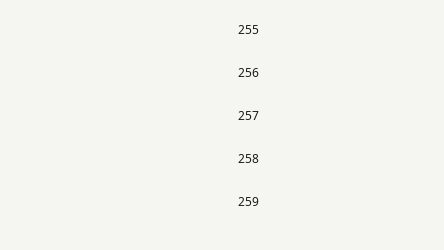255

256

257

258

259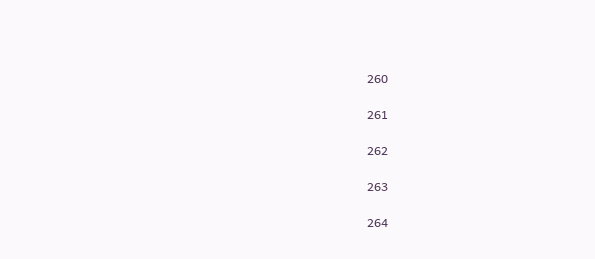260

261

262

263

264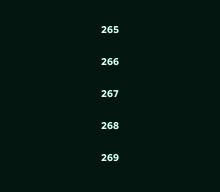265

266

267

268

269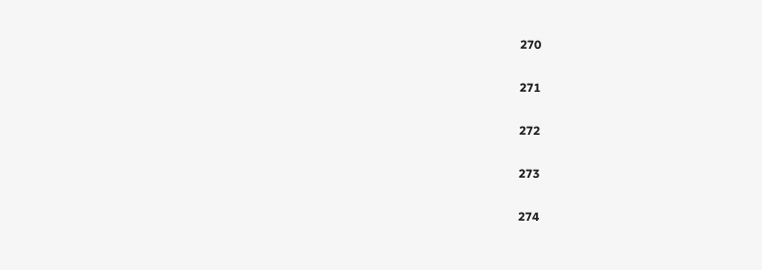270

271

272

273

274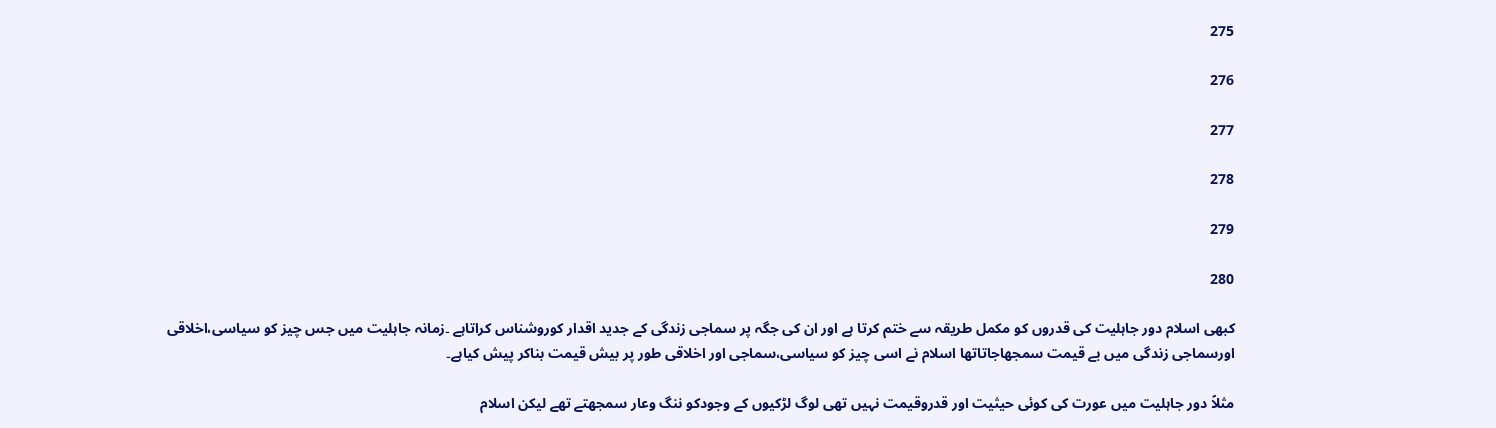275

276

277

278

279

280

کبھی اسلام دور جاہلیت کی قدروں کو مکمل طریقہ سے ختم کرتا ہے اور ان کی جگہ پر سماجی زندگی کے جدید اقدار کوروشناس کراتاہے ۔زمانہ جاہلیت میں جس چیز کو سیاسی،اخلاقی اورسماجی زندگی میں بے قیمت سمجھاجاتاتھا اسلام نے اسی چیز کو سیاسی،سماجی اور اخلاقی طور پر بیش قیمت بناکر پیش کیاہے۔

مثلاً دور جاہلیت میں عورت کی کوئی حیثیت اور قدروقیمت نہیں تھی لوگ لڑکیوں کے وجودکو ننگ وعار سمجھتے تھے لیکن اسلام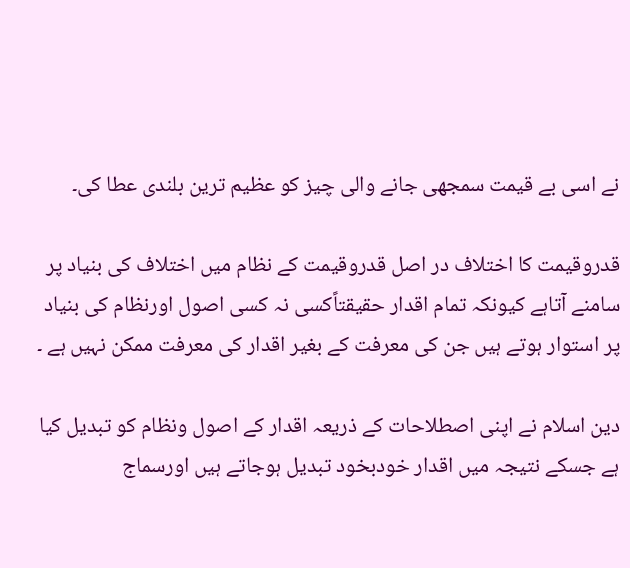نے اسی بے قیمت سمجھی جانے والی چیز کو عظیم ترین بلندی عطا کی۔

قدروقیمت کا اختلاف در اصل قدروقیمت کے نظام میں اختلاف کی بنیاد پر سامنے آتاہے کیونکہ تمام اقدار حقیقتاًکسی نہ کسی اصول اورنظام کی بنیاد پر استوار ہوتے ہیں جن کی معرفت کے بغیر اقدار کی معرفت ممکن نہیں ہے ۔

دین اسلام نے اپنی اصطلاحات کے ذریعہ اقدار کے اصول ونظام کو تبدیل کیا ہے جسکے نتیجہ میں اقدار خودبخود تبدیل ہوجاتے ہیں اورسماج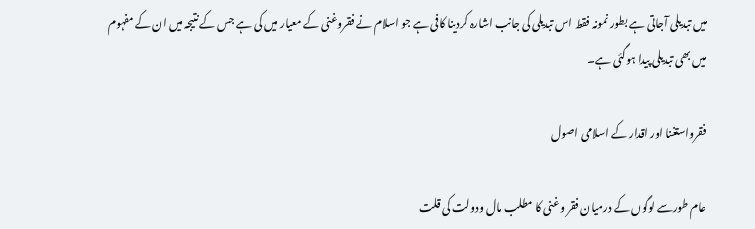میں تبدیلی آجاتی ہے بطور نمونہ فقط اس تبدیلی کی جانب اشارہ کردینا کافی ہے جو اسلام نے فقروغنی کے معیار میں کی ہے جس کے نتیجہ میں ان کے مفہوم میں بھی تبدیلی پیدا ہوگئی ہے۔

فقرواستغنا اور اقدار کے اسلامی اصول

عام طورسے لوگوں کے درمیان فقر وغنی کا مطلب مال ودولت کی قلت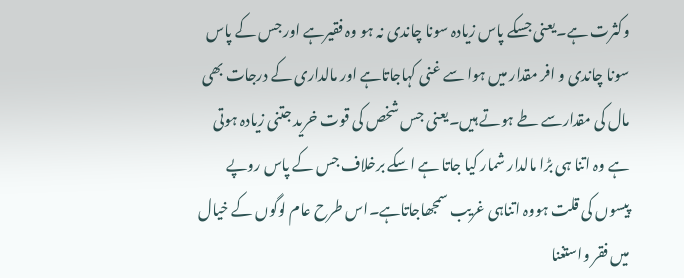وکثرت ہے۔یعنی جسکے پاس زیادہ سونا چاندی نہ ہو وہ فقیرہے اور جس کے پاس سونا چاندی و افر مقدار میں ہوا سے غنی کہاجاتاہے اور مالداری کے درجات بھی مال کی مقدارسے طے ہوتے ہیں۔یعنی جس شخص کی قوت خرید جتنی زیادہ ہوتی ہے وہ اتنا ہی بڑا مالدار شمار کیا جاتا ہے اسکے برخلاف جس کے پاس روپے پیسوں کی قلت ہووہ اتناہی غریب سمجھاجاتاہے۔اس طرح عام لوگوں کے خیال میں فقر واستغنا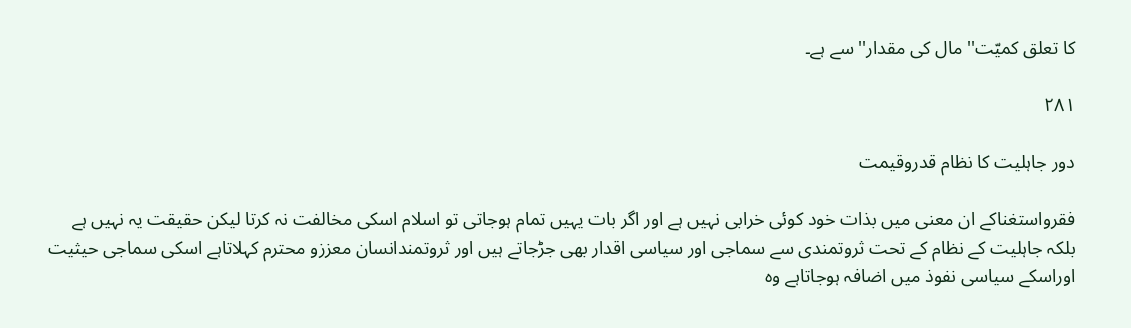کا تعلق کمیّت''مال کی مقدار'' سے ہے۔

۲۸۱

دور جاہلیت کا نظام قدروقیمت

فقرواستغناکے ان معنی میں بذات خود کوئی خرابی نہیں ہے اور اگر بات یہیں تمام ہوجاتی تو اسلام اسکی مخالفت نہ کرتا لیکن حقیقت یہ نہیں ہے بلکہ جاہلیت کے نظام کے تحت ثروتمندی سے سماجی اور سیاسی اقدار بھی جڑجاتے ہیں اور ثروتمندانسان معززو محترم کہلاتاہے اسکی سماجی حیثیت اوراسکے سیاسی نفوذ میں اضافہ ہوجاتاہے وہ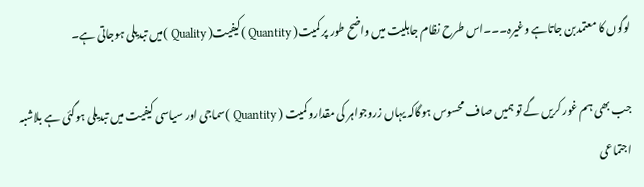لوگوں کا معتمدبن جاتاہے وغیرہ۔۔۔اس طرح نظام جاہلیت میں واضح طور پر کمیت( Quantity )کیفیت( Quality )میں تبدیلی ہوجاتی ہے۔

جب بھی ہم غور کریں گے تو ہمیں صاف محسوس ہوگاکہ یہاں زروجواہر کی مقدارو کمیت ( Quantity )سماجی اور سیاسی کیفیت میں تبدیلی ہوگئی ہے بلاشبہ اجتماعی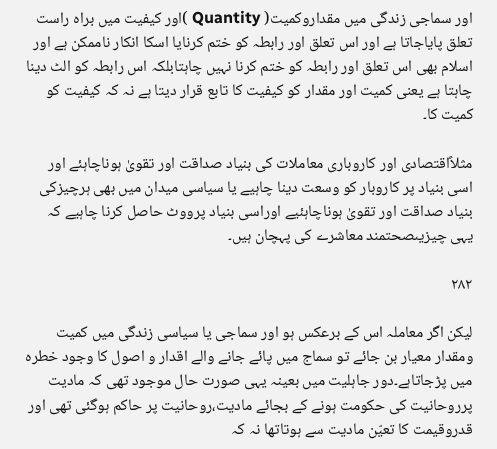اور سماجی زندگی میں مقداروکمیت( Quantity )اور کیفیت میں براہ راست تعلق پایاجاتا ہے اور اس تعلق اور رابطہ کو ختم کرنایا اسکا انکار ناممکن ہے اور اسلام بھی اس تعلق اور رابطہ کو ختم کرنا نہیں چاہتابلکہ اس رابطہ کو الٹ دینا چاہتا ہے یعنی کمیت اور مقدار کو کیفیت کا تابع قرار دیتا ہے نہ کہ کیفیت کو کمیت کا۔

مثلاًاقتصادی اور کاروباری معاملات کی بنیاد صداقت اور تقویٰ ہوناچاہئے اور اسی بنیاد پر کاروبار کو وسعت دینا چاہیے یا سیاسی میدان میں بھی ہرچیزکی بنیاد صداقت اور تقویٰ ہوناچاہئیے اوراسی بنیاد پرووٹ حاصل کرنا چاہیے کہ یہی چیزیںصحتمند معاشرے کی پہچان ہیں۔

۲۸۲

لیکن اگر معاملہ اس کے برعکس ہو اور سماجی یا سیاسی زندگی میں کمیت ومقدار معیار بن جائے تو سماج میں پائے جانے والے اقدار و اصول کا وجود خطرہ میں پڑجاتاہے۔دور جاہلیت میں بعینہ یہی صورت حال موجود تھی کہ مادیت پرروحانیت کی حکومت ہونے کے بجائے مادیت،روحانیت پر حاکم ہوگئی تھی اور قدروقیمت کا تعیّن مادیت سے ہوتاتھا نہ کہ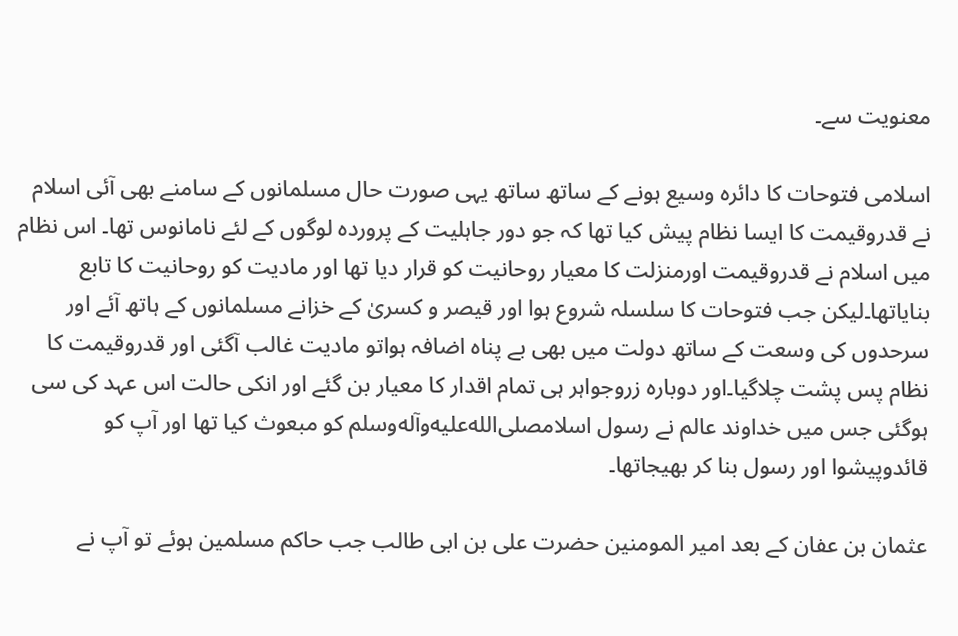معنویت سے۔

اسلامی فتوحات کا دائرہ وسیع ہونے کے ساتھ ساتھ یہی صورت حال مسلمانوں کے سامنے بھی آئی اسلام نے قدروقیمت کا ایسا نظام پیش کیا تھا کہ جو دور جاہلیت کے پروردہ لوگوں کے لئے نامانوس تھا۔ اس نظام میں اسلام نے قدروقیمت اورمنزلت کا معیار روحانیت کو قرار دیا تھا اور مادیت کو روحانیت کا تابع بنایاتھا۔لیکن جب فتوحات کا سلسلہ شروع ہوا اور قیصر و کسریٰ کے خزانے مسلمانوں کے ہاتھ آئے اور سرحدوں کی وسعت کے ساتھ دولت میں بھی بے پناہ اضافہ ہواتو مادیت غالب آگئی اور قدروقیمت کا نظام پس پشت چلاگیا۔اور دوبارہ زروجواہر ہی تمام اقدار کا معیار بن گئے اور انکی حالت اس عہد کی سی ہوگئی جس میں خداوند عالم نے رسول اسلامصلى‌الله‌عليه‌وآله‌وسلم کو مبعوث کیا تھا اور آپ کو قائدوپیشوا اور رسول بنا کر بھیجاتھا۔

عثمان بن عفان کے بعد امیر المومنین حضرت علی بن ابی طالب جب حاکم مسلمین ہوئے تو آپ نے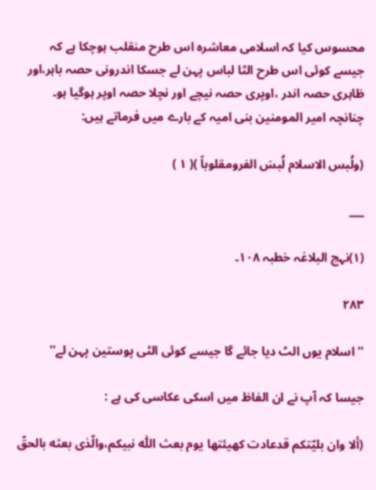محسوس کیا کہ اسلامی معاشرہ اس طرح منقلب ہوچکا ہے کہ جیسے کوئی اس طرح الٹا لباس پہن لے جسکا اندرونی حصہ باہر،اور ظاہری حصہ اندر ،اوپری حصہ نیچے اور نچلا حصہ اوپر ہوگیا ہو۔ چنانچہ امیر المومنین بنی امیہ کے بارے میں فرماتے ہیں:

(ولُبس الاسلام لُبسَ الفرومقلوباً )( ۱ )

___

(۱)نہج البلاغہ خطبہ ۱۰۸۔

۲۸۳

''اسلام یوں الٹ دیا جائے گا جیسے کوئی الٹی پوستین پہن لے''

جیسا کہ آپ نے ان الفاظ میں اسکی عکاسی کی ہے :

(ألا وان بلیّتکم قدعادت کهیئتها یوم بعث اللّٰه نبیکم،والّذی بعثه بالحقّ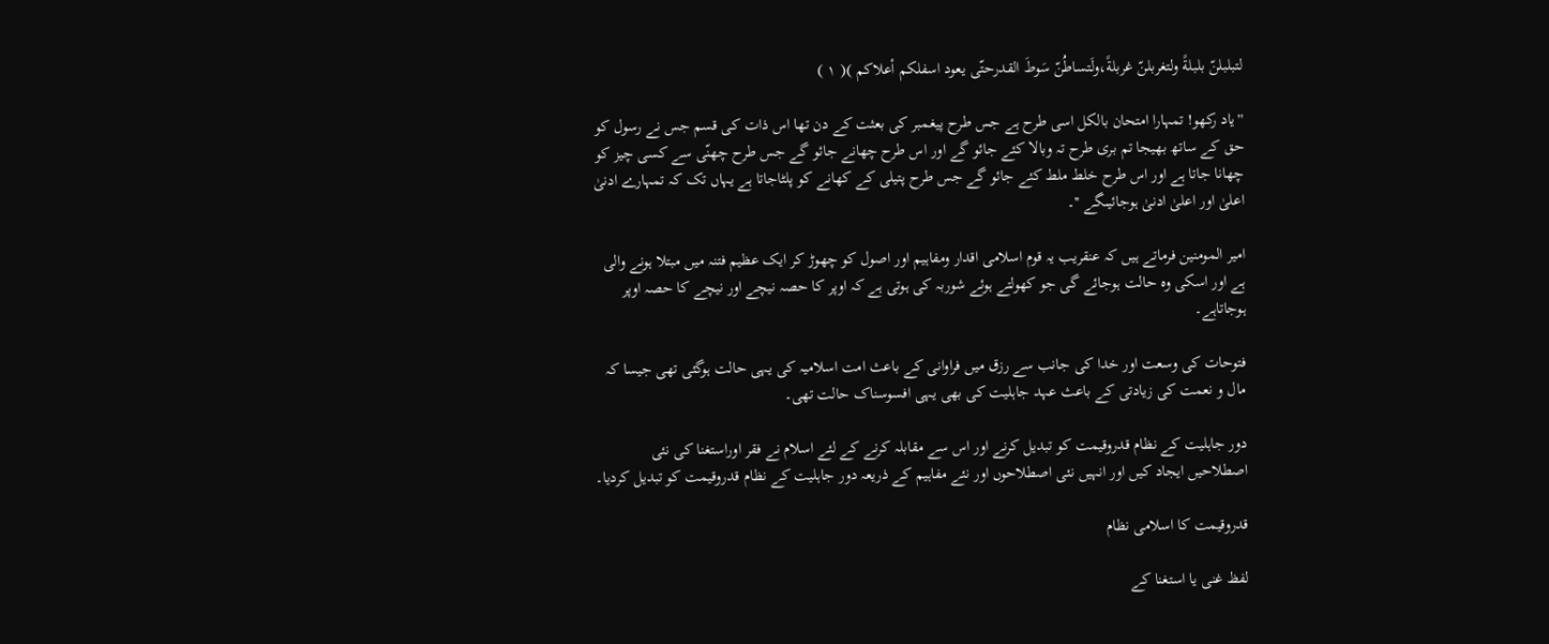لتبلبلنّ بلبلةً ولتغربلنّ غربلةً،ولَتساطُنّ سَوطَ القدرحتّی یعود اسفلکم أعلاکم )( ۱ )

''یاد رکھو! تمہارا امتحان بالکل اسی طرح ہے جس طرح پیغمبر کی بعثت کے دن تھا اس ذات کی قسم جس نے رسول کو حق کے ساتھ بھیجا تم بری طرح تہ وبالا کئے جائو گے اور اس طرح چھانے جائو گے جس طرح چھنّی سے کسی چیز کو چھانا جاتا ہے اور اس طرح خلط ملط کئے جائو گے جس طرح پتیلی کے کھانے کو پلٹاجاتا ہے یہاں تک کہ تمہارے ادنیٰ اعلیٰ اور اعلیٰ ادنیٰ ہوجائیںگے ''۔

امیر المومنین فرماتے ہیں کہ عنقریب یہ قوم اسلامی اقدار ومفاہیم اور اصول کو چھوڑ کر ایک عظیم فتنہ میں مبتلا ہونے والی ہے اور اسکی وہ حالت ہوجائے گی جو کھولتے ہوئے شوربہ کی ہوتی ہے کہ اوپر کا حصہ نیچے اور نیچے کا حصہ اوپر ہوجاتاہے۔

فتوحات کی وسعت اور خدا کی جانب سے رزق میں فراوانی کے باعث امت اسلامیہ کی یہی حالت ہوگئی تھی جیسا کہ مال و نعمت کی زیادتی کے باعث عہد جاہلیت کی بھی یہی افسوسناک حالت تھی۔

دور جاہلیت کے نظام قدروقیمت کو تبدیل کرنے اور اس سے مقابلہ کرنے کے لئے اسلام نے فقر اوراستغنا کی نئی اصطلاحیں ایجاد کیں اور انہیں نئی اصطلاحوں اور نئے مفاہیم کے ذریعہ دور جاہلیت کے نظام قدروقیمت کو تبدیل کردیا۔

قدروقیمت کا اسلامی نظام

لفظ غنی یا استغنا کے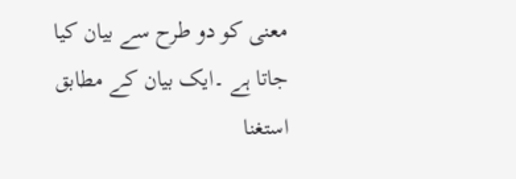معنی کو دو طرح سے بیان کیا جاتا ہے ۔ایک بیان کے مطابق استغنا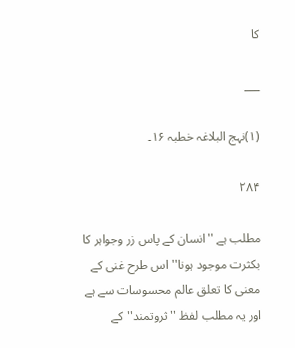کا

___

(۱)نہج البلاغہ خطبہ ۱۶۔

۲۸۴

مطلب ہے ''انسان کے پاس زر وجواہر کا بکثرت موجود ہونا''اس طرح غنی کے معنی کا تعلق عالم محسوسات سے ہے اور یہ مطلب لفظ ''ثروتمند''کے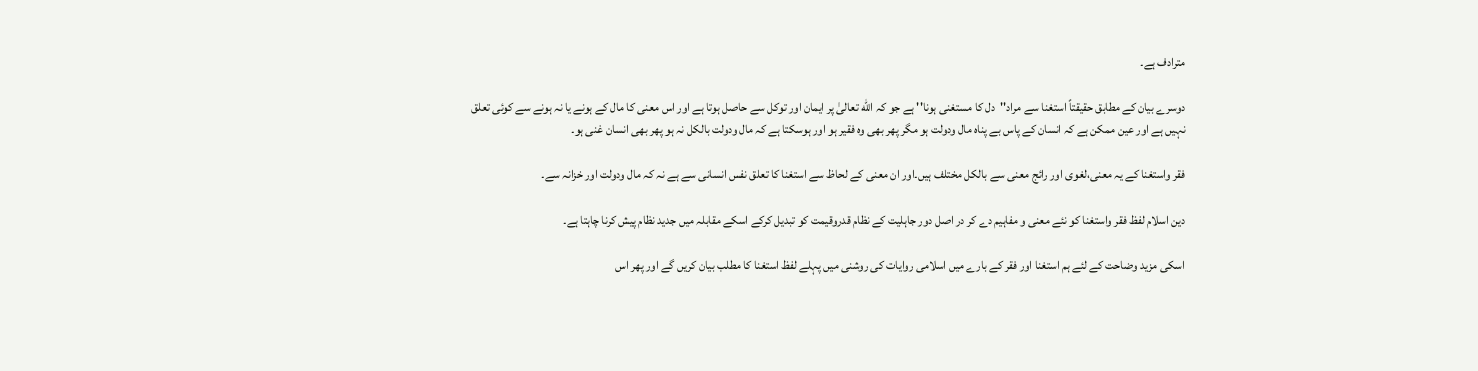مترادف ہے۔

دوسرے بیان کے مطابق حقیقتاً استغنا سے مراد''دل کا مستغنی ہونا'' ہے جو کہ الله تعالیٰ پر ایمان اور توکل سے حاصل ہوتا ہے اور اس معنی کا مال کے ہونے یا نہ ہونے سے کوئی تعلق نہیں ہے اور عین ممکن ہے کہ انسان کے پاس بے پناہ مال ودولت ہو مگر پھر بھی وہ فقیر ہو اور ہوسکتا ہے کہ مال ودولت بالکل نہ ہو پھر بھی انسان غنی ہو۔

فقر واستغنا کے یہ معنی،لغوی اور رائج معنی سے بالکل مختلف ہیں۔اور ان معنی کے لحاظ سے استغنا کا تعلق نفس انسانی سے ہے نہ کہ مال ودولت اور خزانہ سے۔

دین اسلام لفظ فقر واستغنا کو نئے معنی و مفاہیم دے کر در اصل دور جاہلیت کے نظام قدروقیمت کو تبدیل کرکے اسکے مقابلہ میں جدید نظام پیش کرنا چاہتا ہے۔

اسکی مزید وضاحت کے لئے ہم استغنا اور فقر کے بارے میں اسلامی روایات کی روشنی میں پہلے لفظ استغنا کا مطلب بیان کریں گے اور پھر اس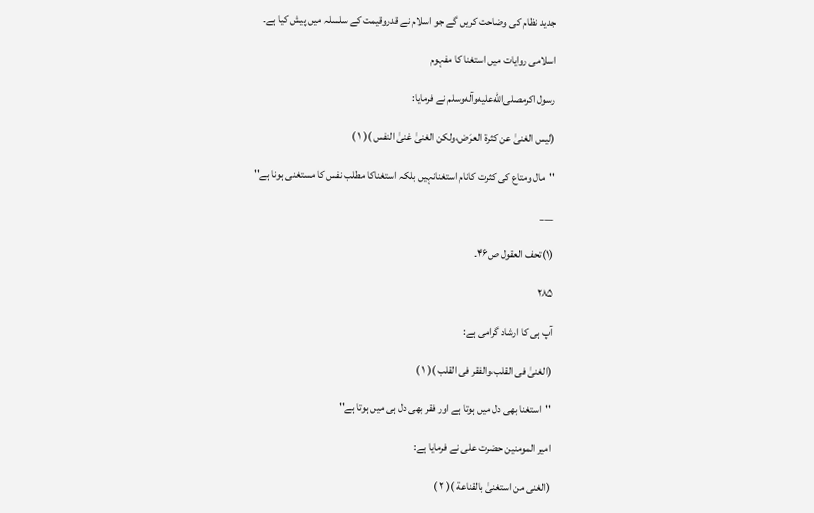جدید نظام کی وضاحت کریں گے جو اسلام نے قدروقیمت کے سلسلہ میں پیش کیا ہے۔

اسلامی روایات میں استغنا کا مفہوم

رسول اکرمصلى‌الله‌عليه‌وآله‌وسلم نے فرمایا:

(لیس الغنیٰ عن کثرة العرَض،ولکن الغنیٰ غنیٰ النفس )( ۱ )

''مال ومتاع کی کثرت کانام استغنانہیں بلکہ استغناکا مطلب نفس کا مستغنی ہونا ہے''

___

(۱)تحف العقول ص۴۶۔

۲۸۵

آپ ہی کا ارشاد گرامی ہے:

(الغنیٰ فی القلب،والفقر فی القلب )( ۱ )

''استغنا بھی دل میں ہوتا ہے اور فقر بھی دل ہی میں ہوتا ہے''

امیر المومنین حضرت علی نے فرمایا ہے:

(الغنی من استغنیٰ بالقناعة )( ۲ )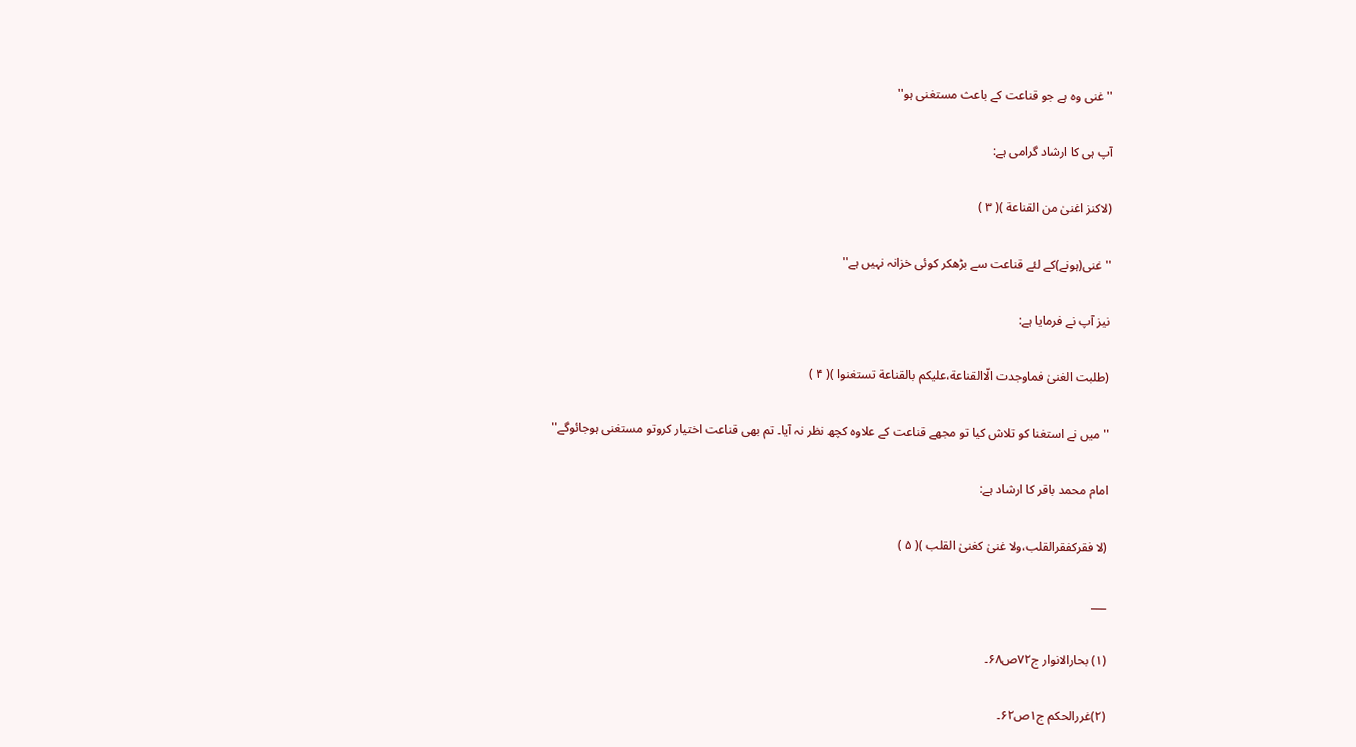''غنی وہ ہے جو قناعت کے باعث مستغنی ہو''

آپ ہی کا ارشاد گرامی ہے:

(لاکنز اغنیٰ من القناعة )( ۳ )

''غنی(ہونے)کے لئے قناعت سے بڑھکر کوئی خزانہ نہیں ہے''

نیز آپ نے فرمایا ہے:

(طلبت الغنیٰ فماوجدت الّاالقناعة،علیکم بالقناعة تستغنوا )( ۴ )

''میں نے استغنا کو تلاش کیا تو مجھے قناعت کے علاوہ کچھ نظر نہ آیا۔ تم بھی قناعت اختیار کروتو مستغنی ہوجائوگے''

امام محمد باقر کا ارشاد ہے:

(لا فقرکفقرالقلب،ولا غنیٰ کغنیٰ القلب )( ۵ )

___

(۱) بحارالانوار ج۷۲ص۶۸۔

(۲)غررالحکم ج۱ص۶۲۔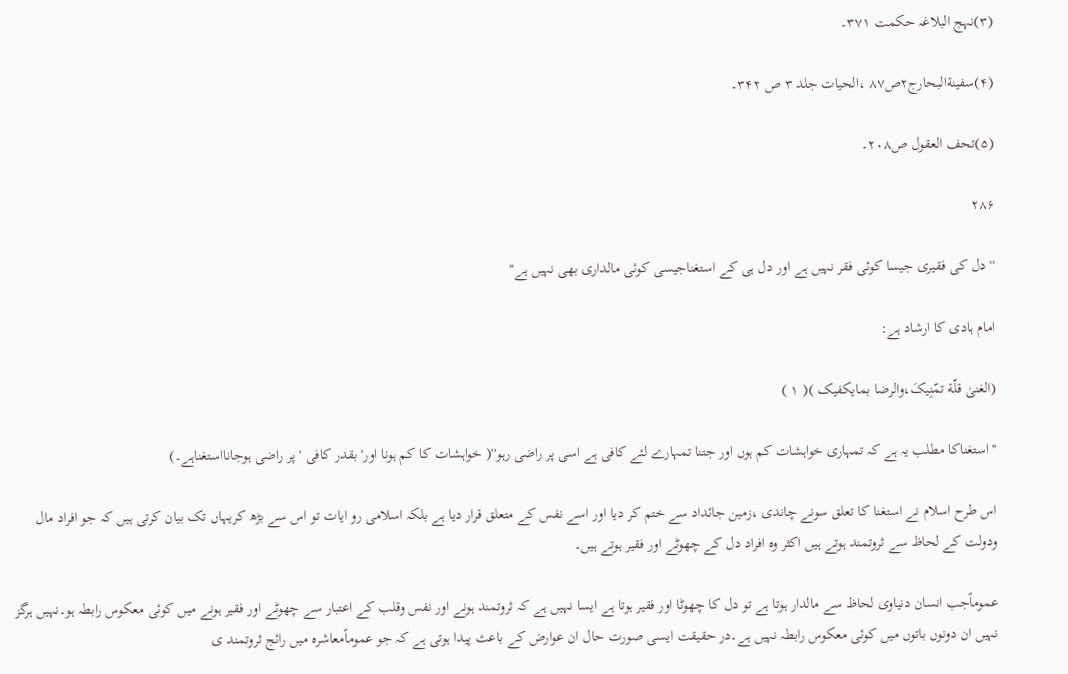(۳)نہج البلاغہ حکمت ۳۷۱۔

(۴)سفینةالبحارج۲ص۸۷ ،الحیات جلد ۳ ص ۳۴۲۔

(۵)تحف العقول ص۲۰۸۔

۲۸۶

''دل کی فقیری جیسا کوئی فقر نہیں ہے اور دل ہی کے استغناجیسی کوئی مالداری بھی نہیں ہے''

امام ہادی کا ارشاد ہے:

(الغنیٰ قلّة تمّنِیکَ،والرضا بمایکفیک )( ۱ )

''استغناکا مطلب یہ ہے کہ تمہاری خواہشات کم ہوں اور جتنا تمہارے لئے کافی ہے اسی پر راضی رہو''( خواہشات کا کم ہونا اور' بقدر کافی 'پر راضی ہوجانااستغناہے۔)

اس طرح اسلام نے استغنا کا تعلق سونے چاندی ،زمین جائداد سے ختم کر دیا اور اسے نفس کے متعلق قرار دیا ہے بلکہ اسلامی رو ایات تو اس سے بڑھ کریہاں تک بیان کرتی ہیں کہ جو افراد مال ودولت کے لحاظ سے ثروتمند ہوتے ہیں اکثر وہ افراد دل کے چھوٹے اور فقیر ہوتے ہیں۔

عموماًجب انسان دنیاوی لحاظ سے مالدار ہوتا ہے تو دل کا چھوٹا اور فقیر ہوتا ہے ایسا نہیں ہے کہ ثروتمند ہونے اور نفس وقلب کے اعتبار سے چھوٹے اور فقیر ہونے میں کوئی معکوس رابطہ ہو۔نہیں ہرگز نہیں ان دونوں باتوں میں کوئی معکوس رابطہ نہیں ہے۔در حقیقت ایسی صورت حال ان عوارض کے باعث پیدا ہوتی ہے کہ جو عموماًمعاشرہ میں رائج ثروتمند ی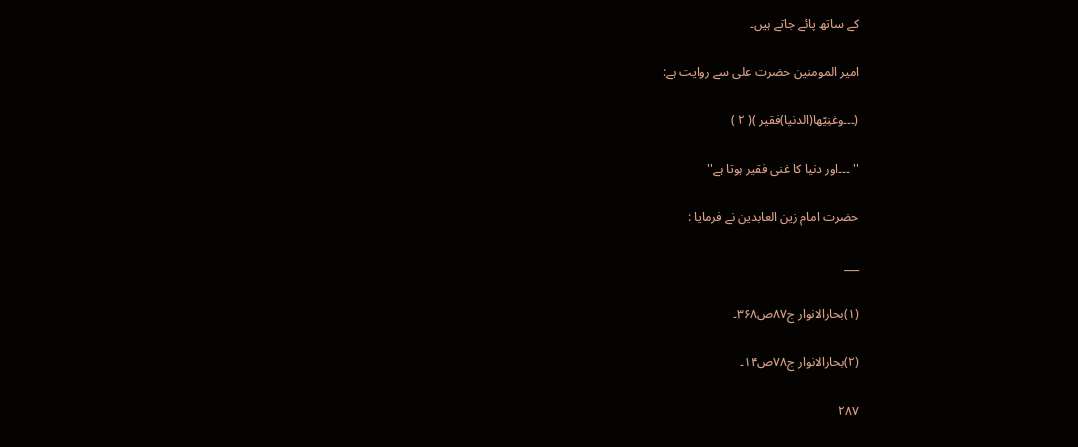کے ساتھ پائے جاتے ہیں۔

امیر المومنین حضرت علی سے روایت ہے:

(۔۔۔وغنِیّها(الدنیا)فقیر )( ۲ )

'' ۔۔۔اور دنیا کا غنی فقیر ہوتا ہے''

حضرت امام زین العابدین نے فرمایا :

___

(۱)بحارالانوار ج۸۷ص۳۶۸۔

(۲)بحارالانوار ج۷۸ص۱۴۔

۲۸۷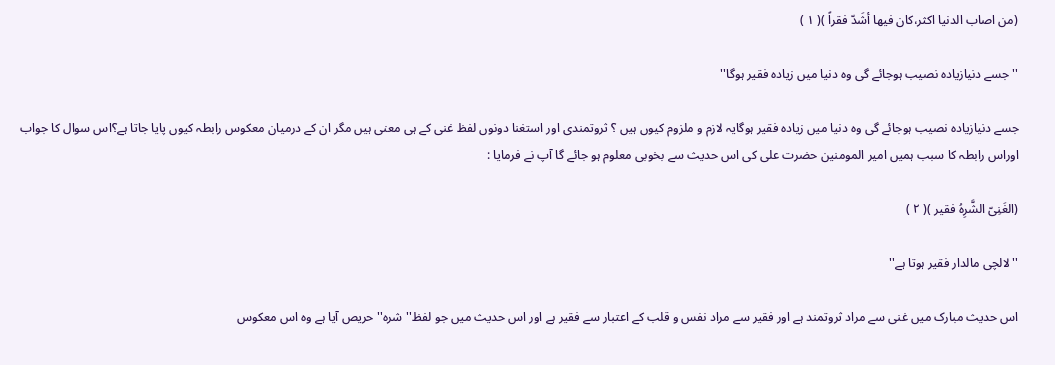(من اصاب الدنیا اکثر،کان فیها أشَدّ فقراً )( ۱ )

''جسے دنیازیادہ نصیب ہوجائے گی وہ دنیا میں زیادہ فقیر ہوگا''

جسے دنیازیادہ نصیب ہوجائے گی وہ دنیا میں زیادہ فقیر ہوگایہ لازم و ملزوم کیوں ہیں ؟ ثروتمندی اور استغنا دونوں لفظ غنی کے ہی معنی ہیں مگر ان کے درمیان معکوس رابطہ کیوں پایا جاتا ہے؟اس سوال کا جواب اوراس رابطہ کا سبب ہمیں امیر المومنین حضرت علی کی اس حدیث سے بخوبی معلوم ہو جائے گا آپ نے فرمایا :

(الغَنِیّ الشَّرِهُ فقیر )( ۲ )

''لالچی مالدار فقیر ہوتا ہے''

اس حدیث مبارک میں غنی سے مراد ثروتمند ہے اور فقیر سے مراد نفس و قلب کے اعتبار سے فقیر ہے اور اس حدیث میں جو لفظ''شرہ''حریص آیا ہے وہ اس معکوس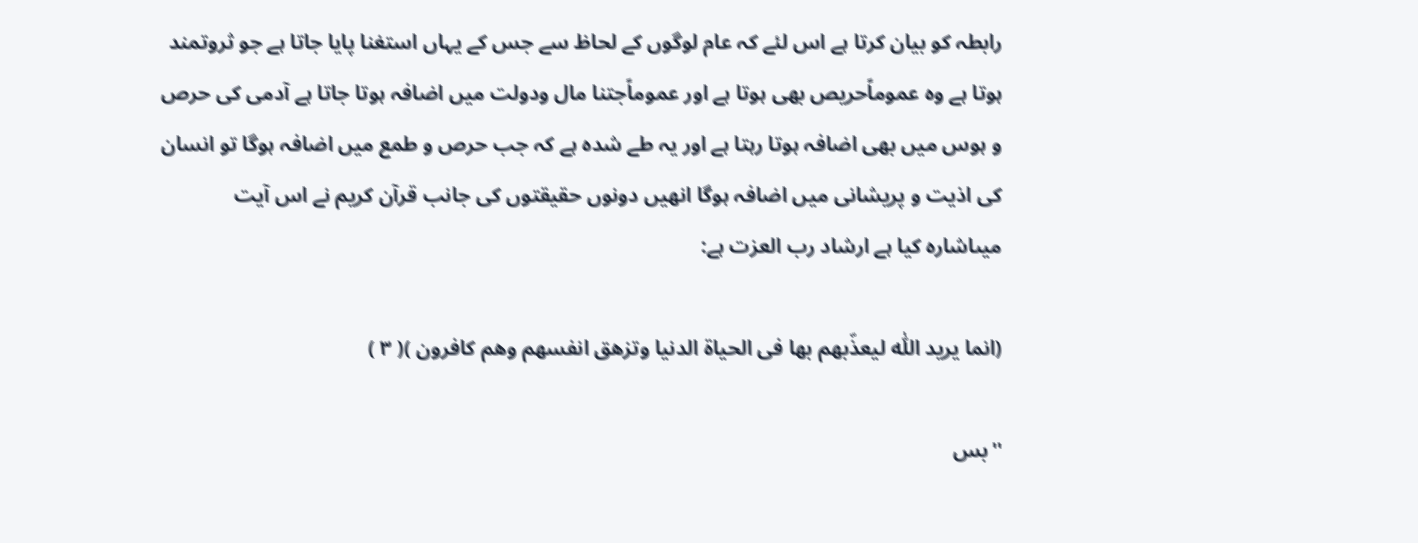رابطہ کو بیان کرتا ہے اس لئے کہ عام لوگوں کے لحاظ سے جس کے یہاں استغنا پایا جاتا ہے جو ثروتمند ہوتا ہے وہ عموماًحریص بھی ہوتا ہے اور عموماًجتنا مال ودولت میں اضافہ ہوتا جاتا ہے آدمی کی حرص و ہوس میں بھی اضافہ ہوتا رہتا ہے اور یہ طے شدہ ہے کہ جب حرص و طمع میں اضافہ ہوگا تو انسان کی اذیت و پریشانی میں اضافہ ہوگا انھیں دونوں حقیقتوں کی جانب قرآن کریم نے اس آیت میںاشارہ کیا ہے ارشاد رب العزت ہے:

(انما یرید اللّٰه لیعذّبهم بها فی الحیاة الدنیا وتزهق انفسهم وهم کافرون )( ۳ )

''بس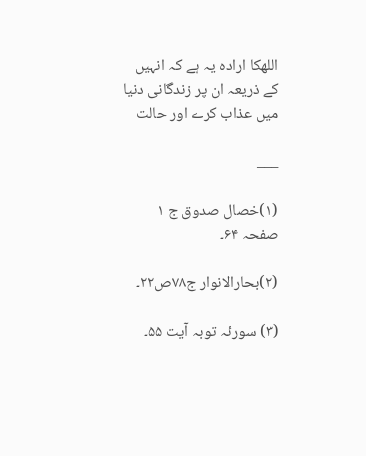اللهکا ارادہ یہ ہے کہ انہیں کے ذریعہ ان پر زندگانی دنیا میں عذاب کرے اور حالت

___

(۱)خصال صدوق ج ۱ صفحہ ۶۴۔

(۲)بحارالانوار ج۷۸ص۲۲۔

(۳) سورئہ توبہ آیت ۵۵۔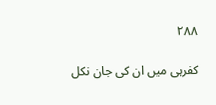۲۸۸

کفرہی میں ان کی جان نکل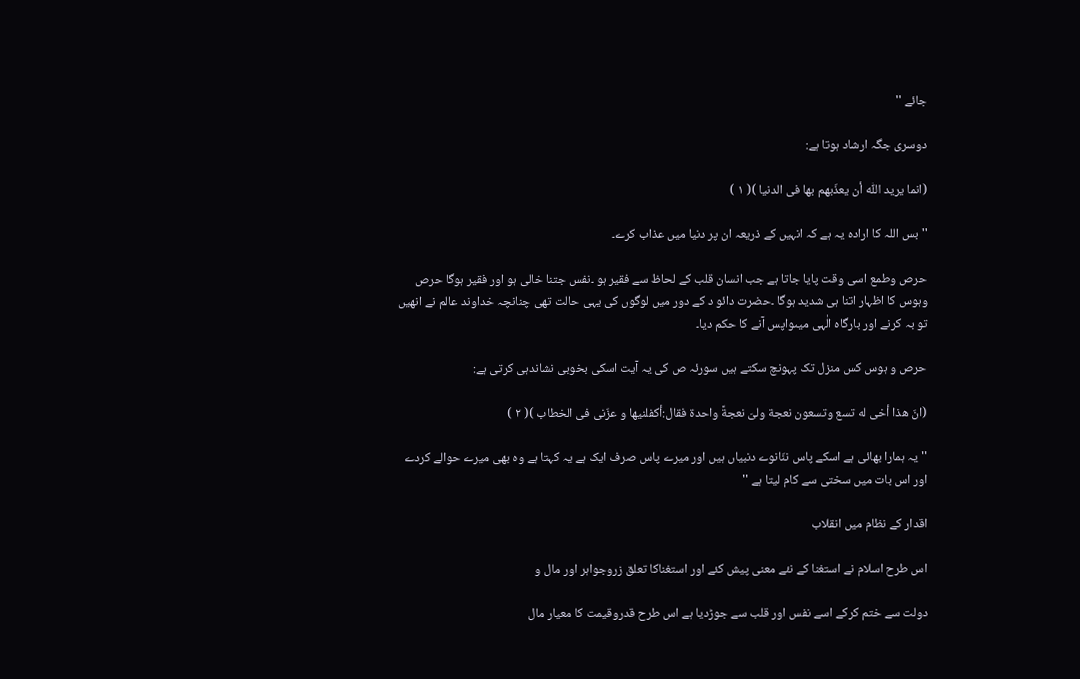جائے ''

دوسری جگہ ارشاد ہوتا ہے:

(انما یرید اللّٰه أن یعذّبهم بها فی الدنیا )( ۱ )

''بس اللہ کا ارادہ یہ ہے کہ انہیں کے ذریعہ ان پر دنیا میں عذاب کرے۔

حرص وطمع اسی وقت پایا جاتا ہے جب انسان قلب کے لحاظ سے فقیر ہو ۔نفس جتنا خالی ہو اور فقیر ہوگا حرص وہوس کا اظہار اتنا ہی شدید ہوگا ۔حضرت دائو د کے دور میں لوگوں کی یہی حالت تھی چنانچہ خداوند عالم نے انھیں تو بہ کرنے اور بارگاہ الٰہی میںواپس آنے کا حکم دیا۔

حرص و ہوس کس منزل تک پہونچ سکتے ہیں سورئہ ص کی یہ آیت اسکی بخوبی نشاندہی کرتی ہے:

(انّ هذا أخی له تسع وتسعون نعجة ولیَ نعجةً واحدة فقال:أکفلنیها و عزّنی فی الخطاب )( ۲ )

''یہ ہمارا بھائی ہے اسکے پاس ننّانوے دنبیاں ہیں اور میرے پاس صرف ایک ہے یہ کہتا ہے وہ بھی میرے حوالے کردے اور اس بات میں سختی سے کام لیتا ہے ''

اقدار کے نظام میں انقلاب

اس طرح اسلام نے استغنا کے نئے معنی پیش کئے اور استغناکا تعلق زروجواہر اور مال و

دولت سے ختم کرکے اسے نفس اور قلب سے جوڑدیا ہے اس طرح قدروقیمت کا معیار مال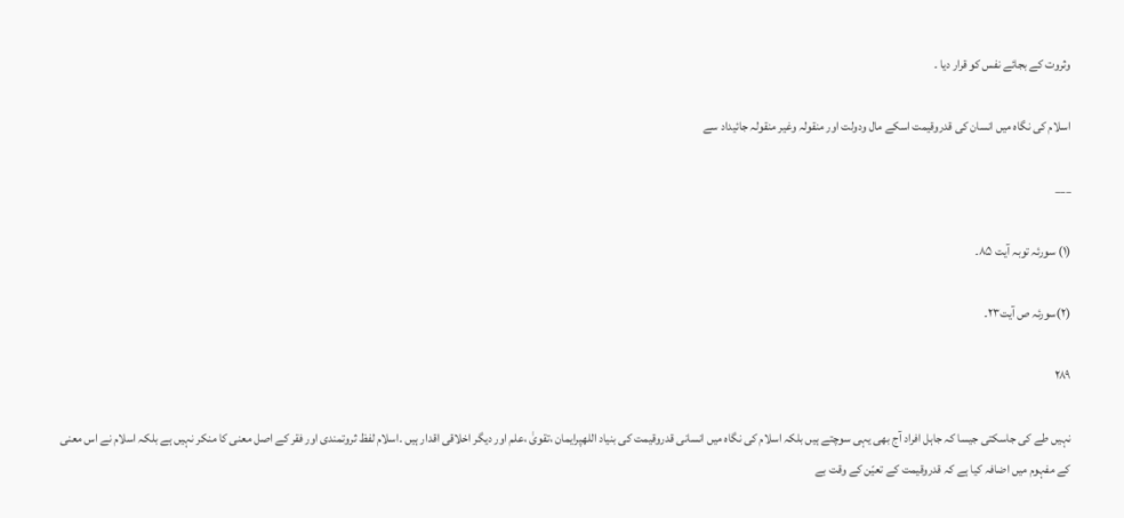وثروت کے بجائے نفس کو قرار دیا ۔

اسلام کی نگاہ میں انسان کی قدروقیمت اسکے مال ودولت اور منقولہ وغیر منقولہ جائیداد سے

___

(۱) سورئہ توبہ آیت ۸۵۔

(۲)سورئہ ص آیت۲۳۔

۲۸۹

نہیں طے کی جاسکتی جیسا کہ جاہل افراد آج بھی یہی سوچتے ہیں بلکہ اسلام کی نگاہ میں انسانی قدروقیمت کی بنیاد اللهپرایمان ،تقویٰ ،علم اور دیگر اخلاقی اقدار ہیں ۔اسلام لفظ ثروتمندی اور فقر کے اصل معنی کا منکر نہیں ہے بلکہ اسلام نے اس معنی کے مفہوم میں اضافہ کیا ہے کہ قدروقیمت کے تعیّن کے وقت بے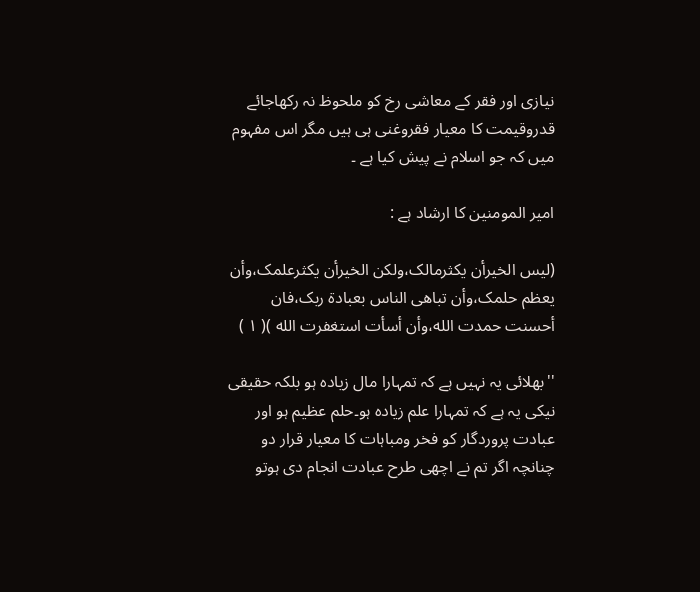نیازی اور فقر کے معاشی رخ کو ملحوظ نہ رکھاجائے قدروقیمت کا معیار فقروغنی ہی ہیں مگر اس مفہوم میں کہ جو اسلام نے پیش کیا ہے ۔

امیر المومنین کا ارشاد ہے :

(لیس الخیرأن یکثرمالک،ولکن الخیرأن یکثرعلمک،وأن یعظم حلمک،وأن تباهی الناس بعبادة ربک،فان أحسنت حمدت الله،وأن أسأت استغفرت الله )( ۱ )

''بھلائی یہ نہیں ہے کہ تمہارا مال زیادہ ہو بلکہ حقیقی نیکی یہ ہے کہ تمہارا علم زیادہ ہو۔حلم عظیم ہو اور عبادت پروردگار کو فخر ومباہات کا معیار قرار دو چنانچہ اگر تم نے اچھی طرح عبادت انجام دی ہوتو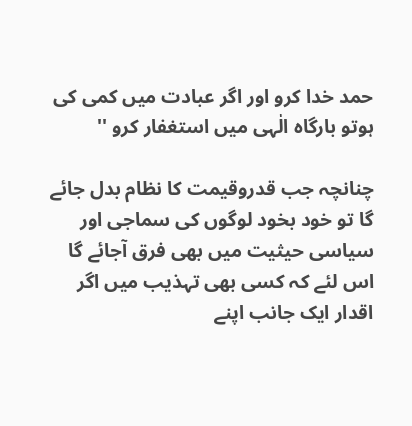حمد خدا کرو اور اگر عبادت میں کمی کی ہوتو بارگاہ الٰہی میں استغفار کرو ''

چنانچہ جب قدروقیمت کا نظام بدل جائے گا تو خود بخود لوگوں کی سماجی اور سیاسی حیثیت میں بھی فرق آجائے گا اس لئے کہ کسی بھی تہذیب میں اگر اقدار ایک جانب اپنے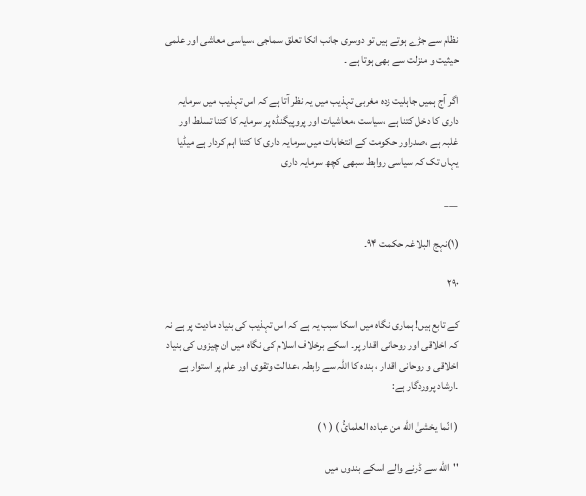نظام سے جڑے ہوتے ہیں تو دوسری جانب انکا تعلق سماجی ،سیاسی معاشی اور علمی حیثیت و منزلت سے بھی ہوتا ہے ۔

اگر آج ہمیں جاہلیت زدہ مغربی تہذیب میں یہ نظر آتا ہے کہ اس تہذیب میں سرمایہ داری کا دخل کتنا ہے ،سیاست ،معاشیات اور پروپیگنڈہ پر سرمایہ کا کتنا تسلط اور غلبہ ہے ،صدراور حکومت کے انتخابات میں سرمایہ داری کا کتنا اہم کردار ہے میڈیا یہاں تک کہ سیاسی روابط سبھی کچھ سرمایہ داری

___

(۱)نہج البلاغہ حکمت ۹۴۔

۲۹۰

کے تابع ہیں! ہماری نگاہ میں اسکا سبب یہ ہے کہ اس تہذیب کی بنیاد مادیت پر ہے نہ کہ اخلاقی اور روحانی اقدار پر۔ اسکے برخلاف اسلام کی نگاہ میں ان چیزوں کی بنیاد اخلاقی و روحانی اقدار ، بندہ کا اللہ سے رابطہ ،عدالت وتقوی اور علم پر استوار ہے ۔ارشاد پروردگار ہے:

( انّما یخشیٰ الله من عباده العلمائُ ) ( ۱ )

''الله سے ڈرنے والے اسکے بندوں میں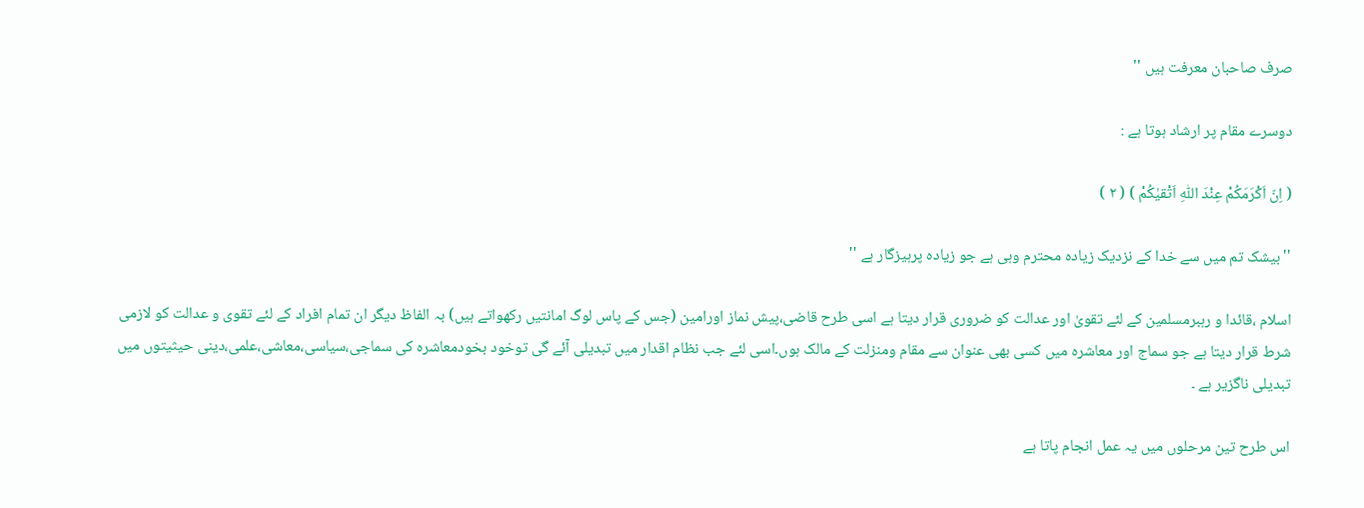صرف صاحبان معرفت ہیں ''

دوسرے مقام پر ارشاد ہوتا ہے :

( اِنّ اَکْرَمَکُمْ عِنْدَ اللّٰهِ اَتْقیٰکُمْ ) ( ۲ )

''بیشک تم میں سے خدا کے نزدیک زیادہ محترم وہی ہے جو زیادہ پرہیزگار ہے ''

اسلام ،قائدا و رہبرمسلمین کے لئے تقویٰ اور عدالت کو ضروری قرار دیتا ہے اسی طرح قاضی،پیش نماز اورامین (جس کے پاس لوگ امانتیں رکھواتے ہیں) بہ الفاظ دیگر ان تمام افراد کے لئے تقوی و عدالت کو لازمی شرط قرار دیتا ہے جو سماج اور معاشرہ میں کسی بھی عنوان سے مقام ومنزلت کے مالک ہوں۔اسی لئے جب نظام اقدار میں تبدیلی آئے گی توخود بخودمعاشرہ کی سماجی،سیاسی،معاشی،علمی،دینی حیثیتوں میں تبدیلی ناگزیر ہے ۔

اس طرح تین مرحلوں میں یہ عمل انجام پاتا ہے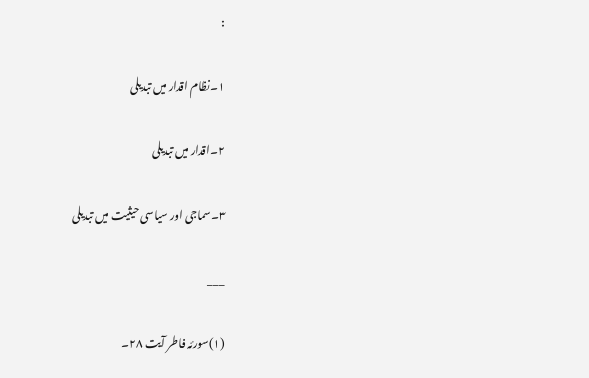:

۱۔نظام اقدار میں تبدیلی

۲۔اقدار میں تبدیلی

۳۔سماجی اور سیاسی حیثیت میں تبدیلی

___

(۱)سورئہ فاطر آیت ۲۸۔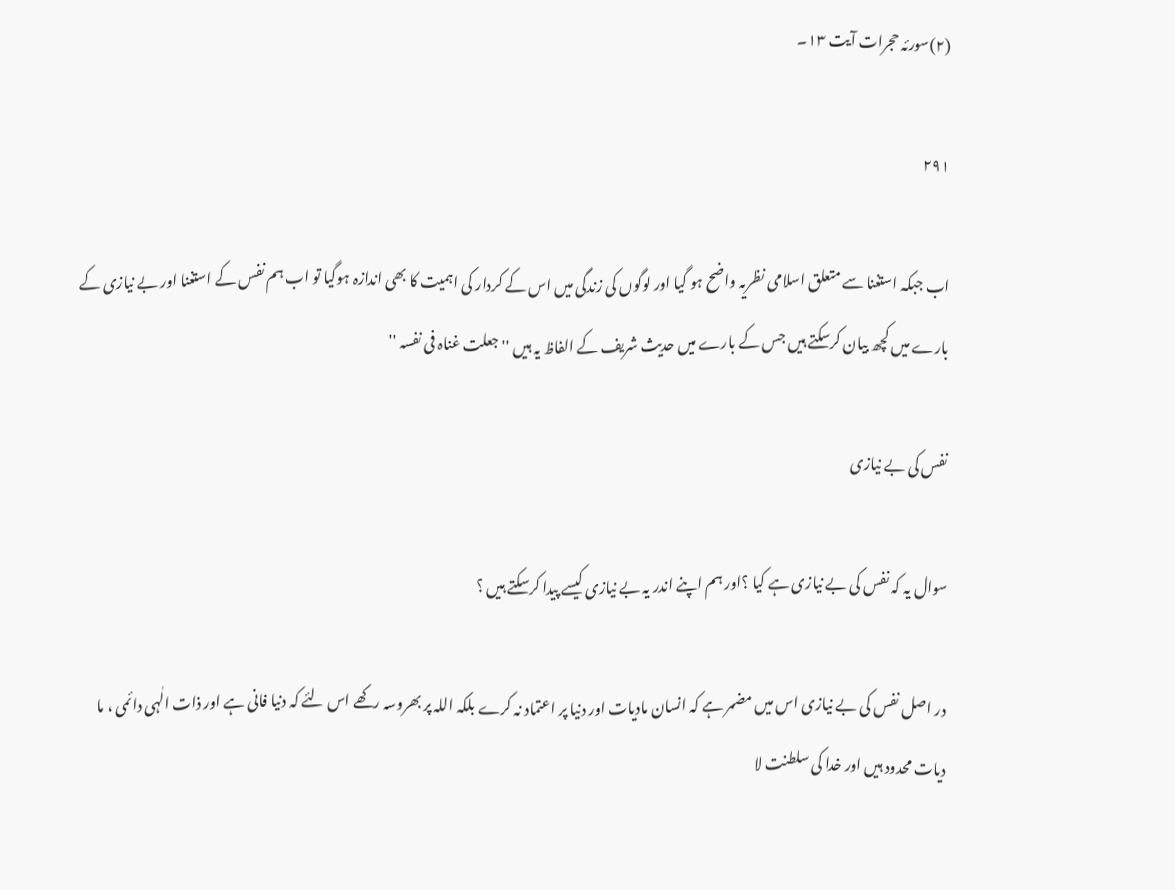(۲)سورئہ حجرات آیت ۱۳۔

۲۹۱

اب جبکہ استغنا سے متعلق اسلامی نظریہ واضح ہو گیا اور لوگوں کی زندگی میں اس کے کردار کی اہمیت کا بھی اندازہ ہوگیا تو اب ہم نفس کے استغنا اور بے نیازی کے بارے میں کچھ بیان کرسکتے ہیں جس کے بارے میں حدیث شریف کے الفاظ یہ ہیں ''جعلت غناہ فی نفسہ ''

نفس کی بے نیازی

سوال یہ کہ نفس کی بے نیازی ہے کیا ؟اور ہم اپنے اندر یہ بے نیازی کیسے پیدا کرسکتے ہیں ؟

در اصل نفس کی بے نیازی اس میں مضمر ہے کہ انسان مادیات اور دنیا پر اعتماد نہ کرے بلکہ اللہ پر بھروسہ رکھے اس لئے کہ دنیا فانی ہے اور ذات الٰہی دائمی ، ما دیات محدود ہیں اور خدا کی سلطنت لا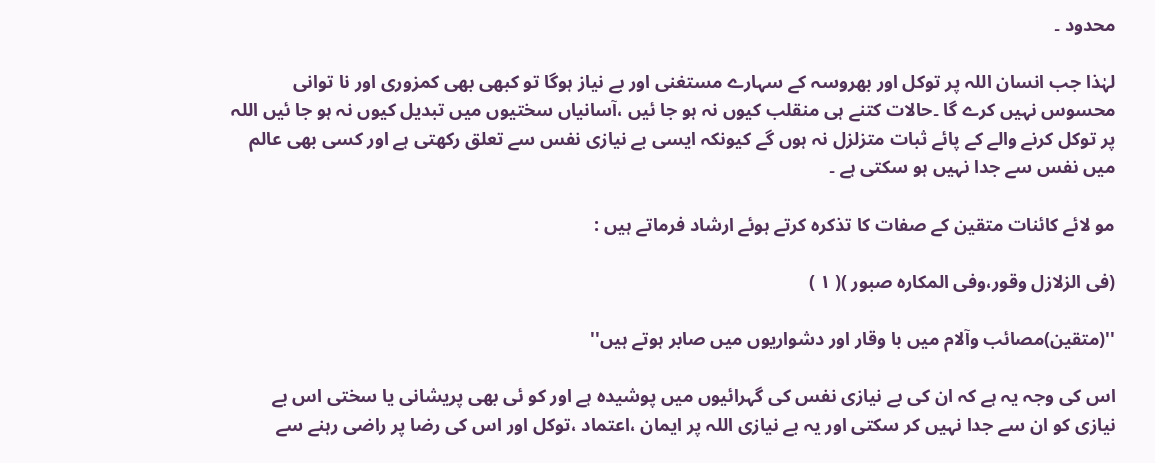محدود ۔

لہٰذا جب انسان اللہ پر توکل اور بھروسہ کے سہارے مستغنی اور بے نیاز ہوگا تو کبھی بھی کمزوری اور نا توانی محسوس نہیں کرے گا ۔حالات کتنے ہی منقلب کیوں نہ ہو جا ئیں ،آسانیاں سختیوں میں تبدیل کیوں نہ ہو جا ئیں اللہ پر توکل کرنے والے کے پائے ثبات متزلزل نہ ہوں گے کیونکہ ایسی بے نیازی نفس سے تعلق رکھتی ہے اور کسی بھی عالم میں نفس سے جدا نہیں ہو سکتی ہے ۔

مو لائے کائنات متقین کے صفات کا تذکرہ کرتے ہوئے ارشاد فرماتے ہیں :

(فی الزلازل وقور،وفی المکاره صبور )( ۱ )

''(متقین)مصائب وآلام میں با وقار اور دشواریوں میں صابر ہوتے ہیں''

اس کی وجہ یہ ہے کہ ان کی بے نیازی نفس کی گہرائیوں میں پوشیدہ ہے اور کو ئی بھی پریشانی یا سختی اس بے نیازی کو ان سے جدا نہیں کر سکتی اور یہ بے نیازی اللہ پر ایمان ،اعتماد ،توکل اور اس کی رضا پر راضی رہنے سے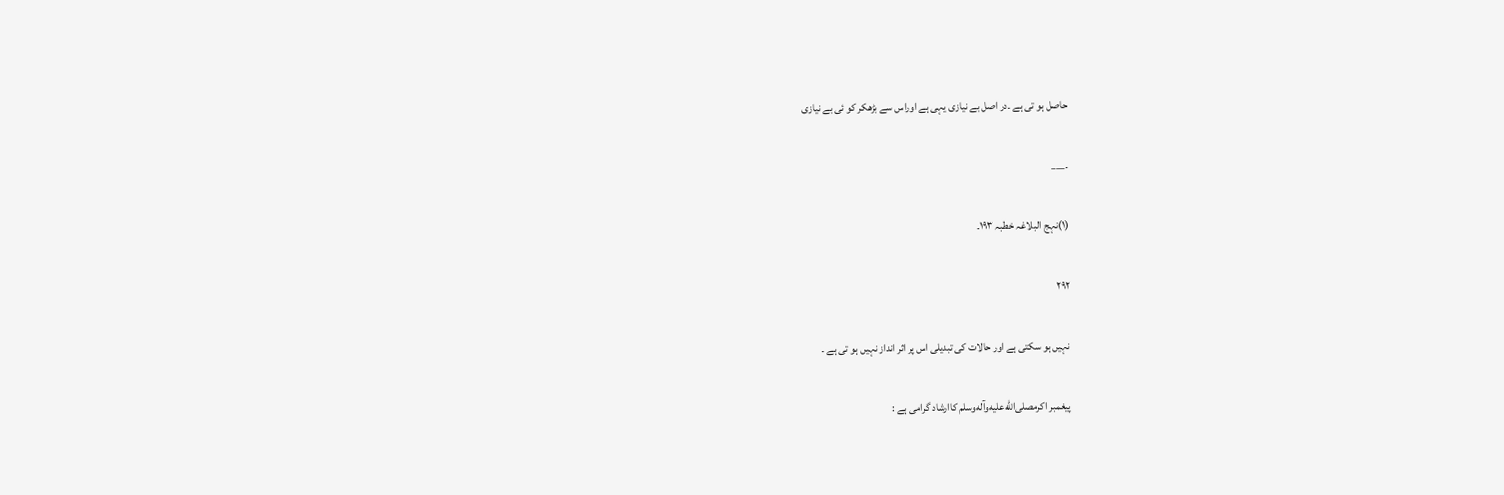حاصل ہو تی ہے ۔در اصل بے نیازی یہی ہے اوراس سے بڑھکر کو ئی بے نیازی

۔___

(۱)نہج البلاغہ خطبہ ۱۹۳۔

۲۹۲

نہیں ہو سکتی ہے اور حالات کی تبدیلی اس پر اثر انداز نہیں ہو تی ہے ۔

پیغمبر اکرمصلى‌الله‌عليه‌وآله‌وسلم کاارشاد گرامی ہے :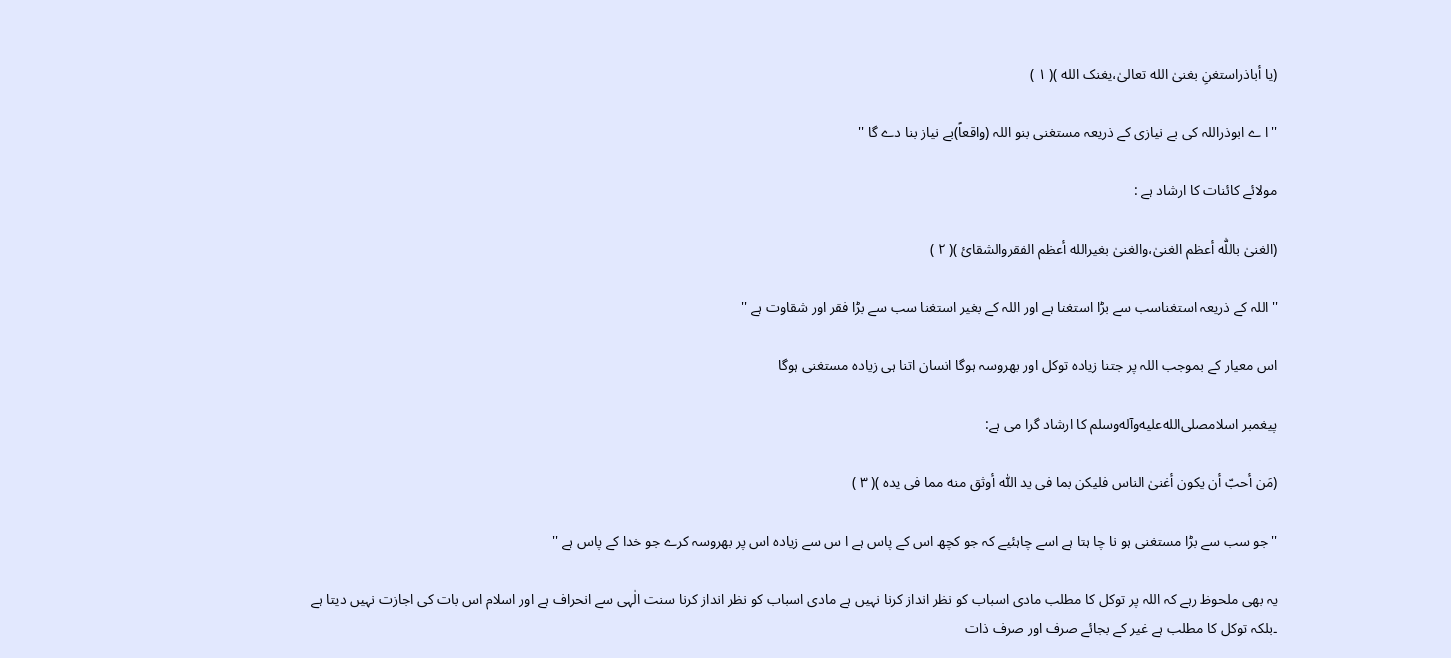(یا أباذراستغنِ بغنیٰ الله تعالیٰ،یغنک الله )( ۱ )

''ا ے ابوذراللہ کی بے نیازی کے ذریعہ مستغنی بنو اللہ (واقعاً)بے نیاز بنا دے گا ''

مولائے کائنات کا ارشاد ہے :

(الغنیٰ باللّٰه أعظم الغنیٰ،والغنیٰ بغیرالله أعظم الفقروالشقائ )( ۲ )

''اللہ کے ذریعہ استغناسب سے بڑا استغنا ہے اور اللہ کے بغیر استغنا سب سے بڑا فقر اور شقاوت ہے ''

اس معیار کے بموجب اللہ پر جتنا زیادہ توکل اور بھروسہ ہوگا انسان اتنا ہی زیادہ مستغنی ہوگا

پیغمبر اسلامصلى‌الله‌عليه‌وآله‌وسلم کا ارشاد گرا می ہے:

(مَن أحبّ أن یکون أغنیٰ الناس فلیکن بما فی ید اللّٰه أوثق منه مما فی یده )( ۳ )

''جو سب سے بڑا مستغنی ہو نا چا ہتا ہے اسے چاہئیے کہ جو کچھ اس کے پاس ہے ا س سے زیادہ اس پر بھروسہ کرے جو خدا کے پاس ہے ''

یہ بھی ملحوظ رہے کہ اللہ پر توکل کا مطلب مادی اسباب کو نظر انداز کرنا نہیں ہے مادی اسباب کو نظر انداز کرنا سنت الٰہی سے انحراف ہے اور اسلام اس بات کی اجازت نہیں دیتا ہے ۔بلکہ توکل کا مطلب ہے غیر کے بجائے صرف اور صرف ذات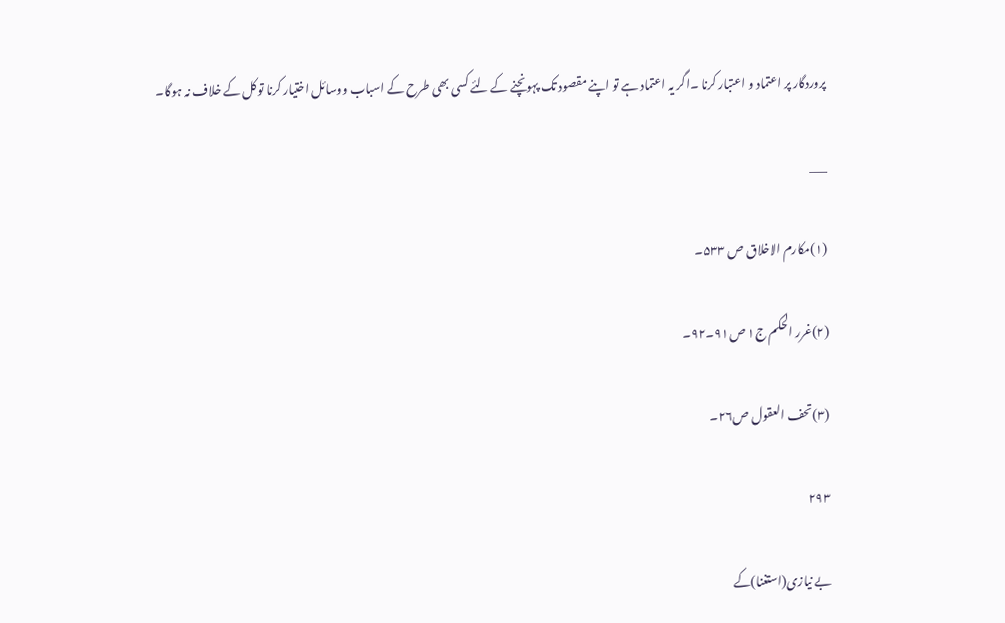پروردگار پر اعتماد و اعتبار کرنا ۔اگر یہ اعتماد ہے تو اپنے مقصود تک پہونچنے کے لئے کسی بھی طرح کے اسباب ووسائل اختیار کرنا توکل کے خلاف نہ ہوگا۔

___

(۱)مکارم الاخلاق ص ۵۳۳۔

(۲)غرر الحکم ج۱ ص۹۱۔۹۲۔

(۳)تحف العقول ص۲۶۔

۲۹۳

بے نیازی(استغنا)کے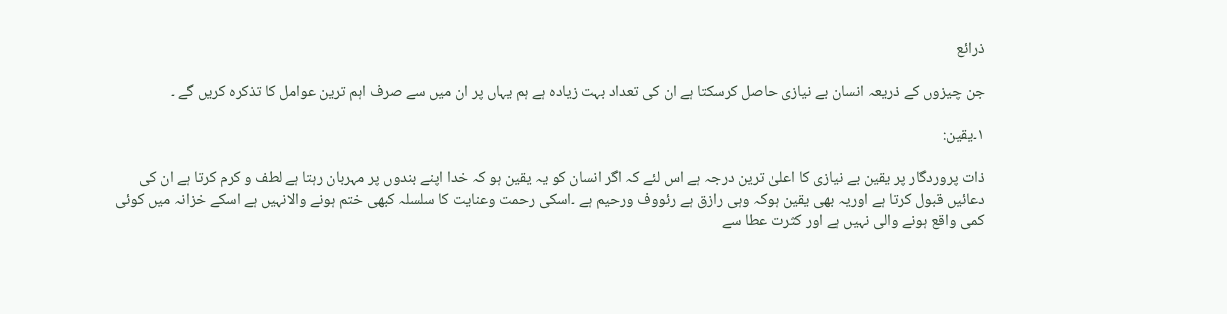ذرائع

جن چیزوں کے ذریعہ انسان بے نیازی حاصل کرسکتا ہے ان کی تعداد بہت زیادہ ہے ہم یہاں پر ان میں سے صرف اہم ترین عوامل کا تذکرہ کریں گے ۔

۱۔یقین:

ذات پروردگار پر یقین بے نیازی کا اعلیٰ ترین درجہ ہے اس لئے کہ اگر انسان کو یہ یقین ہو کہ خدا اپنے بندوں پر مہربان رہتا ہے لطف و کرم کرتا ہے ان کی دعائیں قبول کرتا ہے اوریہ بھی یقین ہوکہ وہی رازق ہے رئووف ورحیم ہے ۔اسکی رحمت وعنایت کا سلسلہ کبھی ختم ہونے والانہیں ہے اسکے خزانہ میں کوئی کمی واقع ہونے والی نہیں ہے اور کثرت عطا سے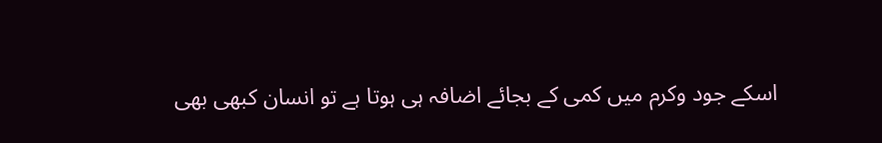اسکے جود وکرم میں کمی کے بجائے اضافہ ہی ہوتا ہے تو انسان کبھی بھی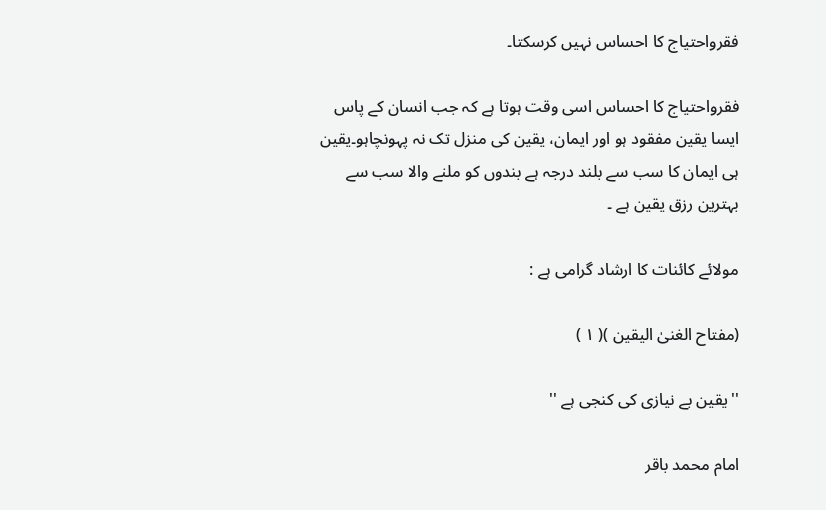فقرواحتیاج کا احساس نہیں کرسکتا۔

فقرواحتیاج کا احساس اسی وقت ہوتا ہے کہ جب انسان کے پاس ایسا یقین مفقود ہو اور ایمان، یقین کی منزل تک نہ پہونچاہو۔یقین ہی ایمان کا سب سے بلند درجہ ہے بندوں کو ملنے والا سب سے بہترین رزق یقین ہے ۔

مولائے کائنات کا ارشاد گرامی ہے :

(مفتاح الغنیٰ الیقین )( ۱ )

''یقین بے نیازی کی کنجی ہے ''

امام محمد باقر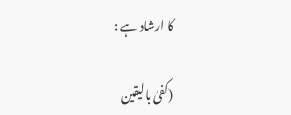کا ارشاد ہے :

(کفیٰ بالیقین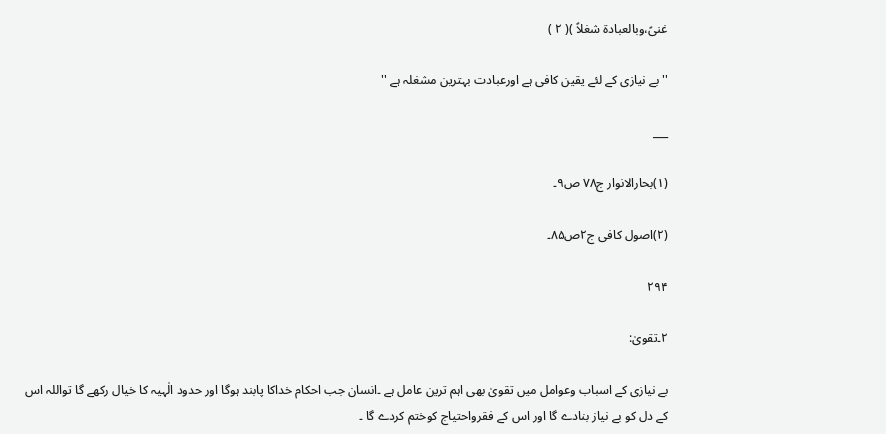غنیً،وبالعبادة شغلاً )( ۲ )

''بے نیازی کے لئے یقین کافی ہے اورعبادت بہترین مشغلہ ہے ''

___

(۱)بحارالانوار ج۷۸ ص۹۔

(۲)اصول کافی ج۲ص۸۵۔

۲۹۴

۲۔تقویٰ:

بے نیازی کے اسباب وعوامل میں تقویٰ بھی اہم ترین عامل ہے ۔انسان جب احکام خداکا پابند ہوگا اور حدود الٰہیہ کا خیال رکھے گا تواللہ اس کے دل کو بے نیاز بنادے گا اور اس کے فقرواحتیاج کوختم کردے گا ۔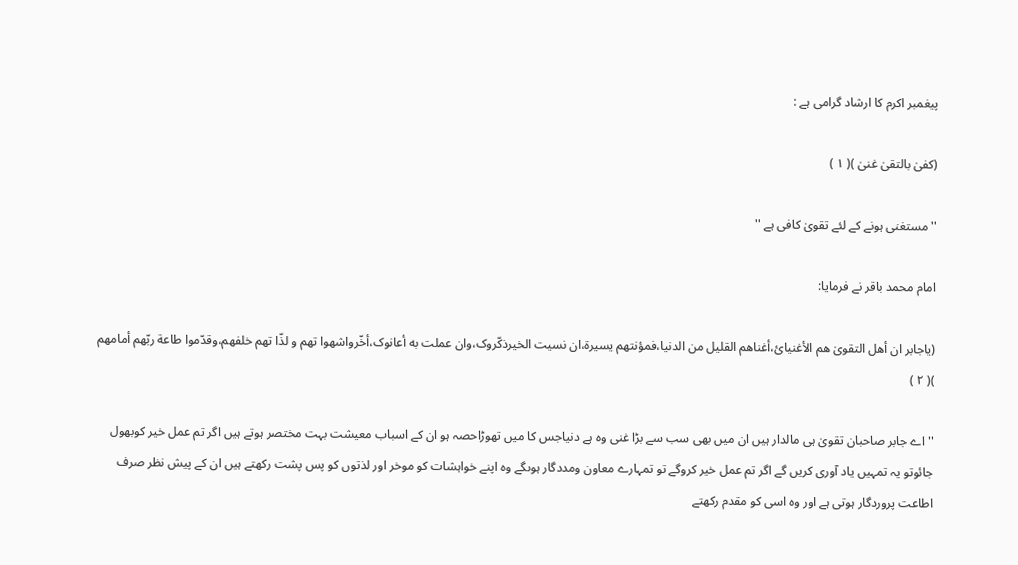پیغمبر اکرم کا ارشاد گرامی ہے :

(کفیٰ بالتقیٰ غنیٰ )( ۱ )

''مستغنی ہونے کے لئے تقویٰ کافی ہے ''

امام محمد باقر نے فرمایا:

(یاجابر ان أهل التقویٰ هم الأغنیائ،أغناهم القلیل من الدنیا،فمؤنتهم یسیرة،ان نسیت الخیرذکّروک،وان عملت به أعانوک،أخّرواشهوا تهم و لذّا تهم خلفهم،وقدّموا طاعة ربّهم أمامهم )( ۲ )

''اے جابر صاحبان تقویٰ ہی مالدار ہیں ان میں بھی سب سے بڑا غنی وہ ہے دنیاجس کا میں تھوڑاحصہ ہو ان کے اسباب معیشت بہت مختصر ہوتے ہیں اگر تم عمل خیر کوبھول جائوتو یہ تمہیں یاد آوری کریں گے اگر تم عمل خیر کروگے تو تمہارے معاون ومددگار ہوںگے وہ اپنے خواہشات کو موخر اور لذتوں کو پس پشت رکھتے ہیں ان کے پیش نظر صرف اطاعت پروردگار ہوتی ہے اور وہ اسی کو مقدم رکھتے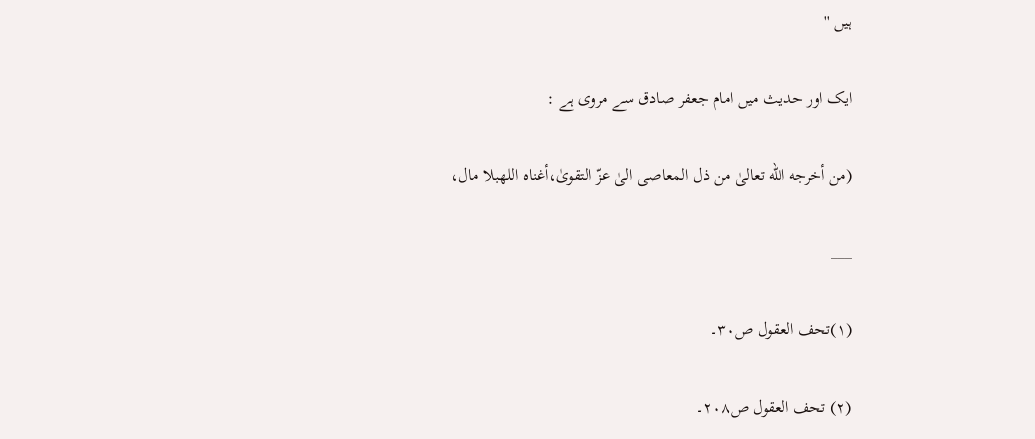ہیں ''

ایک اور حدیث میں امام جعفر صادق سے مروی ہے :

(من أخرجه الله تعالیٰ من ذل المعاصی الیٰ عزّ التقویٰ،أغناه اللهبلا مال،

___

(۱)تحف العقول ص۳۰۔

(۲) تحف العقول ص۲۰۸۔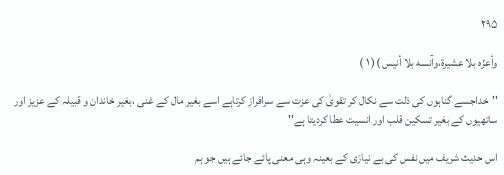۲۹۵

وأعزّه بلا عشیرة،وآنسه بلا أنیس )( ۱ )

''خداجسے گناہوں کی ذلت سے نکال کر تقویٰ کی عزت سے سرافراز کرتاہے اسے بغیر مال کے غنی ،بغیر خاندان و قبیلہ کے عزیز اور ساتھیوں کے بغیر تسکین قلب اور انسیت عطا کردیتا ہے''

اس حدیث شریف میں نفس کی بے نیازی کے بعینہ وہی معنی پائے جائے ہیں جو ہم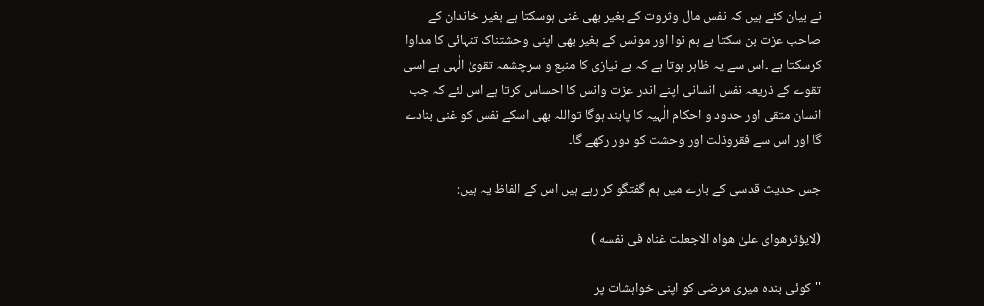نے بیان کئے ہیں کہ نفس مال وثروت کے بغیر بھی غنی ہوسکتا ہے بغیر خاندان کے صاحب عزت بن سکتا ہے ہم نوا اور مونس کے بغیر بھی اپنی وحشتناک تنہائی کا مداوا کرسکتا ہے ۔اس سے یہ ظاہر ہوتا ہے کہ بے نیازی کا منبع و سرچشمہ تقویٰ الٰہی ہے اسی تقوے کے ذریعہ نفس انسانی اپنے اندر عزت وانس کا احساس کرتا ہے اس لئے کہ جب انسان متقی اور حدود و احکام الٰہیہ کا پابند ہوگا تواللہ بھی اسکے نفس کو غنی بنادے گا اور اس سے فقروذلت اور وحشت کو دور رکھے گا۔

جس حدیث قدسی کے بارے میں ہم گفتگو کر رہے ہیں اس کے الفاظ یہ ہیں:

(لایؤثرهوای علیٰ هواه الاجعلت غناه فی نفسه )

''کوئی بندہ میری مرضی کو اپنی خواہشات پر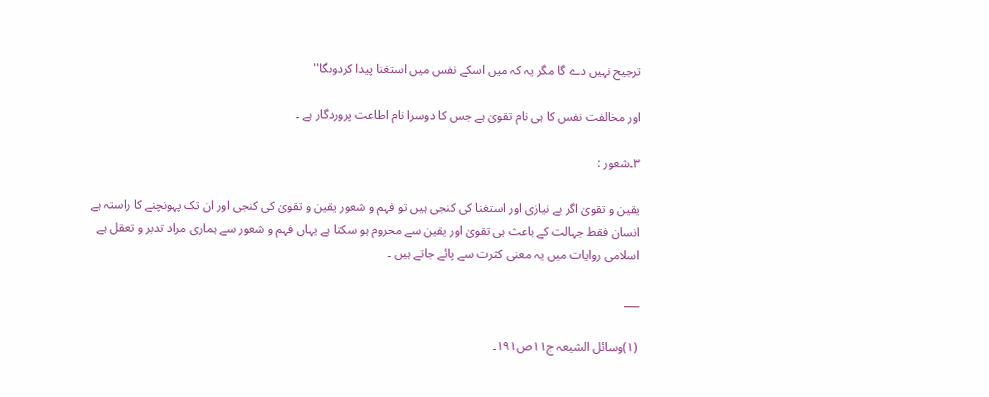ترجیح نہیں دے گا مگر یہ کہ میں اسکے نفس میں استغنا پیدا کردوںگا''

اور مخالفت نفس کا ہی نام تقویٰ ہے جس کا دوسرا نام اطاعت پروردگار ہے ۔

۳۔شعور :

یقین و تقویٰ اگر بے نیازی اور استغنا کی کنجی ہیں تو فہم و شعور یقین و تقویٰ کی کنجی اور ان تک پہونچنے کا راستہ ہے انسان فقط جہالت کے باعث ہی تقویٰ اور یقین سے محروم ہو سکتا ہے یہاں فہم و شعور سے ہماری مراد تدبر و تعقل ہے اسلامی روایات میں یہ معنی کثرت سے پائے جاتے ہیں ۔

___

(۱)وسائل الشیعہ ج۱۱ص۱۹۱۔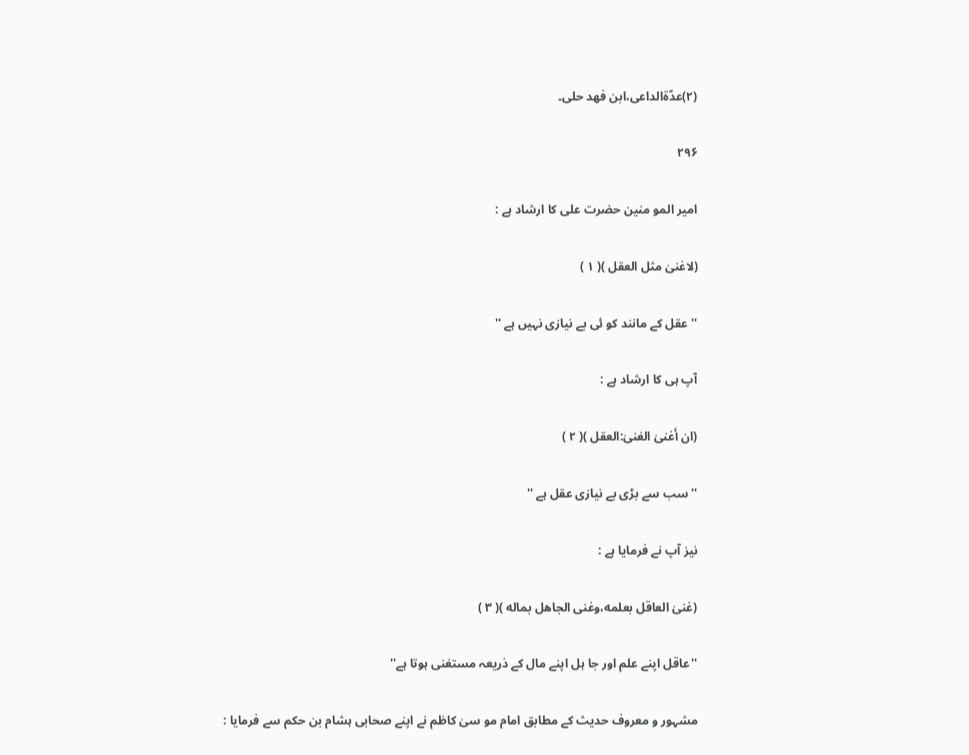(۲)عدّةالداعی،ابن فھد حلی۔

۲۹۶

امیر المو منین حضرت علی کا ارشاد ہے :

(لاغنیٰ مثل العقل )( ۱ )

''عقل کے مانند کو ئی بے نیازی نہیں ہے ''

آپ ہی کا ارشاد ہے :

(ان أغنیٰ الغنیٰ:العقل )( ۲ )

''سب سے بڑی بے نیازی عقل ہے ''

نیز آپ نے فرمایا ہے :

(غنیٰ العاقل بعلمه،وغنی الجاهل بماله )( ۳ )

''عاقل اپنے علم اور جا ہل اپنے مال کے ذریعہ مستغنی ہوتا ہے''

مشہور و معروف حدیث کے مطابق امام مو سیٰ کاظم نے اپنے صحابی ہشام بن حکم سے فرمایا :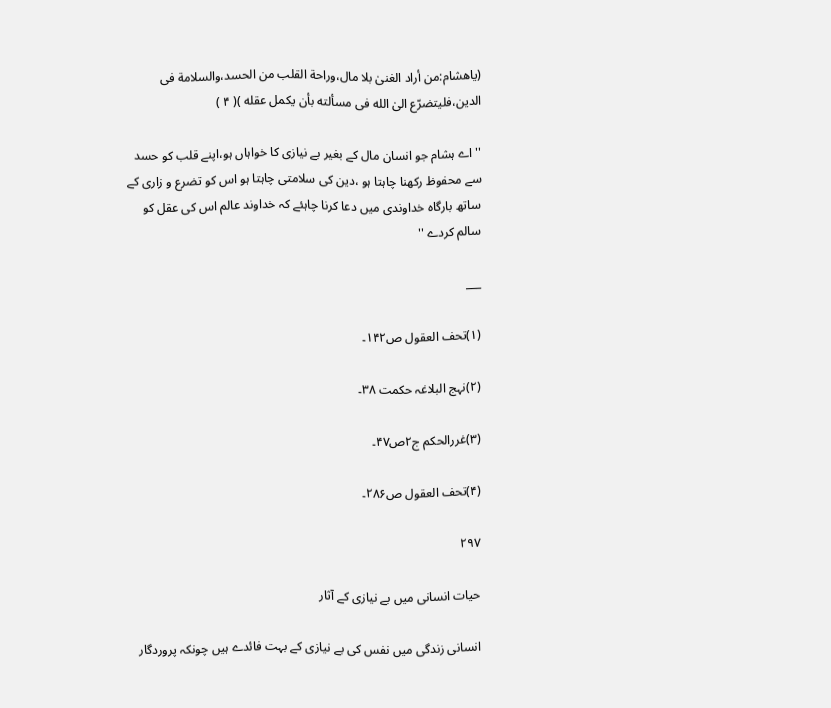(یاهشام:من أراد الغنیٰ بلا مال،وراحة القلب من الحسد،والسلامة فی الدین،فلیتضرّع الیٰ الله فی مسألته بأن یکمل عقله )( ۴ )

''اے ہشام جو انسان مال کے بغیر بے نیازی کا خواہاں ہو،اپنے قلب کو حسد سے محفوظ رکھنا چاہتا ہو ،دین کی سلامتی چاہتا ہو اس کو تضرع و زاری کے ساتھ بارگاہ خداوندی میں دعا کرنا چاہئے کہ خداوند عالم اس کی عقل کو سالم کردے ''

___

(۱)تحف العقول ص۱۴۲۔

(۲)نہج البلاغہ حکمت ۳۸۔

(۳)غررالحکم ج۲ص۴۷۔

(۴)تحف العقول ص۲۸۶۔

۲۹۷

حیات انسانی میں بے نیازی کے آثار

انسانی زندگی میں نفس کی بے نیازی کے بہت فائدے ہیں چونکہ پروردگار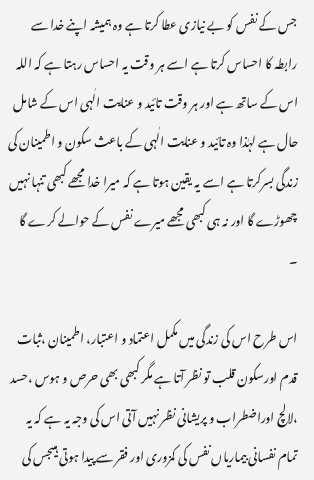جس کے نفس کو بے نیازی عطا کرتا ہے وہ ہمیشہ اپنے خدا سے رابطہ کا احساس کرتا ہے اسے ہر وقت یہ احساس رہتا ہے کہ اللہ اس کے ساتھ ہے اور ہر وقت تائید و عنایت الٰہی اس کے شامل حال ہے لہٰذا وہ تائید و عنایت الٰہی کے باعث سکون و اطمینان کی زندگی بسرکرتا ہے اسے یہ یقین ہوتا ہے کہ میرا خدا مجھے کبھی تنہا نہیں چھوڑے گا اور نہ ہی کبھی مجھے میرے نفس کے حوالے کرے گا ۔

اس طرح اس کی زندگی میں مکمل اعتماد و اعتبار، اطمینان ،ثبات قدم اورسکون قلب تو نظر آتا ہے مگر کبھی بھی حرص و ہوس ،حسد ،لالچ اوراضطراب و پریشانی نظر نہیں آتی اس کی وجہ یہ ہے کہ یہ تمام نفسانی بیماریاں نفس کی کمزوری اور فقر سے پیدا ہوتی ہیںجس کی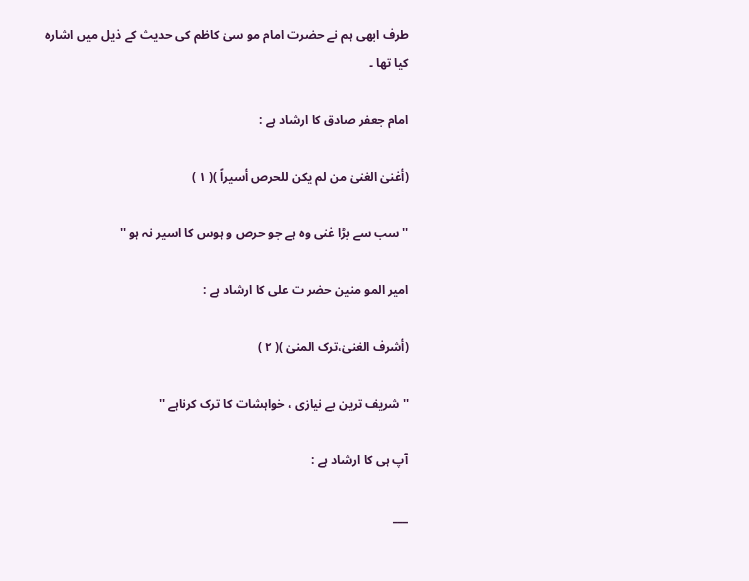طرف ابھی ہم نے حضرت امام مو سیٰ کاظم کی حدیث کے ذیل میں اشارہ کیا تھا ۔

امام جعفر صادق کا ارشاد ہے :

(أغنیٰ الغنیٰ من لم یکن للحرص أسیراً )( ۱ )

''سب سے بڑا غنی وہ ہے جو حرص و ہوس کا اسیر نہ ہو ''

امیر المو منین حضر ت علی کا ارشاد ہے :

(أشرف الغنیٰ،ترک المنیٰ )( ۲ )

''شریف ترین بے نیازی ، خواہشات کا ترک کرناہے ''

آپ ہی کا ارشاد ہے :

___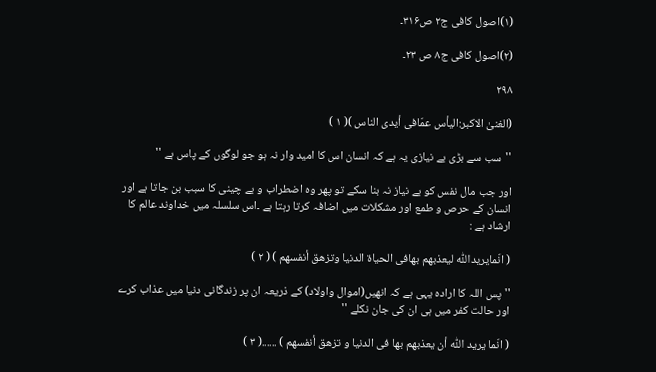(۱)اصول کافی ج۲ ص۳۱۶۔

(۲)اصول کافی ج۸ ص ۲۳۔

۲۹۸

(الغنیٰ الاکبر:الیأس عمّافی أیدی الناس )( ۱ )

''سب سے بڑی بے نیازی یہ ہے کہ انسان اس کا امید وار نہ ہو جو لوگوں کے پاس ہے ''

اور جب مال نفس کو بے نیاز نہ بنا سکے تو پھر وہ اضطراب و بے چینی کا سبب بن جاتا ہے اور انسان کے حرص و طمع اور مشکلات میں اضافہ کرتا رہتا ہے ۔اس سلسلہ میں خداوند عالم کا ارشاد ہے :

( انّمایریداللّٰه لیعذبهم بهافی الحیاة الدنیا وتزهق أنفسهم ) ( ۲ )

''پس اللہ کا ارادہ یہی ہے کہ انھیں(اموال واولاد) کے ذریعہ ان پر زندگانی دنیا میں عذاب کرے اور حالت کفر میں ہی ان کی جان نکلے ''

( انّما یرید اللّٰه أن یعذبهم بها فی الدنیا و تزهق أنفسهم ) ......( ۳ )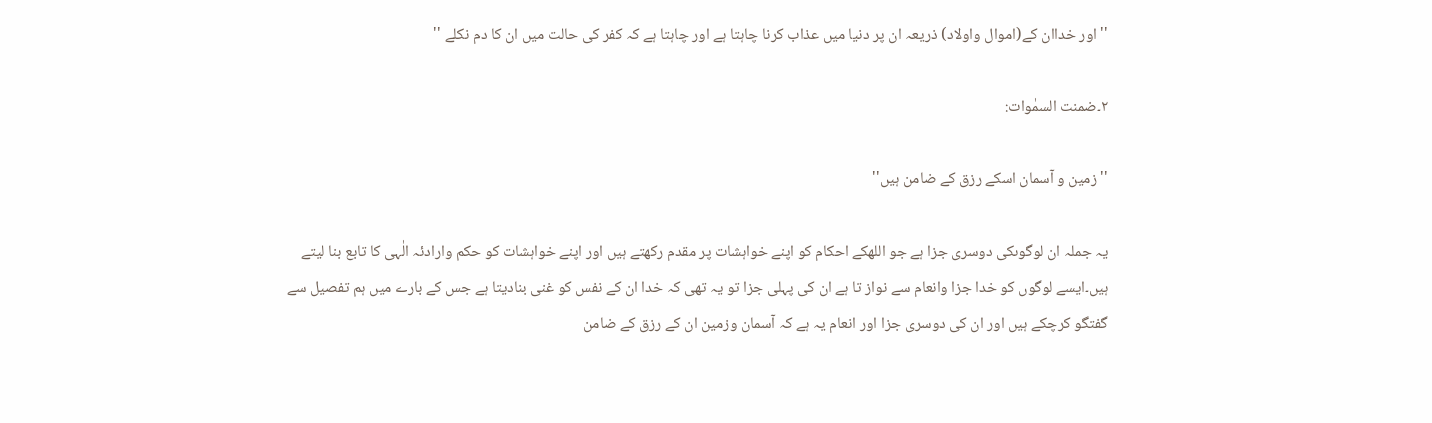''اور خداان کے(اموال واولاد) ذریعہ ان پر دنیا میں عذاب کرنا چاہتا ہے اور چاہتا ہے کہ کفر کی حالت میں ان کا دم نکلے ''

۲۔ضمنت السمٰوات:

''زمین و آسمان اسکے رزق کے ضامن ہیں''

یہ جملہ ان لوگوںکی دوسری جزا ہے جو اللهکے احکام کو اپنے خواہشات پر مقدم رکھتے ہیں اور اپنے خواہشات کو حکم وارادئہ الٰہی کا تابع بنا لیتے ہیں۔ایسے لوگوں کو خدا جزا وانعام سے نواز تا ہے ان کی پہلی جزا تو یہ تھی کہ خدا ان کے نفس کو غنی بنادیتا ہے جس کے بارے میں ہم تفصیل سے گفتگو کرچکے ہیں اور ان کی دوسری جزا اور انعام یہ ہے کہ آسمان وزمین ان کے رزق کے ضامن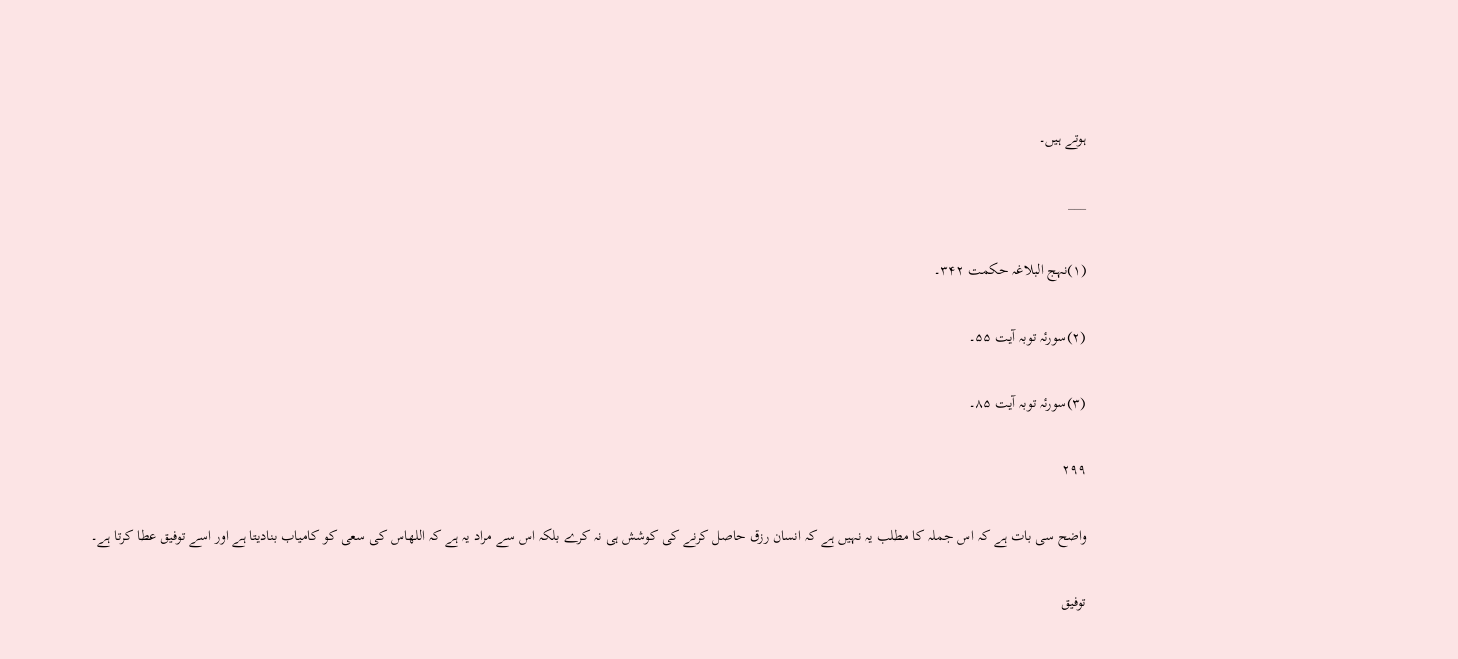ہوتے ہیں۔

___

(۱)نہج البلاغہ حکمت ۳۴۲۔

(۲)سورئہ توبہ آیت ۵۵۔

(۳)سورئہ توبہ آیت ۸۵۔

۲۹۹

واضح سی بات ہے کہ اس جملہ کا مطلب یہ نہیں ہے کہ انسان رزق حاصل کرنے کی کوشش ہی نہ کرے بلکہ اس سے مراد یہ ہے کہ اللهاس کی سعی کو کامیاب بنادیتا ہے اور اسے توفیق عطا کرتا ہے۔

توفیق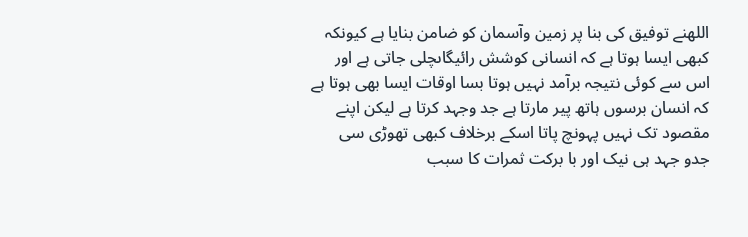اللهنے توفیق کی بنا پر زمین وآسمان کو ضامن بنایا ہے کیونکہ کبھی ایسا ہوتا ہے کہ انسانی کوشش رائیگاںچلی جاتی ہے اور اس سے کوئی نتیجہ برآمد نہیں ہوتا بسا اوقات ایسا بھی ہوتا ہے کہ انسان برسوں ہاتھ پیر مارتا ہے جد وجہد کرتا ہے لیکن اپنے مقصود تک نہیں پہونچ پاتا اسکے برخلاف کبھی تھوڑی سی جدو جہد ہی نیک اور با برکت ثمرات کا سبب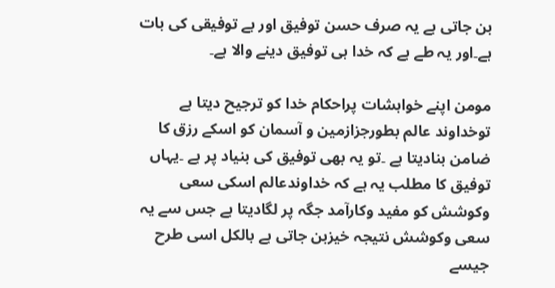بن جاتی ہے یہ صرف حسن توفیق اور بے توفیقی کی بات ہے۔اور یہ طے ہے کہ خدا ہی توفیق دینے والا ہے۔

مومن اپنے خواہشات پراحکام خدا کو ترجیح دیتا ہے توخداوند عالم بطورجزازمین و آسمان کو اسکے رزق کا ضامن بنادیتا ہے ۔تو یہ بھی توفیق کی بنیاد پر ہے ۔یہاں توفیق کا مطلب یہ ہے کہ خداوندعالم اسکی سعی وکوشش کو مفید وکارآمد جگہ پر لگادیتا ہے جس سے یہ سعی وکوشش نتیجہ خیزبن جاتی ہے بالکل اسی طرح جیسے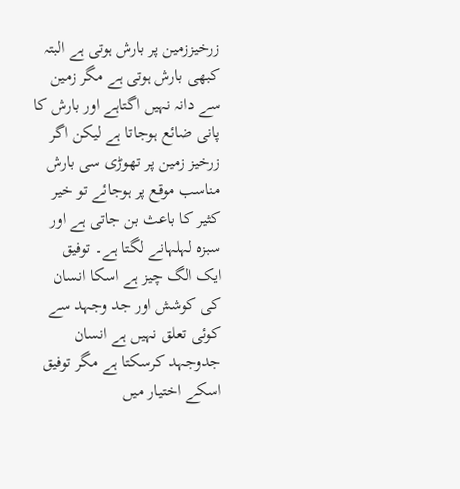زرخیززمین پر بارش ہوتی ہے البتہ کبھی بارش ہوتی ہے مگر زمین سے دانہ نہیں اگتاہے اور بارش کا پانی ضائع ہوجاتا ہے لیکن اگر زرخیز زمین پر تھوڑی سی بارش مناسب موقع پر ہوجائے تو خیر کثیر کا باعث بن جاتی ہے اور سبزہ لہلہانے لگتا ہے۔ توفیق ایک الگ چیز ہے اسکا انسان کی کوشش اور جد وجہد سے کوئی تعلق نہیں ہے انسان جدوجہد کرسکتا ہے مگر توفیق اسکے اختیار میں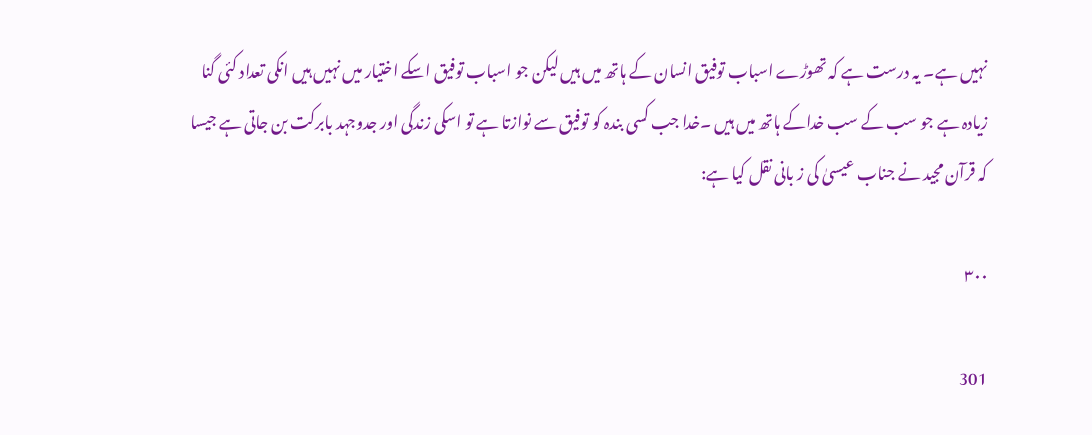نہیں ہے۔ یہ درست ہے کہ تھوڑے اسباب توفیق انسان کے ہاتھ میں ہیں لیکن جو اسباب توفیق اسکے اختیار میں نہیں ہیں انکی تعداد کئی گنا زیادہ ہے جو سب کے سب خداکے ہاتھ میں ہیں ۔خدا جب کسی بندہ کو توفیق سے نوازتا ہے تو اسکی زندگی اور جدوجہد بابرکت بن جاتی ہے جیسا کہ قرآن مجید نے جناب عیسیٰ کی ز بانی نقل کیا ہے:

۳۰۰

301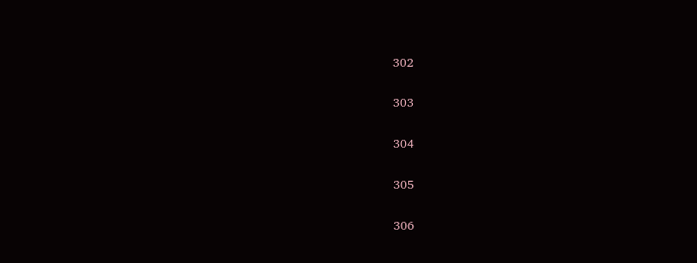302

303

304

305

306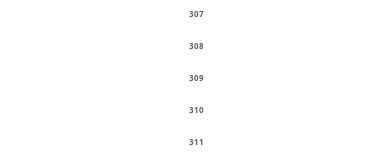307

308

309

310

311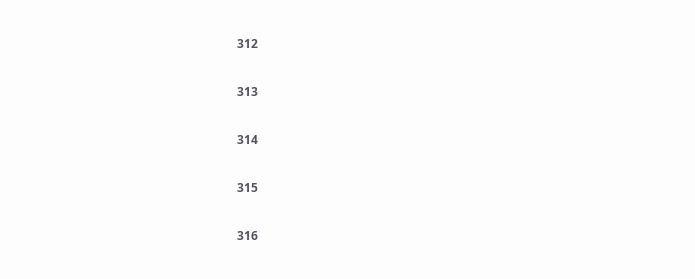312

313

314

315

316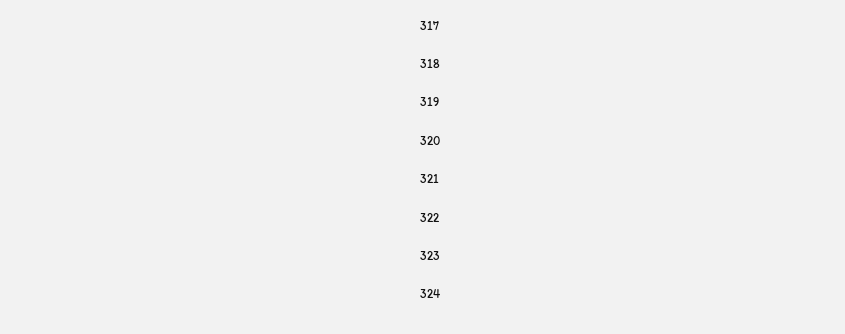317

318

319

320

321

322

323

324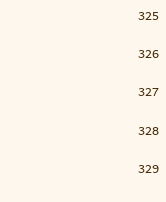325

326

327

328

329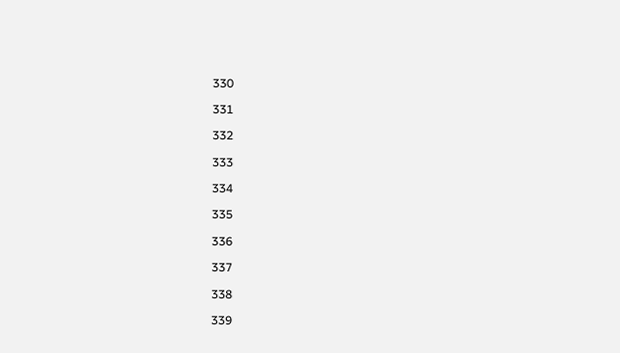330

331

332

333

334

335

336

337

338

339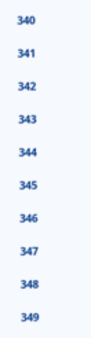340

341

342

343

344

345

346

347

348

349